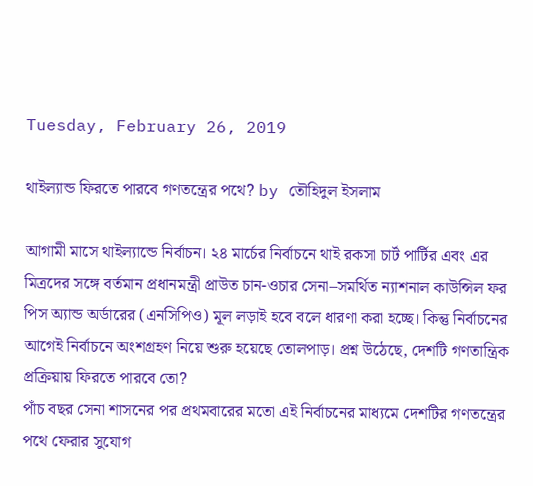Tuesday, February 26, 2019

থাইল্যান্ড ফিরতে পারবে গণতন্ত্রের পথে? by তৌহিদুল ইসলাম

আগামী মাসে থাইল্যান্ডে নির্বাচন। ২৪ মার্চের নির্বাচনে থাই রকসা চার্ট পার্টির এবং এর মিত্রদের সঙ্গে বর্তমান প্রধানমন্ত্রী প্রাউত চান-ওচার সেনা–সমর্থিত ন্যাশনাল কাউন্সিল ফর পিস অ্যান্ড অর্ডারের (এনসিপিও) মূল লড়াই হবে বলে ধারণা করা হচ্ছে। কিন্তু নির্বাচনের আগেই নির্বাচনে অংশগ্রহণ নিয়ে শুরু হয়েছে তোলপাড়। প্রশ্ন উঠেছে, দেশটি গণতান্ত্রিক প্রক্রিয়ায় ফিরতে পারবে তো?
পাঁচ বছর সেনা শাসনের পর প্রথমবারের মতো এই নির্বাচনের মাধ্যমে দেশটির গণতন্ত্রের পথে ফেরার সুযোগ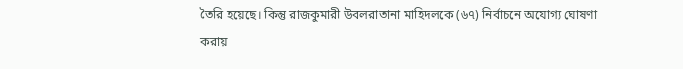তৈরি হয়েছে। কিন্তু রাজকুমারী উবলরাতানা মাহিদলকে (৬৭) নির্বাচনে অযোগ্য ঘোষণা করায়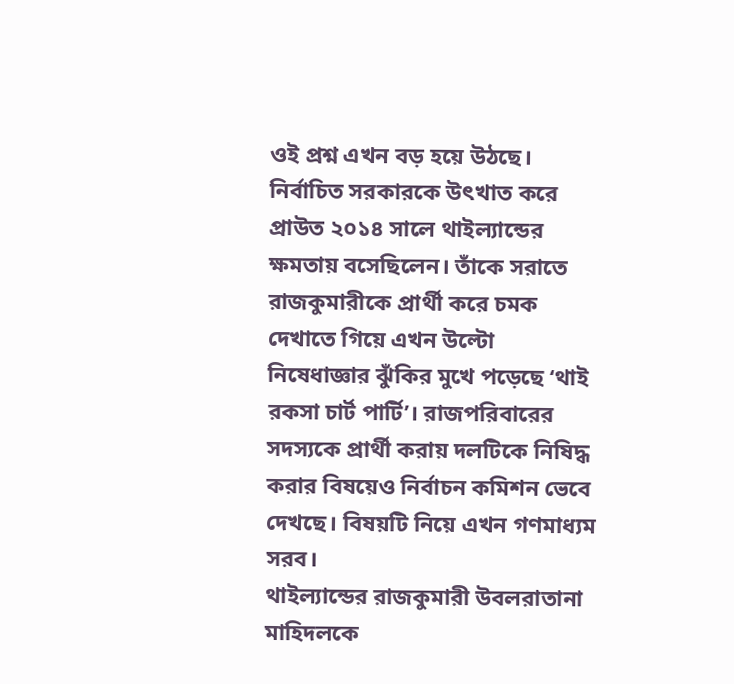ওই প্রশ্ন এখন বড় হয়ে উঠছে।
নির্বাচিত সরকারকে উৎখাত করে প্রাউত ২০১৪ সালে থাইল্যান্ডের ক্ষমতায় বসেছিলেন। তাঁকে সরাতে রাজকুমারীকে প্রার্থী করে চমক দেখাতে গিয়ে এখন উল্টো নিষেধাজ্ঞার ঝুঁকির মুখে পড়েছে ‘থাই রকসা চার্ট পার্টি’। রাজপরিবারের সদস্যকে প্রার্থী করায় দলটিকে নিষিদ্ধ করার বিষয়েও নির্বাচন কমিশন ভেবে দেখছে। বিষয়টি নিয়ে এখন গণমাধ্যম সরব।
থাইল্যান্ডের রাজকুমারী উবলরাতানা মাহিদলকে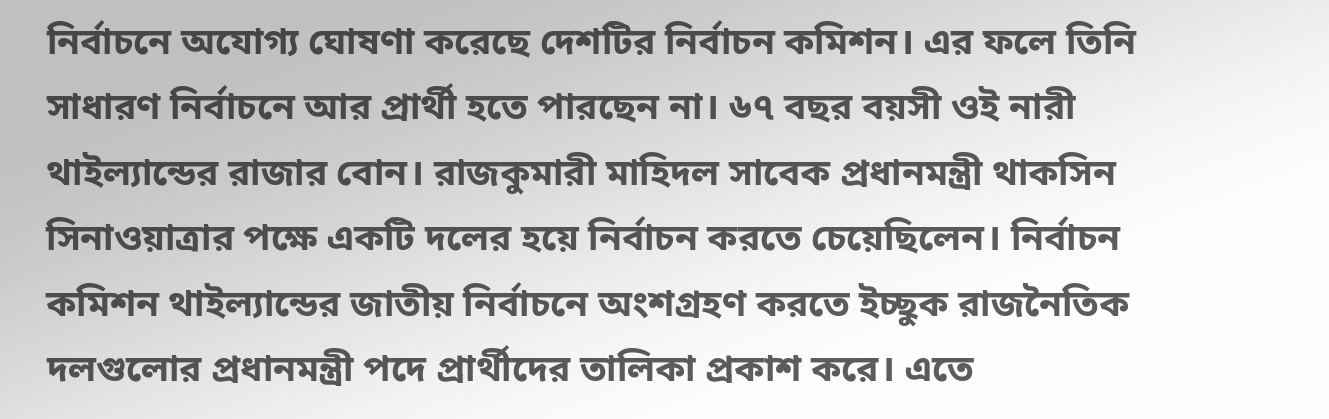নির্বাচনে অযোগ্য ঘোষণা করেছে দেশটির নির্বাচন কমিশন। এর ফলে তিনি সাধারণ নির্বাচনে আর প্রার্থী হতে পারছেন না। ৬৭ বছর বয়সী ওই নারী থাইল্যান্ডের রাজার বোন। রাজকুমারী মাহিদল সাবেক প্রধানমন্ত্রী থাকসিন সিনাওয়াত্রার পক্ষে একটি দলের হয়ে নির্বাচন করতে চেয়েছিলেন। নির্বাচন কমিশন থাইল্যান্ডের জাতীয় নির্বাচনে অংশগ্রহণ করতে ইচ্ছুক রাজনৈতিক দলগুলোর প্রধানমন্ত্রী পদে প্রার্থীদের তালিকা প্রকাশ করে। এতে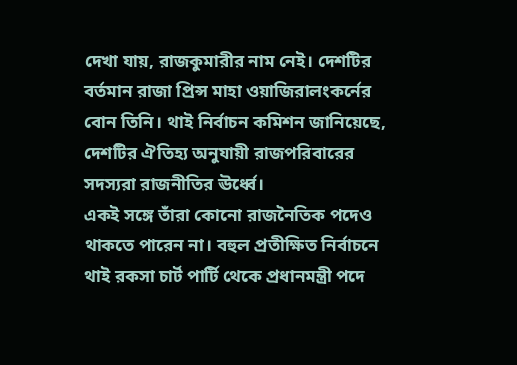দেখা যায়, রাজকুমারীর নাম নেই। দেশটির বর্তমান রাজা প্রিন্স মাহা ওয়াজিরালংকর্নের বোন তিনি। থাই নির্বাচন কমিশন জানিয়েছে, দেশটির ঐতিহ্য অনুযায়ী রাজপরিবারের সদস্যরা রাজনীতির ঊর্ধ্বে।
একই সঙ্গে তাঁরা কোনো রাজনৈতিক পদেও থাকতে পারেন না। বহুল প্রতীক্ষিত নির্বাচনে থাই রকসা চার্ট পার্টি থেকে প্রধানমন্ত্রী পদে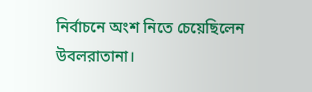নির্বাচনে অংশ নিতে চেয়েছিলেন উবলরাতানা।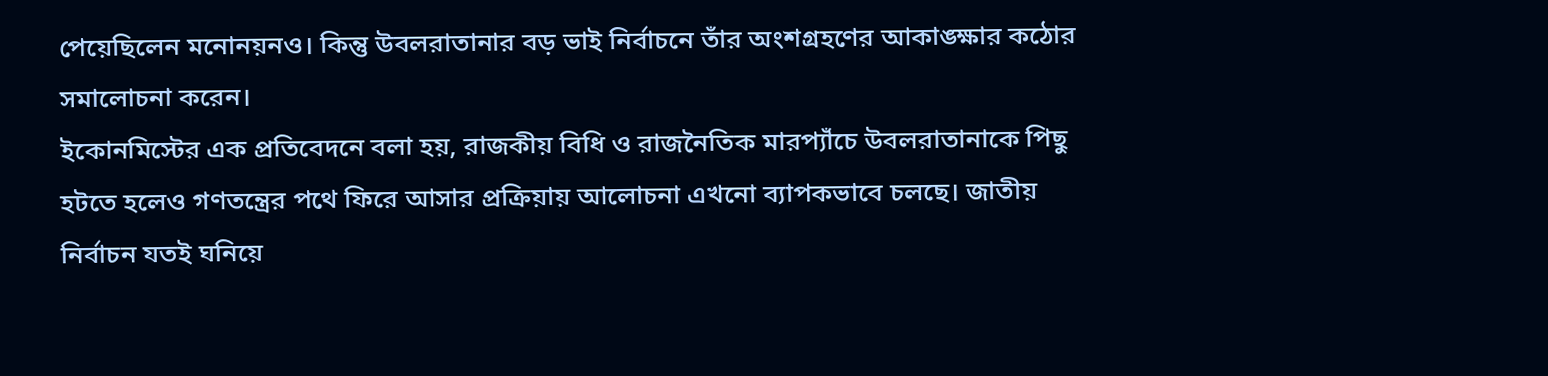পেয়েছিলেন মনোনয়নও। কিন্তু উবলরাতানার বড় ভাই নির্বাচনে তাঁর অংশগ্রহণের আকাঙ্ক্ষার কঠোর সমালোচনা করেন।
ইকোনমিস্টের এক প্রতিবেদনে বলা হয়, রাজকীয় বিধি ও রাজনৈতিক মারপ্যাঁচে উবলরাতানাকে পিছু হটতে হলেও গণতন্ত্রের পথে ফিরে আসার প্রক্রিয়ায় আলোচনা এখনো ব্যাপকভাবে চলছে। জাতীয় নির্বাচন যতই ঘনিয়ে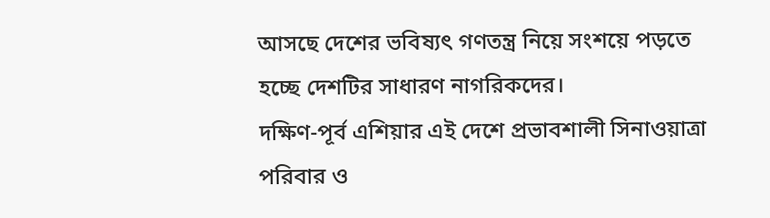আসছে দেশের ভবিষ্যৎ গণতন্ত্র নিয়ে সংশয়ে পড়তে হচ্ছে দেশটির সাধারণ নাগরিকদের।
দক্ষিণ-পূর্ব এশিয়ার এই দেশে প্রভাবশালী সিনাওয়াত্রা পরিবার ও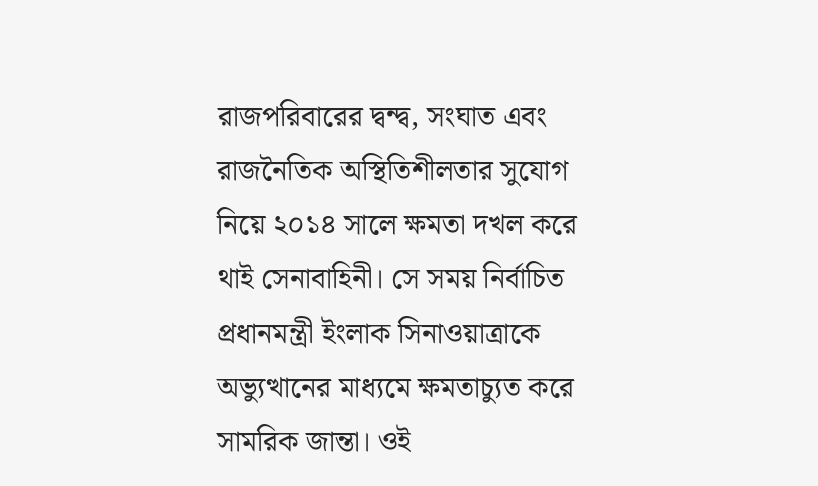রাজপরিবারের দ্বন্দ্ব, সংঘাত এবং রাজনৈতিক অস্থিতিশীলতার সুযোগ নিয়ে ২০১৪ সালে ক্ষমতা দখল করে থাই সেনাবাহিনী। সে সময় নির্বাচিত প্রধানমন্ত্রী ইংলাক সিনাওয়াত্রাকে অভ্যুত্থানের মাধ্যমে ক্ষমতাচ্যুত করে সামরিক জান্তা। ওই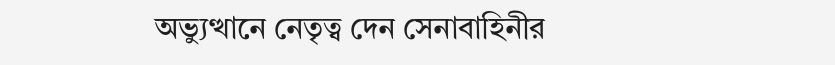অভ্যুত্থানে নেতৃত্ব দেন সেনাবাহিনীর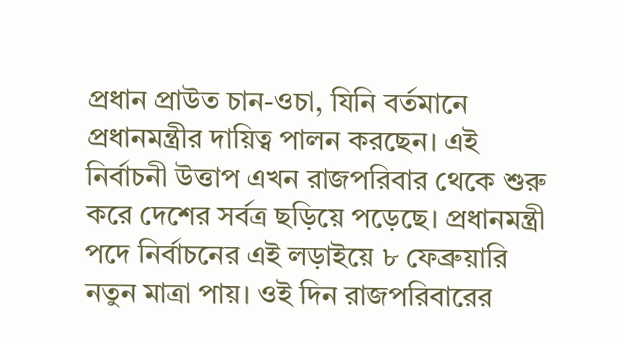প্রধান প্রাউত চান-ওচা, যিনি বর্তমানে প্রধানমন্ত্রীর দায়িত্ব পালন করছেন। এই নির্বাচনী উত্তাপ এখন রাজপরিবার থেকে শুরু করে দেশের সর্বত্র ছড়িয়ে পড়েছে। প্রধানমন্ত্রী পদে নির্বাচনের এই লড়াইয়ে ৮ ফেব্রুয়ারি নতুন মাত্রা পায়। ওই দিন রাজপরিবারের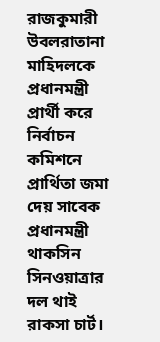রাজকুমারী উবলরাতানা মাহিদলকে প্রধানমন্ত্রী প্রার্থী করে নির্বাচন কমিশনে প্রার্থিতা জমা দেয় সাবেক প্রধানমন্ত্রী থাকসিন সিনওয়াত্রার দল থাই রাকসা চার্ট।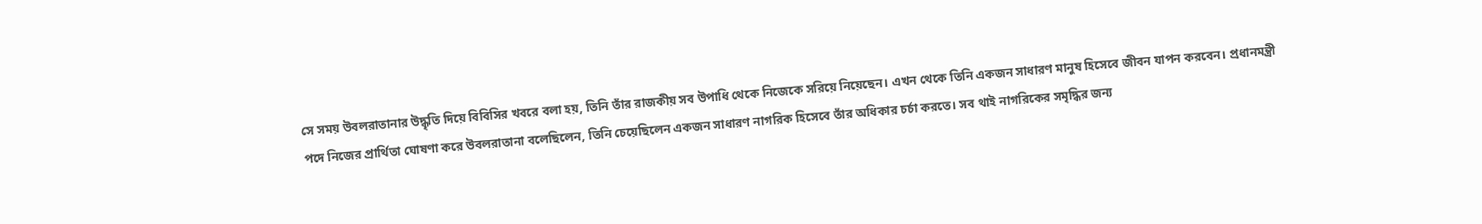সে সময় উবলরাতানার উদ্ধৃতি দিয়ে বিবিসির খবরে বলা হয়, তিনি তাঁর রাজকীয় সব উপাধি থেকে নিজেকে সরিয়ে নিয়েছেন। এখন থেকে তিনি একজন সাধারণ মানুষ হিসেবে জীবন যাপন করবেন। প্রধানমন্ত্রী পদে নিজের প্রার্থিতা ঘোষণা করে উবলরাতানা বলেছিলেন, তিনি চেয়েছিলেন একজন সাধারণ নাগরিক হিসেবে তাঁর অধিকার চর্চা করতে। সব থাই নাগরিকের সমৃদ্ধির জন্য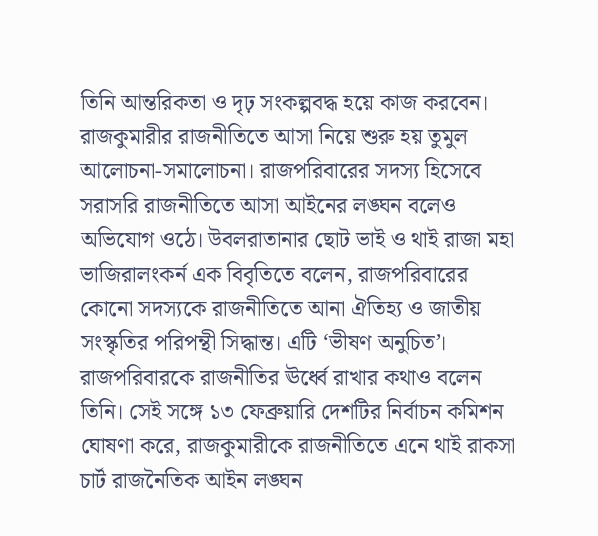তিনি আন্তরিকতা ও দৃঢ় সংকল্পবদ্ধ হয়ে কাজ করবেন।
রাজকুমারীর রাজনীতিতে আসা নিয়ে শুরু হয় তুমুল আলোচনা-সমালোচনা। রাজপরিবারের সদস্য হিসেবে সরাসরি রাজনীতিতে আসা আইনের লঙ্ঘন বলেও অভিযোগ ওঠে। উবলরাতানার ছোট ভাই ও থাই রাজা মহা ভাজিরালংকর্ন এক বিবৃতিতে বলেন, রাজপরিবারের কোনো সদস্যকে রাজনীতিতে আনা ঐতিহ্য ও জাতীয় সংস্কৃতির পরিপন্থী সিদ্ধান্ত। এটি ‘ভীষণ অনুচিত’। রাজপরিবারকে রাজনীতির ঊর্ধ্বে রাখার কথাও বলেন তিনি। সেই সঙ্গে ১৩ ফেব্রুয়ারি দেশটির নির্বাচন কমিশন ঘোষণা করে, রাজকুমারীকে রাজনীতিতে এনে থাই রাকসা চার্ট রাজনৈতিক আইন লঙ্ঘন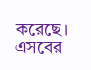করেছে। এসবের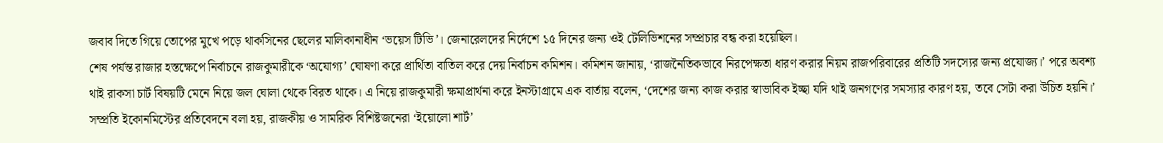জবাব দিতে গিয়ে তোপের মুখে পড়ে থাকসিনের ছেলের মালিকানাধীন ‘ভয়েস টিভি’। জেনারেলদের নির্দেশে ১৫ দিনের জন্য ওই টেলিভিশনের সম্প্রচার বন্ধ করা হয়েছিল।
শেষ পর্যন্ত রাজার হস্তক্ষেপে নির্বাচনে রাজকুমারীকে ‘অযোগ্য’ ঘোষণা করে প্রার্থিতা বাতিল করে দেয় নির্বাচন কমিশন। কমিশন জানায়, ‘রাজনৈতিকভাবে নিরপেক্ষতা ধারণ করার নিয়ম রাজপরিবারের প্রতিটি সদস্যের জন্য প্রযোজ্য।’ পরে অবশ্য থাই রাকসা চার্ট বিষয়টি মেনে নিয়ে জল ঘোলা থেকে বিরত থাকে। এ নিয়ে রাজকুমারী ক্ষমাপ্রার্থনা করে ইনস্টাগ্রামে এক বার্তায় বলেন, ‘দেশের জন্য কাজ করার স্বাভাবিক ইচ্ছা যদি থাই জনগণের সমস্যার কারণ হয়, তবে সেটা করা উচিত হয়নি।’
সম্প্রতি ইকোনমিস্টের প্রতিবেদনে বলা হয়, রাজকীয় ও সামরিক বিশিষ্টজনেরা ‘ইয়োলো শার্ট’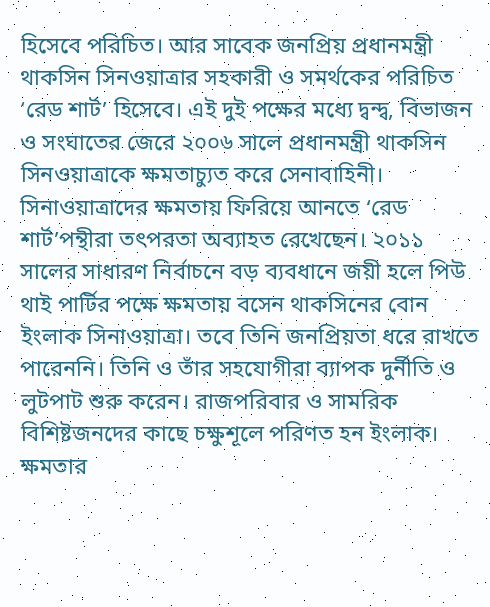হিসেবে পরিচিত। আর সাবেক জনপ্রিয় প্রধানমন্ত্রী থাকসিন সিনওয়াত্রার সহকারী ও সমর্থকের পরিচিত ‘রেড শার্ট’ হিসেবে। এই দুই পক্ষের মধ্যে দ্বন্দ্ব, বিভাজন ও সংঘাতের জেরে ২০০৬ সালে প্রধানমন্ত্রী থাকসিন সিনওয়াত্রাকে ক্ষমতাচ্যুত করে সেনাবাহিনী।
সিনাওয়াত্রাদের ক্ষমতায় ফিরিয়ে আনতে ‘রেড শার্ট’পন্থীরা তৎপরতা অব্যাহত রেখেছেন। ২০১১ সালের সাধারণ নির্বাচনে বড় ব্যবধানে জয়ী হলে পিউ থাই পার্টির পক্ষে ক্ষমতায় বসেন থাকসিনের বোন ইংলাক সিনাওয়াত্রা। তবে তিনি জনপ্রিয়তা ধরে রাখতে পারেননি। তিনি ও তাঁর সহযোগীরা ব্যাপক দুর্নীতি ও লুটপাট শুরু করেন। রাজপরিবার ও সামরিক বিশিষ্টজনদের কাছে চক্ষুশূলে পরিণত হন ইংলাক। ক্ষমতার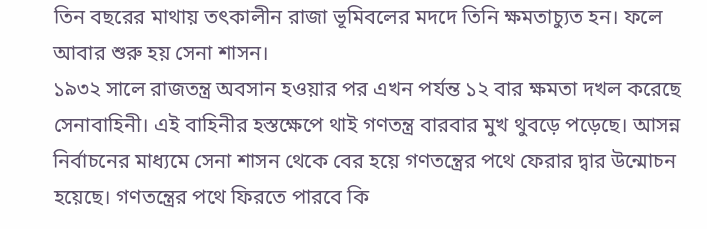তিন বছরের মাথায় তৎকালীন রাজা ভূমিবলের মদদে তিনি ক্ষমতাচ্যুত হন। ফলে আবার শুরু হয় সেনা শাসন।
১৯৩২ সালে রাজতন্ত্র অবসান হওয়ার পর এখন পর্যন্ত ১২ বার ক্ষমতা দখল করেছে সেনাবাহিনী। এই বাহিনীর হস্তক্ষেপে থাই গণতন্ত্র বারবার মুখ থুবড়ে পড়েছে। আসন্ন নির্বাচনের মাধ্যমে সেনা শাসন থেকে বের হয়ে গণতন্ত্রের পথে ফেরার দ্বার উন্মোচন হয়েছে। গণতন্ত্রের পথে ফিরতে পারবে কি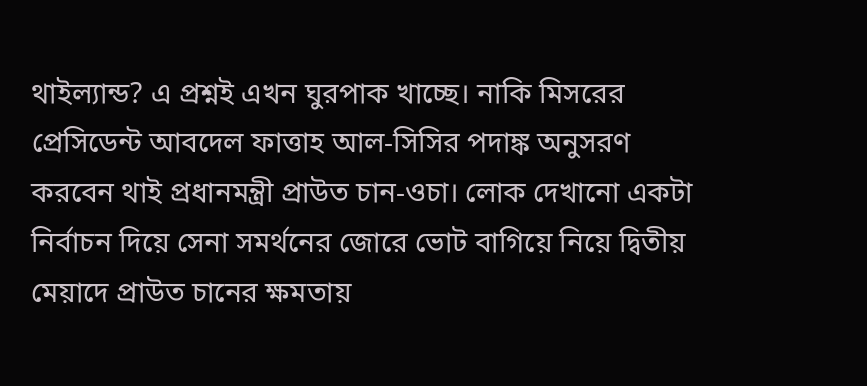থাইল্যান্ড? এ প্রশ্নই এখন ঘুরপাক খাচ্ছে। নাকি মিসরের প্রেসিডেন্ট আবদেল ফাত্তাহ আল-সিসির পদাঙ্ক অনুসরণ করবেন থাই প্রধানমন্ত্রী প্রাউত চান-ওচা। লোক দেখানো একটা নির্বাচন দিয়ে সেনা সমর্থনের জোরে ভোট বাগিয়ে নিয়ে দ্বিতীয় মেয়াদে প্রাউত চানের ক্ষমতায়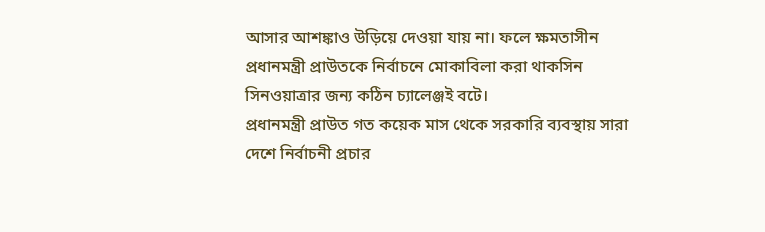আসার আশঙ্কাও উড়িয়ে দেওয়া যায় না। ফলে ক্ষমতাসীন প্রধানমন্ত্রী প্রাউতকে নির্বাচনে মোকাবিলা করা থাকসিন সিনওয়াত্রার জন্য কঠিন চ্যালেঞ্জই বটে।
প্রধানমন্ত্রী প্রাউত গত কয়েক মাস থেকে সরকারি ব্যবস্থায় সারা দেশে নির্বাচনী প্রচার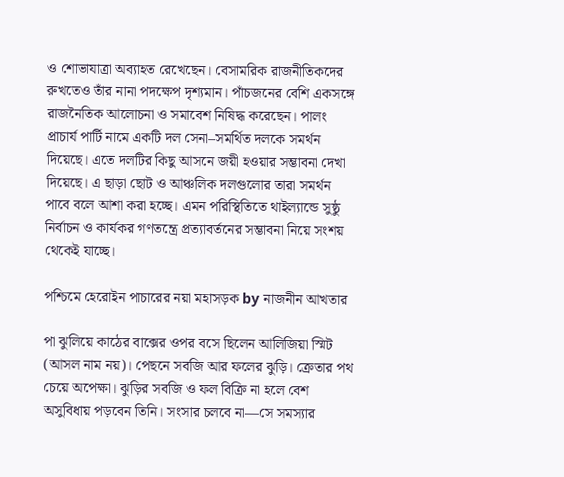ও শোভাযাত্রা অব্যাহত রেখেছেন। বেসামরিক রাজনীতিকদের রুখতেও তাঁর নানা পদক্ষেপ দৃশ্যমান। পাঁচজনের বেশি একসঙ্গে রাজনৈতিক আলোচনা ও সমাবেশ নিষিদ্ধ করেছেন। পালং প্রাচার্য পার্টি নামে একটি দল সেনা–সমর্থিত দলকে সমর্থন দিয়েছে। এতে দলটির কিছু আসনে জয়ী হওয়ার সম্ভাবনা দেখা দিয়েছে। এ ছাড়া ছোট ও আঞ্চলিক দলগুলোর তারা সমর্থন পাবে বলে আশা করা হচ্ছে। এমন পরিস্থিতিতে থাইল্যান্ডে সুষ্ঠু নির্বাচন ও কার্যকর গণতন্ত্রে প্রত্যাবর্তনের সম্ভাবনা নিয়ে সংশয় থেকেই যাচ্ছে।

পশ্চিমে হেরোইন পাচারের নয়া মহাসড়ক by নাজনীন আখতার

পা ঝুলিয়ে কাঠের বাক্সের ওপর বসে ছিলেন আলিজিয়া স্মিট (আসল নাম নয়)। পেছনে সবজি আর ফলের ঝুড়ি। ক্রেতার পথ চেয়ে অপেক্ষা। ঝুড়ির সবজি ও ফল বিক্রি না হলে বেশ অসুবিধায় পড়বেন তিনি। সংসার চলবে না—সে সমস্যার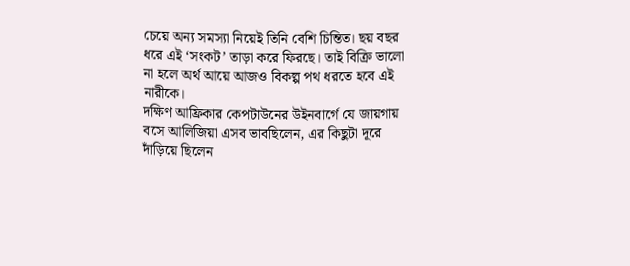চেয়ে অন্য সমস্যা নিয়েই তিনি বেশি চিন্তিত। ছয় বছর ধরে এই ‘সংকট’ তাড়া করে ফিরছে। তাই বিক্রি ভালো না হলে অর্থ আয়ে আজও বিকল্প পথ ধরতে হবে এই নারীকে।
দক্ষিণ আফ্রিকার কেপটাউনের উইনবার্গে যে জায়গায় বসে আলিজিয়া এসব ভাবছিলেন, এর কিছুটা দূরে দাঁড়িয়ে ছিলেন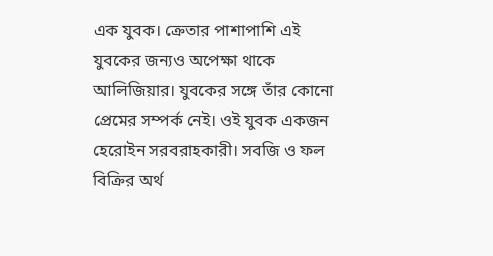এক যুবক। ক্রেতার পাশাপাশি এই যুবকের জন্যও অপেক্ষা থাকে আলিজিয়ার। যুবকের সঙ্গে তাঁর কোনো প্রেমের সম্পর্ক নেই। ওই যুবক একজন হেরোইন সরবরাহকারী। সবজি ও ফল বিক্রির অর্থ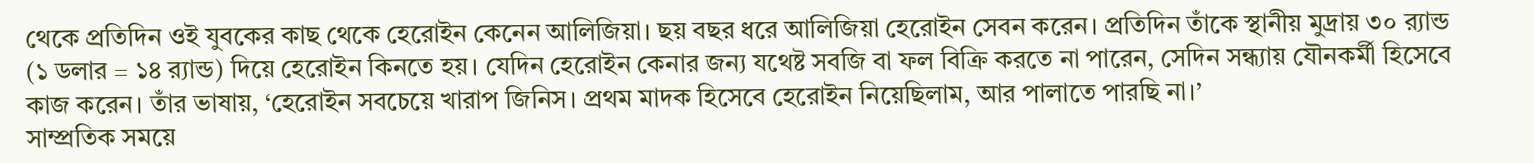থেকে প্রতিদিন ওই যুবকের কাছ থেকে হেরোইন কেনেন আলিজিয়া। ছয় বছর ধরে আলিজিয়া হেরোইন সেবন করেন। প্রতিদিন তাঁকে স্থানীয় মুদ্রায় ৩০ র‌্যান্ড (১ ডলার = ১৪ র‌্যান্ড) দিয়ে হেরোইন কিনতে হয়। যেদিন হেরোইন কেনার জন্য যথেষ্ট সবজি বা ফল বিক্রি করতে না পারেন, সেদিন সন্ধ্যায় যৌনকর্মী হিসেবে কাজ করেন। তাঁর ভাষায়, ‘হেরোইন সবচেয়ে খারাপ জিনিস। প্রথম মাদক হিসেবে হেরোইন নিয়েছিলাম, আর পালাতে পারছি না।’
সাম্প্রতিক সময়ে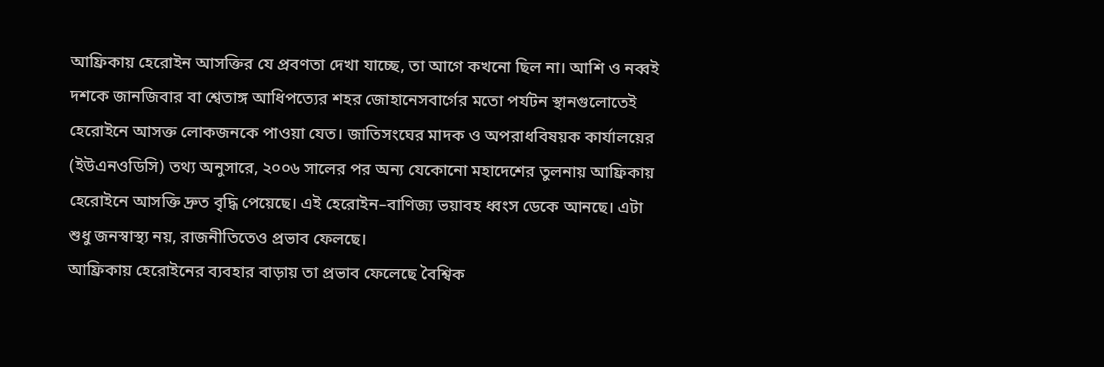আফ্রিকায় হেরোইন আসক্তির যে প্রবণতা দেখা যাচ্ছে, তা আগে কখনো ছিল না। আশি ও নব্বই দশকে জানজিবার বা শ্বেতাঙ্গ আধিপত্যের শহর জোহানেসবার্গের মতো পর্যটন স্থানগুলোতেই হেরোইনে আসক্ত লোকজনকে পাওয়া যেত। জাতিসংঘের মাদক ও অপরাধবিষয়ক কার্যালয়ের (ইউএনওডিসি) তথ্য অনুসারে, ২০০৬ সালের পর অন্য যেকোনো মহাদেশের তুলনায় আফ্রিকায় হেরোইনে আসক্তি দ্রুত বৃদ্ধি পেয়েছে। এই হেরোইন–বাণিজ্য ভয়াবহ ধ্বংস ডেকে আনছে। এটা শুধু জনস্বাস্থ্য নয়, রাজনীতিতেও প্রভাব ফেলছে।
আফ্রিকায় হেরোইনের ব্যবহার বাড়ায় তা প্রভাব ফেলেছে বৈশ্বিক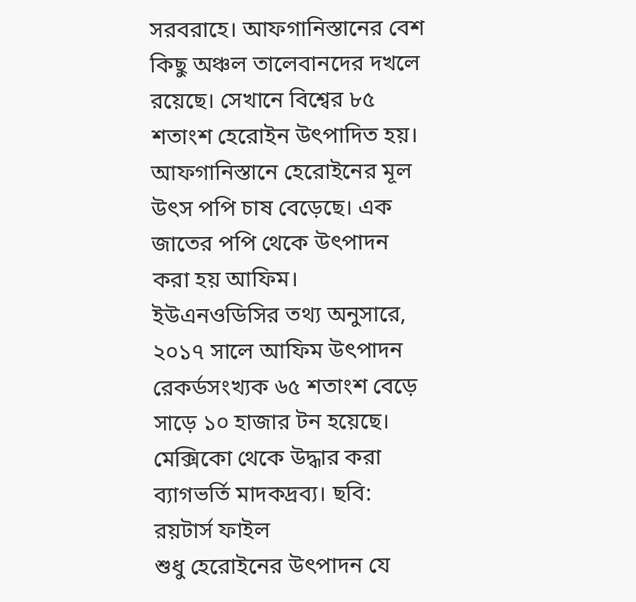সরবরাহে। আফগানিস্তানের বেশ কিছু অঞ্চল তালেবানদের দখলে রয়েছে। সেখানে বিশ্বের ৮৫ শতাংশ হেরোইন উৎপাদিত হয়। আফগানিস্তানে হেরোইনের মূল উৎস পপি চাষ বেড়েছে। এক জাতের পপি থেকে উৎপাদন করা হয় আফিম।
ইউএনওডিসির তথ্য অনুসারে, ২০১৭ সালে আফিম উৎপাদন রেকর্ডসংখ্যক ৬৫ শতাংশ বেড়ে সাড়ে ১০ হাজার টন হয়েছে।
মেক্সিকো থেকে উদ্ধার করা ব্যাগভর্তি মাদকদ্রব্য। ছবি: রয়টার্স ফাইল
শুধু হেরোইনের উৎপাদন যে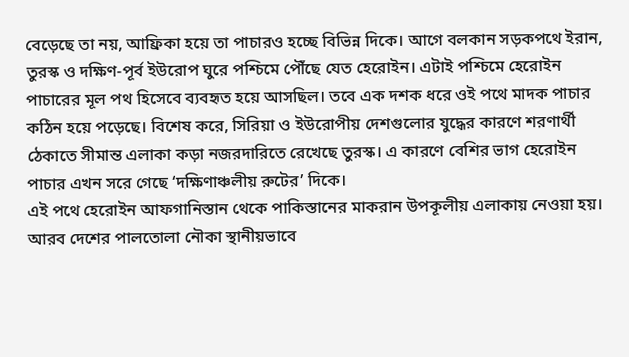বেড়েছে তা নয়, আফ্রিকা হয়ে তা পাচারও হচ্ছে বিভিন্ন দিকে। আগে বলকান সড়কপথে ইরান, তুরস্ক ও দক্ষিণ-পূর্ব ইউরোপ ঘুরে পশ্চিমে পৌঁছে যেত হেরোইন। এটাই পশ্চিমে হেরোইন পাচারের মূল পথ হিসেবে ব্যবহৃত হয়ে আসছিল। তবে এক দশক ধরে ওই পথে মাদক পাচার কঠিন হয়ে পড়েছে। বিশেষ করে, সিরিয়া ও ইউরোপীয় দেশগুলোর যুদ্ধের কারণে শরণার্থী ঠেকাতে সীমান্ত এলাকা কড়া নজরদারিতে রেখেছে তুরস্ক। এ কারণে বেশির ভাগ হেরোইন পাচার এখন সরে গেছে ‘দক্ষিণাঞ্চলীয় রুটের’ দিকে।
এই পথে হেরোইন আফগানিস্তান থেকে পাকিস্তানের মাকরান উপকূলীয় এলাকায় নেওয়া হয়। আরব দেশের পালতোলা নৌকা স্থানীয়ভাবে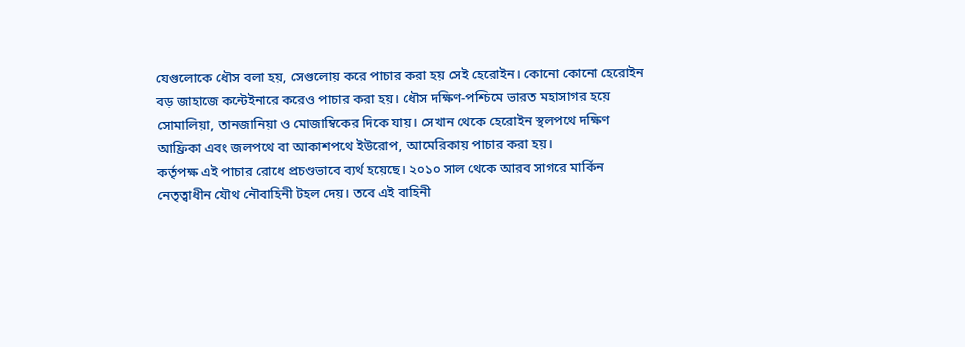যেগুলোকে ধৌস বলা হয়, সেগুলোয় করে পাচার করা হয় সেই হেরোইন। কোনো কোনো হেরোইন বড় জাহাজে কন্টেইনারে করেও পাচার করা হয়। ধৌস দক্ষিণ-পশ্চিমে ভারত মহাসাগর হয়ে সোমালিয়া, তানজানিয়া ও মোজাম্বিকের দিকে যায়। সেখান থেকে হেরোইন স্থলপথে দক্ষিণ আফ্রিকা এবং জলপথে বা আকাশপথে ইউরোপ, আমেরিকায় পাচার করা হয়।
কর্তৃপক্ষ এই পাচার রোধে প্রচণ্ডভাবে ব্যর্থ হয়েছে। ২০১০ সাল থেকে আরব সাগরে মার্কিন নেতৃত্বাধীন যৌথ নৌবাহিনী টহল দেয়। তবে এই বাহিনী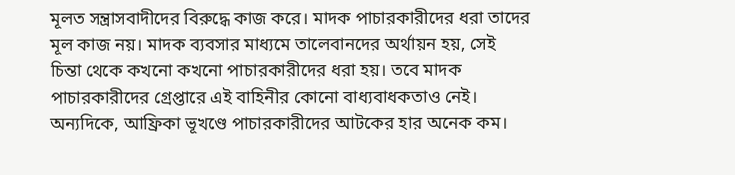মূলত সন্ত্রাসবাদীদের বিরুদ্ধে কাজ করে। মাদক পাচারকারীদের ধরা তাদের মূল কাজ নয়। মাদক ব্যবসার মাধ্যমে তালেবানদের অর্থায়ন হয়, সেই চিন্তা থেকে কখনো কখনো পাচারকারীদের ধরা হয়। তবে মাদক পাচারকারীদের গ্রেপ্তারে এই বাহিনীর কোনো বাধ্যবাধকতাও নেই। অন্যদিকে, আফ্রিকা ভূখণ্ডে পাচারকারীদের আটকের হার অনেক কম।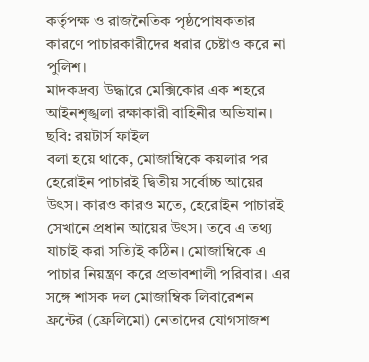কর্তৃপক্ষ ও রাজনৈতিক পৃষ্ঠপোষকতার কারণে পাচারকারীদের ধরার চেষ্টাও করে না পুলিশ।
মাদকদ্রব্য উদ্ধারে মেক্সিকোর এক শহরে আইনশৃঙ্খলা রক্ষাকারী বাহিনীর অভিযান। ছবি: রয়টার্স ফাইল
বলা হয়ে থাকে, মোজাম্বিকে কয়লার পর হেরোইন পাচারই দ্বিতীয় সর্বোচ্চ আয়ের উৎস। কারও কারও মতে, হেরোইন পাচারই সেখানে প্রধান আয়ের উৎস। তবে এ তথ্য যাচাই করা সত্যিই কঠিন। মোজাম্বিকে এ পাচার নিয়ন্ত্রণ করে প্রভাবশালী পরিবার। এর সঙ্গে শাসক দল মোজাম্বিক লিবারেশন ফ্রন্টের (ফ্রেলিমো) নেতাদের যোগসাজশ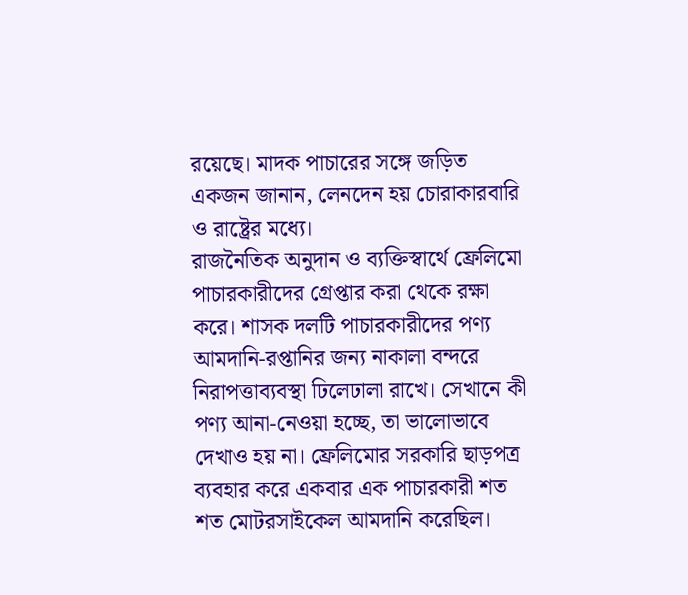রয়েছে। মাদক পাচারের সঙ্গে জড়িত একজন জানান, লেনদেন হয় চোরাকারবারি ও রাষ্ট্রের মধ্যে।
রাজনৈতিক অনুদান ও ব্যক্তিস্বার্থে ফ্রেলিমো পাচারকারীদের গ্রেপ্তার করা থেকে রক্ষা করে। শাসক দলটি পাচারকারীদের পণ্য আমদানি-রপ্তানির জন্য নাকালা বন্দরে নিরাপত্তাব্যবস্থা ঢিলেঢালা রাখে। সেখানে কী পণ্য আনা-নেওয়া হচ্ছে, তা ভালোভাবে দেখাও হয় না। ফ্রেলিমোর সরকারি ছাড়পত্র ব্যবহার করে একবার এক পাচারকারী শত শত মোটরসাইকেল আমদানি করেছিল।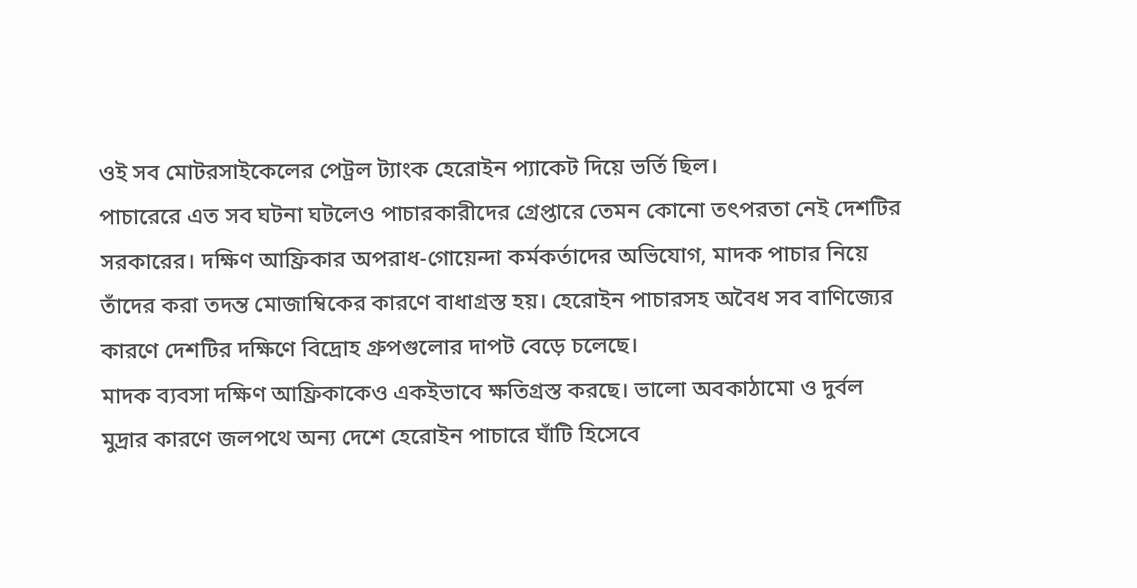ওই সব মোটরসাইকেলের পেট্রল ট্যাংক হেরোইন প্যাকেট দিয়ে ভর্তি ছিল।
পাচারেরে এত সব ঘটনা ঘটলেও পাচারকারীদের গ্রেপ্তারে তেমন কোনো তৎপরতা নেই দেশটির সরকারের। দক্ষিণ আফ্রিকার অপরাধ-গোয়েন্দা কর্মকর্তাদের অভিযোগ, মাদক পাচার নিয়ে তাঁদের করা তদন্ত মোজাম্বিকের কারণে বাধাগ্রস্ত হয়। হেরোইন পাচারসহ অবৈধ সব বাণিজ্যের কারণে দেশটির দক্ষিণে বিদ্রোহ গ্রুপগুলোর দাপট বেড়ে চলেছে।
মাদক ব্যবসা দক্ষিণ আফ্রিকাকেও একইভাবে ক্ষতিগ্রস্ত করছে। ভালো অবকাঠামো ও দুর্বল মুদ্রার কারণে জলপথে অন্য দেশে হেরোইন পাচারে ঘাঁটি হিসেবে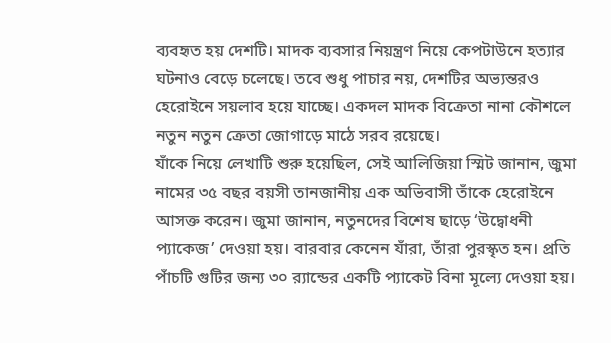ব্যবহৃত হয় দেশটি। মাদক ব্যবসার নিয়ন্ত্রণ নিয়ে কেপটাউনে হত্যার ঘটনাও বেড়ে চলেছে। তবে শুধু পাচার নয়, দেশটির অভ্যন্তরও হেরোইনে সয়লাব হয়ে যাচ্ছে। একদল মাদক বিক্রেতা নানা কৌশলে নতুন নতুন ক্রেতা জোগাড়ে মাঠে সরব রয়েছে।
যাঁকে নিয়ে লেখাটি শুরু হয়েছিল, সেই আলিজিয়া স্মিট জানান, জুমা নামের ৩৫ বছর বয়সী তানজানীয় এক অভিবাসী তাঁকে হেরোইনে আসক্ত করেন। জুমা জানান, নতুনদের বিশেষ ছাড়ে ‘উদ্বোধনী প্যাকেজ’ দেওয়া হয়। বারবার কেনেন যাঁরা, তাঁরা পুরস্কৃত হন। প্রতি পাঁচটি গুটির জন্য ৩০ র‌্যান্ডের একটি প্যাকেট বিনা মূল্যে দেওয়া হয়।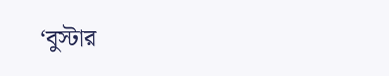‘বুস্টার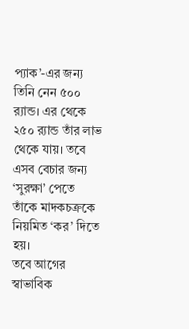প্যাক’-এর জন্য তিনি নেন ৫০০ র‌্যান্ড। এর থেকে ২৫০ র‌্যান্ড তাঁর লাভ থেকে যায়। তবে এসব বেচার জন্য ‘সুরক্ষা’ পেতে তাঁকে মাদকচক্রকে নিয়মিত ‘কর’ দিতে হয়।
তবে আগের স্বাভাবিক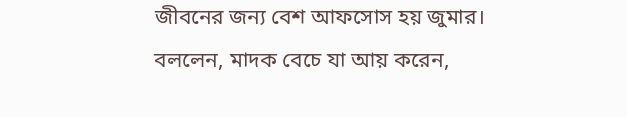জীবনের জন্য বেশ আফসোস হয় জুমার। বললেন, মাদক বেচে যা আয় করেন,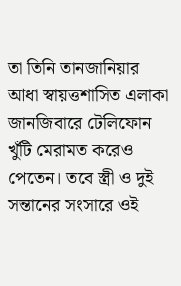তা তিনি তানজানিয়ার আধা স্বায়ত্তশাসিত এলাকা জানজিবারে টেলিফোন খুঁটি মেরামত করেও পেতেন। তবে স্ত্রী ও দুই সন্তানের সংসারে ওই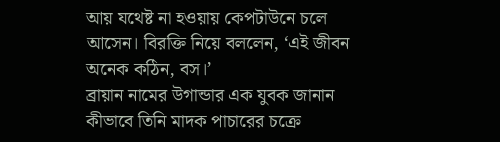আয় যথেষ্ট না হওয়ায় কেপটাউনে চলে আসেন। বিরক্তি নিয়ে বললেন, ‘এই জীবন অনেক কঠিন, বস।’
ব্রায়ান নামের উগান্ডার এক যুবক জানান কীভাবে তিনি মাদক পাচারের চক্রে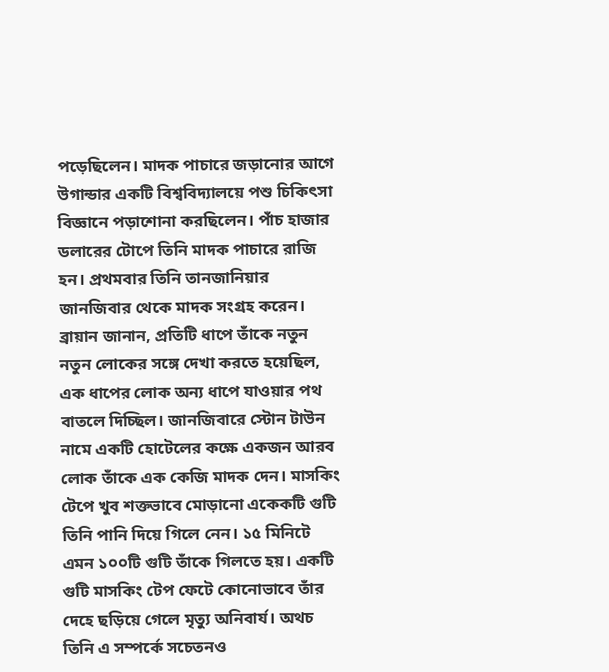পড়েছিলেন। মাদক পাচারে জড়ানোর আগে উগান্ডার একটি বিশ্ববিদ্যালয়ে পশু চিকিৎসা বিজ্ঞানে পড়াশোনা করছিলেন। পাঁচ হাজার ডলারের টোপে তিনি মাদক পাচারে রাজি হন। প্রথমবার তিনি তানজানিয়ার জানজিবার থেকে মাদক সংগ্রহ করেন। ব্রায়ান জানান, প্রতিটি ধাপে তাঁকে নতুন নতুন লোকের সঙ্গে দেখা করতে হয়েছিল, এক ধাপের লোক অন্য ধাপে যাওয়ার পথ বাতলে দিচ্ছিল। জানজিবারে স্টোন টাউন নামে একটি হোটেলের কক্ষে একজন আরব লোক তাঁকে এক কেজি মাদক দেন। মাসকিং টেপে খুব শক্তভাবে মোড়ানো একেকটি গুটি তিনি পানি দিয়ে গিলে নেন। ১৫ মিনিটে এমন ১০০টি গুটি তাঁকে গিলতে হয়। একটি গুটি মাসকিং টেপ ফেটে কোনোভাবে তাঁর দেহে ছড়িয়ে গেলে মৃত্যু অনিবার্য। অথচ তিনি এ সম্পর্কে সচেতনও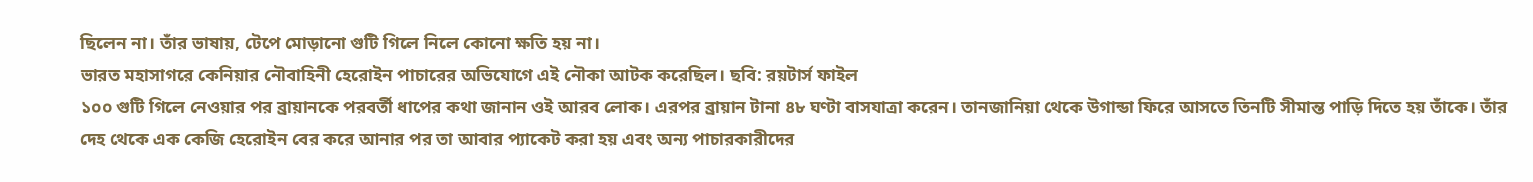ছিলেন না। তাঁর ভাষায়, টেপে মোড়ানো গুটি গিলে নিলে কোনো ক্ষতি হয় না।
ভারত মহাসাগরে কেনিয়ার নৌবাহিনী হেরোইন পাচারের অভিযোগে এই নৌকা আটক করেছিল। ছবি: রয়টার্স ফাইল
১০০ গুটি গিলে নেওয়ার পর ব্রায়ানকে পরবর্তী ধাপের কথা জানান ওই আরব লোক। এরপর ব্রায়ান টানা ৪৮ ঘণ্টা বাসযাত্রা করেন। তানজানিয়া থেকে উগান্ডা ফিরে আসতে তিনটি সীমান্ত পাড়ি দিতে হয় তাঁকে। তাঁর দেহ থেকে এক কেজি হেরোইন বের করে আনার পর তা আবার প্যাকেট করা হয় এবং অন্য পাচারকারীদের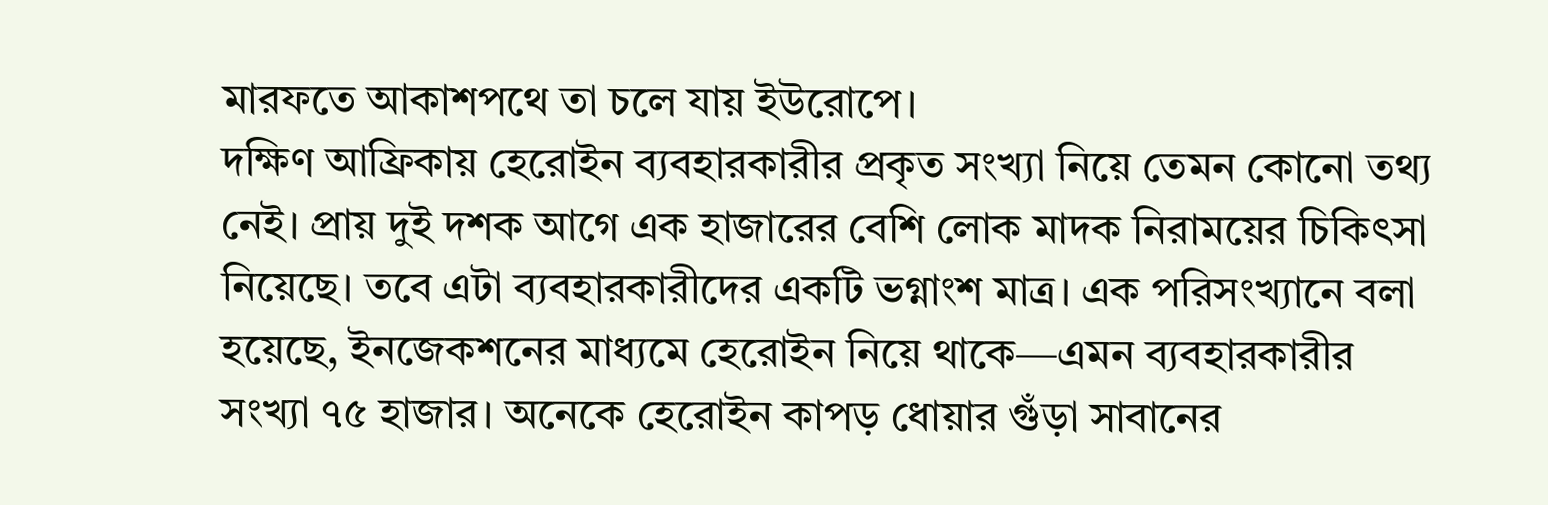মারফতে আকাশপথে তা চলে যায় ইউরোপে।
দক্ষিণ আফ্রিকায় হেরোইন ব্যবহারকারীর প্রকৃত সংখ্যা নিয়ে তেমন কোনো তথ্য নেই। প্রায় দুই দশক আগে এক হাজারের বেশি লোক মাদক নিরাময়ের চিকিৎসা নিয়েছে। তবে এটা ব্যবহারকারীদের একটি ভগ্নাংশ মাত্র। এক পরিসংখ্যানে বলা হয়েছে, ইনজেকশনের মাধ্যমে হেরোইন নিয়ে থাকে—এমন ব্যবহারকারীর সংখ্যা ৭৫ হাজার। অনেকে হেরোইন কাপড় ধোয়ার গুঁড়া সাবানের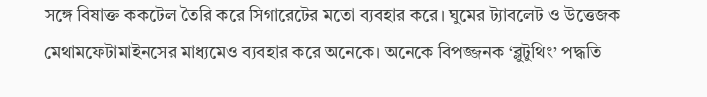সঙ্গে বিষাক্ত ককটেল তৈরি করে সিগারেটের মতো ব্যবহার করে। ঘুমের ট্যাবলেট ও উত্তেজক মেথামফেটামাইনসের মাধ্যমেও ব্যবহার করে অনেকে। অনেকে বিপজ্জনক ‘ব্লুটুথিং’ পদ্ধতি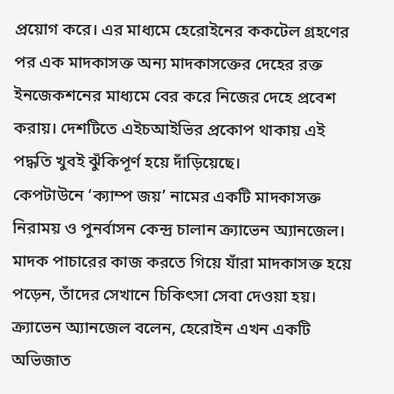প্রয়োগ করে। এর মাধ্যমে হেরোইনের ককটেল গ্রহণের পর এক মাদকাসক্ত অন্য মাদকাসক্তের দেহের রক্ত ইনজেকশনের মাধ্যমে বের করে নিজের দেহে প্রবেশ করায়। দেশটিতে এইচআইভির প্রকোপ থাকায় এই পদ্ধতি খুবই ঝুঁকিপূর্ণ হয়ে দাঁড়িয়েছে।
কেপটাউনে ‘ক্যাম্প জয়’ নামের একটি মাদকাসক্ত নিরাময় ও পুনর্বাসন কেন্দ্র চালান ক্র্যাভেন অ্যানজেল। মাদক পাচারের কাজ করতে গিয়ে যাঁরা মাদকাসক্ত হয়ে পড়েন, তাঁদের সেখানে চিকিৎসা সেবা দেওয়া হয়। ক্র্যাভেন অ্যানজেল বলেন, হেরোইন এখন একটি অভিজাত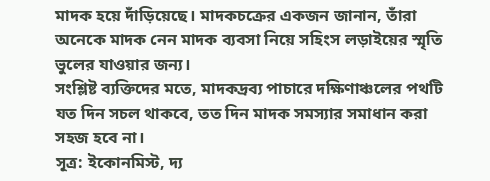মাদক হয়ে দাঁড়িয়েছে। মাদকচক্রের একজন জানান, তাঁরা অনেকে মাদক নেন মাদক ব্যবসা নিয়ে সহিংস লড়াইয়ের স্মৃতি ভুলের যাওয়ার জন্য।
সংশ্লিষ্ট ব্যক্তিদের মতে, মাদকদ্রব্য পাচারে দক্ষিণাঞ্চলের পথটি যত দিন সচল থাকবে, তত দিন মাদক সমস্যার সমাধান করা সহজ হবে না।
সূত্র: ইকোনমিস্ট, দ্য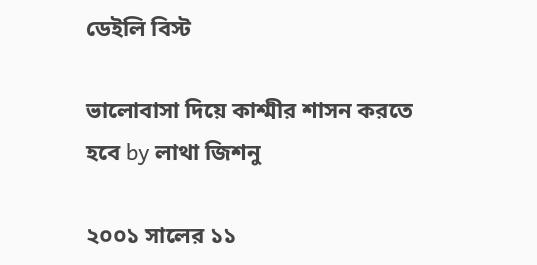ডেইলি বিস্ট

ভালোবাসা দিয়ে কাশ্মীর শাসন করতে হবে by লাথা জিশনু

২০০১ সালের ১১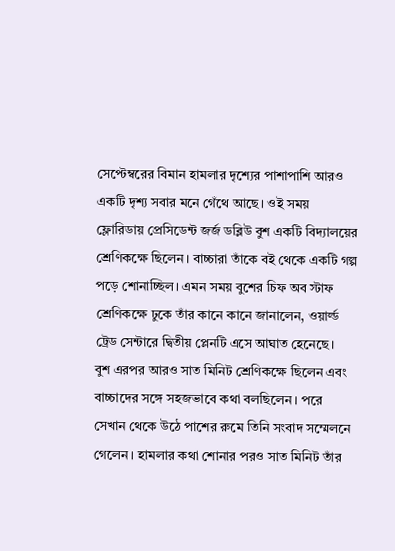সেপ্টেম্বরের বিমান হামলার দৃশ্যের পাশাপাশি আরও একটি দৃশ্য সবার মনে গেঁথে আছে। ওই সময় ফ্লোরিডায় প্রেসিডেন্ট জর্জ ডব্লিউ বুশ একটি বিদ্যালয়ের শ্রেণিকক্ষে ছিলেন। বাচ্চারা তাঁকে বই থেকে একটি গল্প পড়ে শোনাচ্ছিল। এমন সময় বুশের চিফ অব স্টাফ শ্রেণিকক্ষে ঢুকে তাঁর কানে কানে জানালেন, ওয়ার্ল্ড ট্রেড সেন্টারে দ্বিতীয় প্লেনটি এসে আঘাত হেনেছে।
বুশ এরপর আরও সাত মিনিট শ্রেণিকক্ষে ছিলেন এবং বাচ্চাদের সঙ্গে সহজভাবে কথা বলছিলেন। পরে সেখান থেকে উঠে পাশের রুমে তিনি সংবাদ সম্মেলনে গেলেন। হামলার কথা শোনার পরও সাত মিনিট তাঁর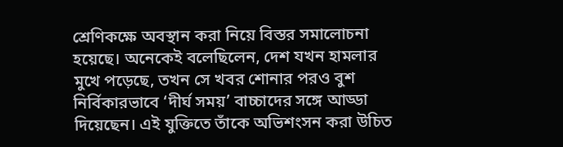শ্রেণিকক্ষে অবস্থান করা নিয়ে বিস্তর সমালোচনা হয়েছে। অনেকেই বলেছিলেন, দেশ যখন হামলার মুখে পড়েছে, তখন সে খবর শোনার পরও বুশ নির্বিকারভাবে ‘দীর্ঘ সময়’ বাচ্চাদের সঙ্গে আড্ডা দিয়েছেন। এই যুক্তিতে তাঁকে অভিশংসন করা উচিত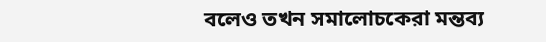বলেও তখন সমালোচকেরা মন্তব্য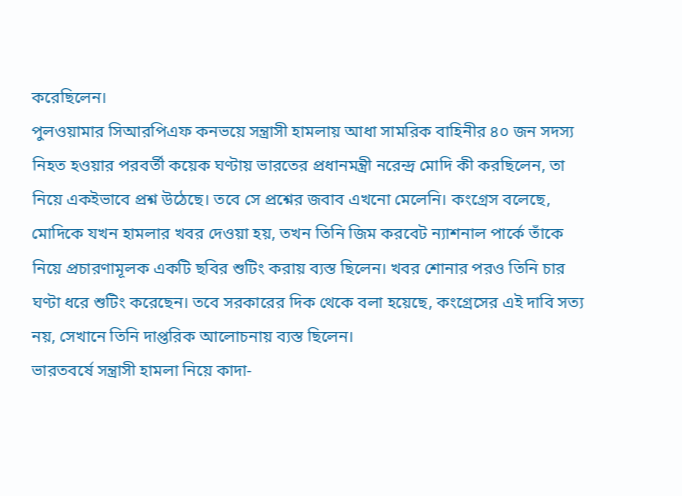করেছিলেন।
পুলওয়ামার সিআরপিএফ কনভয়ে সন্ত্রাসী হামলায় আধা সামরিক বাহিনীর ৪০ জন সদস্য নিহত হওয়ার পরবর্তী কয়েক ঘণ্টায় ভারতের প্রধানমন্ত্রী নরেন্দ্র মোদি কী করছিলেন, তা নিয়ে একইভাবে প্রশ্ন উঠেছে। তবে সে প্রশ্নের জবাব এখনো মেলেনি। কংগ্রেস বলেছে, মোদিকে যখন হামলার খবর দেওয়া হয়, তখন তিনি জিম করবেট ন্যাশনাল পার্কে তাঁকে নিয়ে প্রচারণামূলক একটি ছবির শুটিং করায় ব্যস্ত ছিলেন। খবর শোনার পরও তিনি চার ঘণ্টা ধরে শুটিং করেছেন। তবে সরকারের দিক থেকে বলা হয়েছে, কংগ্রেসের এই দাবি সত্য নয়, সেখানে তিনি দাপ্তরিক আলোচনায় ব্যস্ত ছিলেন।
ভারতবর্ষে সন্ত্রাসী হামলা নিয়ে কাদা-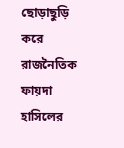ছোড়াছুড়ি করে রাজনৈতিক ফায়দা হাসিলের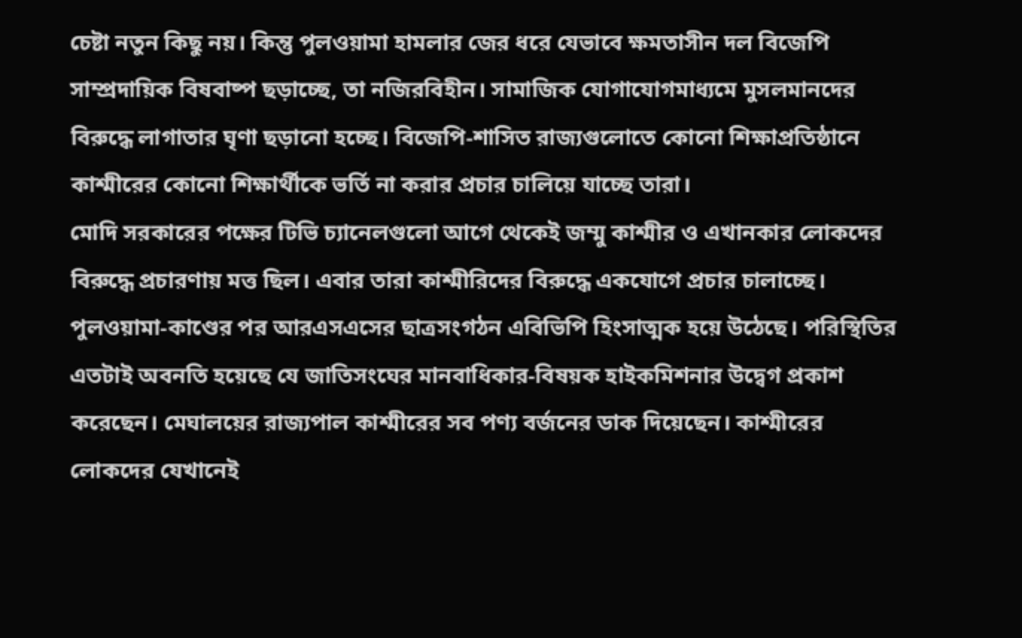চেষ্টা নতুন কিছু নয়। কিন্তু পুলওয়ামা হামলার জের ধরে যেভাবে ক্ষমতাসীন দল বিজেপি সাম্প্রদায়িক বিষবাষ্প ছড়াচ্ছে, তা নজিরবিহীন। সামাজিক যোগাযোগমাধ্যমে মুসলমানদের বিরুদ্ধে লাগাতার ঘৃণা ছড়ানো হচ্ছে। বিজেপি-শাসিত রাজ্যগুলোতে কোনো শিক্ষাপ্রতিষ্ঠানে কাশ্মীরের কোনো শিক্ষার্থীকে ভর্তি না করার প্রচার চালিয়ে যাচ্ছে তারা।
মোদি সরকারের পক্ষের টিভি চ্যানেলগুলো আগে থেকেই জম্মু কাশ্মীর ও এখানকার লোকদের বিরুদ্ধে প্রচারণায় মত্ত ছিল। এবার তারা কাশ্মীরিদের বিরুদ্ধে একযোগে প্রচার চালাচ্ছে। পুলওয়ামা-কাণ্ডের পর আরএসএসের ছাত্রসংগঠন এবিভিপি হিংসাত্মক হয়ে উঠেছে। পরিস্থিতির এতটাই অবনতি হয়েছে যে জাতিসংঘের মানবাধিকার-বিষয়ক হাইকমিশনার উদ্বেগ প্রকাশ করেছেন। মেঘালয়ের রাজ্যপাল কাশ্মীরের সব পণ্য বর্জনের ডাক দিয়েছেন। কাশ্মীরের লোকদের যেখানেই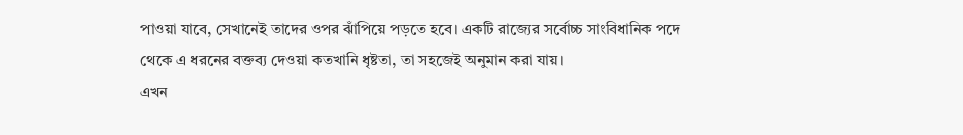পাওয়া যাবে, সেখানেই তাদের ওপর ঝাঁপিয়ে পড়তে হবে। একটি রাজ্যের সর্বোচ্চ সাংবিধানিক পদে থেকে এ ধরনের বক্তব্য দেওয়া কতখানি ধৃষ্টতা, তা সহজেই অনুমান করা যায়।
এখন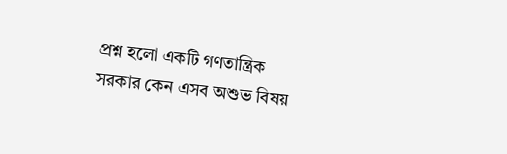প্রশ্ন হলো একটি গণতান্ত্রিক সরকার কেন এসব অশুভ বিষয়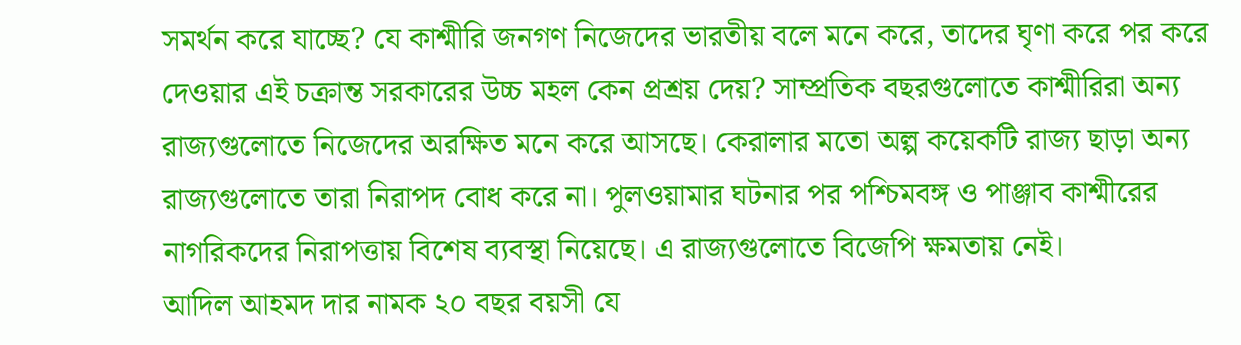সমর্থন করে যাচ্ছে? যে কাশ্মীরি জনগণ নিজেদের ভারতীয় বলে মনে করে, তাদের ঘৃণা করে পর করে দেওয়ার এই চক্রান্ত সরকারের উচ্চ মহল কেন প্রশ্রয় দেয়? সাম্প্রতিক বছরগুলোতে কাশ্মীরিরা অন্য রাজ্যগুলোতে নিজেদের অরক্ষিত মনে করে আসছে। কেরালার মতো অল্প কয়েকটি রাজ্য ছাড়া অন্য রাজ্যগুলোতে তারা নিরাপদ বোধ করে না। পুলওয়ামার ঘটনার পর পশ্চিমবঙ্গ ও পাঞ্জাব কাশ্মীরের নাগরিকদের নিরাপত্তায় বিশেষ ব্যবস্থা নিয়েছে। এ রাজ্যগুলোতে বিজেপি ক্ষমতায় নেই।
আদিল আহমদ দার নামক ২০ বছর বয়সী যে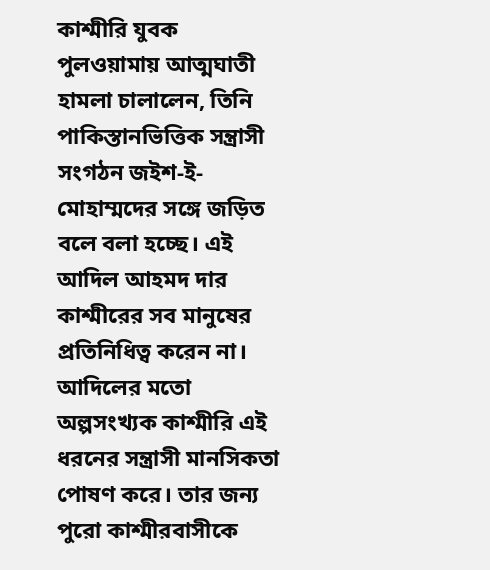কাশ্মীরি যুবক পুলওয়ামায় আত্মঘাতী হামলা চালালেন, তিনি পাকিস্তানভিত্তিক সন্ত্রাসী সংগঠন জইশ-ই-মোহাম্মদের সঙ্গে জড়িত বলে বলা হচ্ছে। এই আদিল আহমদ দার কাশ্মীরের সব মানুষের প্রতিনিধিত্ব করেন না। আদিলের মতো অল্পসংখ্যক কাশ্মীরি এই ধরনের সন্ত্রাসী মানসিকতা পোষণ করে। তার জন্য পুরো কাশ্মীরবাসীকে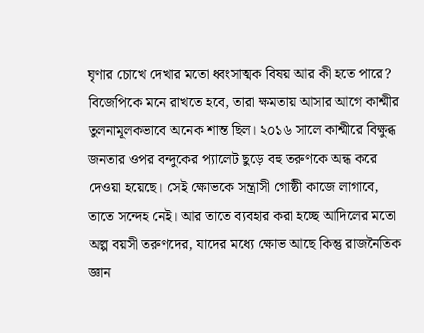ঘৃণার চোখে দেখার মতো ধ্বংসাত্মক বিষয় আর কী হতে পারে?
বিজেপিকে মনে রাখতে হবে, তারা ক্ষমতায় আসার আগে কাশ্মীর তুলনামূলকভাবে অনেক শান্ত ছিল। ২০১৬ সালে কাশ্মীরে বিক্ষুব্ধ জনতার ওপর বন্দুকের প্যালেট ছুড়ে বহু তরুণকে অন্ধ করে দেওয়া হয়েছে। সেই ক্ষোভকে সন্ত্রাসী গোষ্ঠী কাজে লাগাবে, তাতে সন্দেহ নেই। আর তাতে ব্যবহার করা হচ্ছে আদিলের মতো অল্প বয়সী তরুণদের, যাদের মধ্যে ক্ষোভ আছে কিন্তু রাজনৈতিক জ্ঞান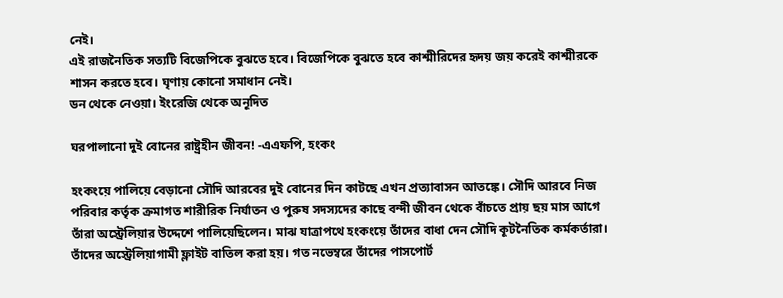নেই।
এই রাজনৈতিক সত্যটি বিজেপিকে বুঝতে হবে। বিজেপিকে বুঝতে হবে কাশ্মীরিদের হৃদয় জয় করেই কাশ্মীরকে শাসন করতে হবে। ঘৃণায় কোনো সমাধান নেই।
ডন থেকে নেওয়া। ইংরেজি থেকে অনূদিত

ঘরপালানো দুই বোনের রাষ্ট্রহীন জীবন! -এএফপি, হংকং

হংকংয়ে পালিয়ে বেড়ানো সৌদি আরবের দুই বোনের দিন কাটছে এখন প্রত্যাবাসন আতঙ্কে। সৌদি আরবে নিজ পরিবার কর্তৃক ক্রমাগত শারীরিক নির্যাতন ও পুরুষ সদস্যদের কাছে বন্দী জীবন থেকে বাঁচতে প্রায় ছয় মাস আগে তাঁরা অস্ট্রেলিয়ার উদ্দেশে পালিয়েছিলেন। মাঝ যাত্রাপথে হংকংয়ে তাঁদের বাধা দেন সৌদি কূটনৈতিক কর্মকর্তারা। তাঁদের অস্ট্রেলিয়াগামী ফ্লাইট বাতিল করা হয়। গত নভেম্বরে তাঁদের পাসপোর্ট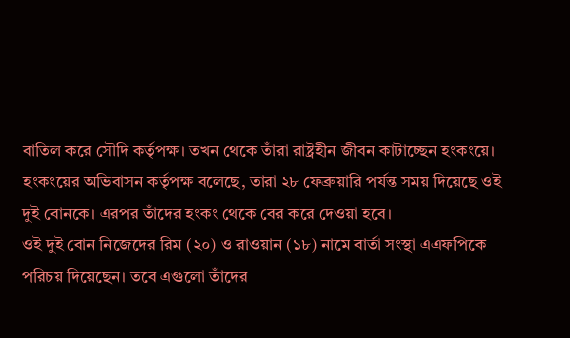বাতিল করে সৌদি কর্তৃপক্ষ। তখন থেকে তাঁরা রাষ্ট্রহীন জীবন কাটাচ্ছেন হংকংয়ে।
হংকংয়ের অভিবাসন কর্তৃপক্ষ বলেছে, তারা ২৮ ফেব্রুয়ারি পর্যন্ত সময় দিয়েছে ওই দুই বোনকে। এরপর তাঁদের হংকং থেকে বের করে দেওয়া হবে।
ওই দুই বোন নিজেদের রিম (২০) ও রাওয়ান (১৮) নামে বার্তা সংস্থা এএফপিকে পরিচয় দিয়েছেন। তবে এগুলো তাঁদের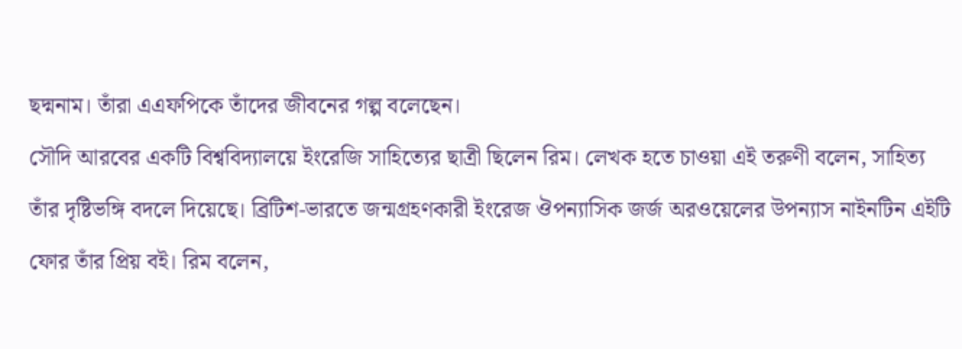ছদ্মনাম। তাঁরা এএফপিকে তাঁদের জীবনের গল্প বলেছেন।
সৌদি আরবের একটি বিশ্ববিদ্যালয়ে ইংরেজি সাহিত্যের ছাত্রী ছিলেন রিম। লেখক হতে চাওয়া এই তরুণী বলেন, সাহিত্য তাঁর দৃষ্টিভঙ্গি বদলে দিয়েছে। ব্রিটিশ-ভারতে জন্মগ্রহণকারী ইংরেজ ঔপন্যাসিক জর্জ অরওয়েলের উপন্যাস নাইনটিন এইটি ফোর তাঁর প্রিয় বই। রিম বলেন,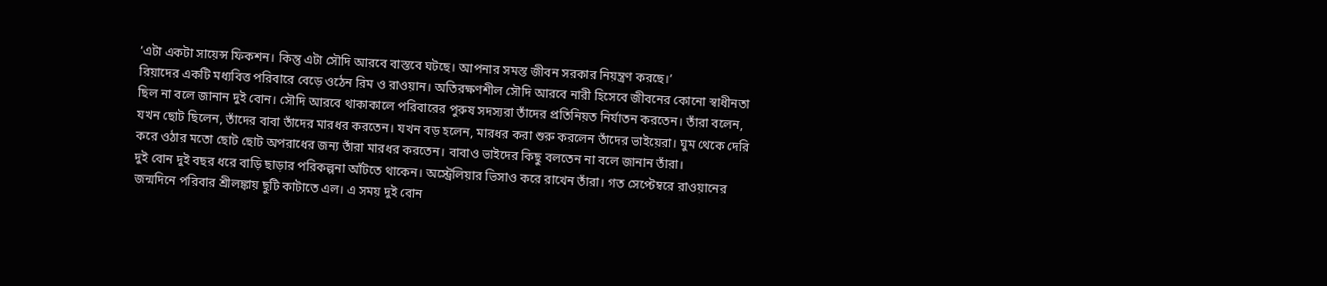‘এটা একটা সায়েন্স ফিকশন। কিন্তু এটা সৌদি আরবে বাস্তবে ঘটছে। আপনার সমস্ত জীবন সরকার নিয়ন্ত্রণ করছে।’
রিয়াদের একটি মধ্যবিত্ত পরিবারে বেড়ে ওঠেন রিম ও রাওয়ান। অতিরক্ষণশীল সৌদি আরবে নারী হিসেবে জীবনের কোনো স্বাধীনতা ছিল না বলে জানান দুই বোন। সৌদি আরবে থাকাকালে পরিবারের পুরুষ সদস্যরা তাঁদের প্রতিনিয়ত নির্যাতন করতেন। তাঁরা বলেন, যখন ছোট ছিলেন, তাঁদের বাবা তাঁদের মারধর করতেন। যখন বড় হলেন, মারধর করা শুরু করলেন তাঁদের ভাইয়েরা। ঘুম থেকে দেরি করে ওঠার মতো ছোট ছোট অপরাধের জন্য তাঁরা মারধর করতেন। বাবাও ভাইদের কিছু বলতেন না বলে জানান তাঁরা।
দুই বোন দুই বছর ধরে বাড়ি ছাড়ার পরিকল্পনা আঁটতে থাকেন। অস্ট্রেলিয়ার ভিসাও করে রাখেন তাঁরা। গত সেপ্টেম্বরে রাওয়ানের জন্মদিনে পরিবার শ্রীলঙ্কায় ছুটি কাটাতে এল। এ সময় দুই বোন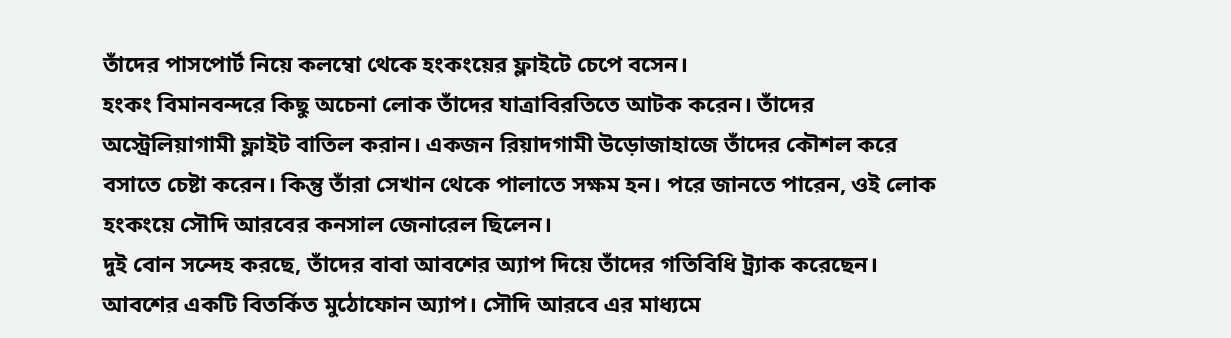তাঁদের পাসপোর্ট নিয়ে কলম্বো থেকে হংকংয়ের ফ্লাইটে চেপে বসেন।
হংকং বিমানবন্দরে কিছু অচেনা লোক তাঁদের যাত্রাবিরতিতে আটক করেন। তাঁদের অস্ট্রেলিয়াগামী ফ্লাইট বাতিল করান। একজন রিয়াদগামী উড়োজাহাজে তাঁদের কৌশল করে বসাতে চেষ্টা করেন। কিন্তু তাঁরা সেখান থেকে পালাতে সক্ষম হন। পরে জানতে পারেন, ওই লোক হংকংয়ে সৌদি আরবের কনসাল জেনারেল ছিলেন।
দুই বোন সন্দেহ করছে, তাঁদের বাবা আবশের অ্যাপ দিয়ে তাঁদের গতিবিধি ট্র্যাক করেছেন। আবশের একটি বিতর্কিত মুঠোফোন অ্যাপ। সৌদি আরবে এর মাধ্যমে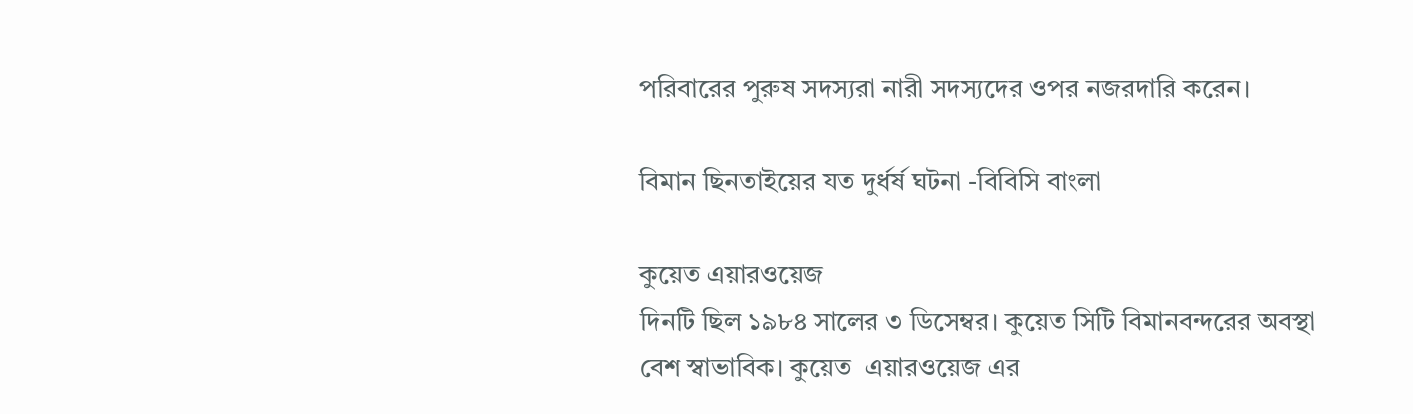পরিবারের পুরুষ সদস্যরা নারী সদস্যদের ওপর নজরদারি করেন।

বিমান ছিনতাইয়ের যত দুর্ধর্ষ ঘটনা -বিবিসি বাংলা

কুয়েত এয়ারওয়েজ
দিনটি ছিল ১৯৮৪ সালের ৩ ডিসেম্বর। কুয়েত সিটি বিমানবন্দরের অবস্থা বেশ স্বাভাবিক। কুয়েত  এয়ারওয়েজ এর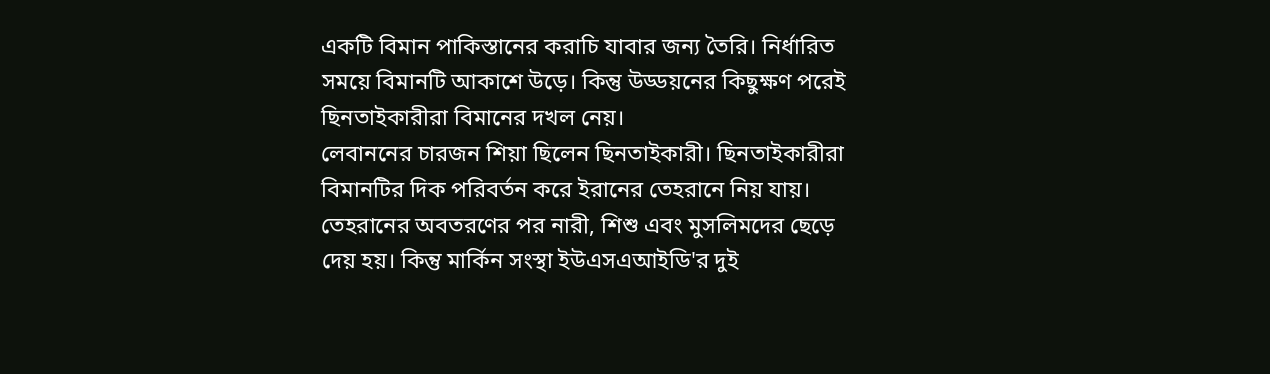একটি বিমান পাকিস্তানের করাচি যাবার জন্য তৈরি। নির্ধারিত সময়ে বিমানটি আকাশে উড়ে। কিন্তু উড্ডয়নের কিছুক্ষণ পরেই ছিনতাইকারীরা বিমানের দখল নেয়।
লেবাননের চারজন শিয়া ছিলেন ছিনতাইকারী। ছিনতাইকারীরা বিমানটির দিক পরিবর্তন করে ইরানের তেহরানে নিয় যায়। তেহরানের অবতরণের পর নারী, শিশু এবং মুসলিমদের ছেড়ে দেয় হয়। কিন্তু মার্কিন সংস্থা ইউএসএআইডি'র দুই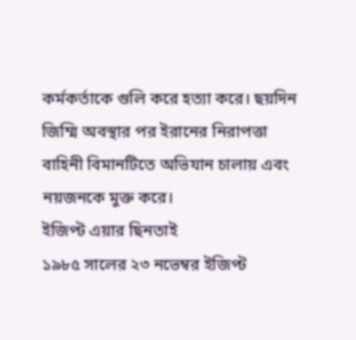কর্মকর্তাকে গুলি করে হত্যা করে। ছয়দিন জিম্মি অবস্থার পর ইরানের নিরাপত্তা বাহিনী বিমানটিতে অভিযান চালায় এবং নয়জনকে মুক্ত করে।
ইজিপ্ট এয়ার ছিনতাই
১৯৮৫ সালের ২৩ নভেম্বর ইজিপ্ট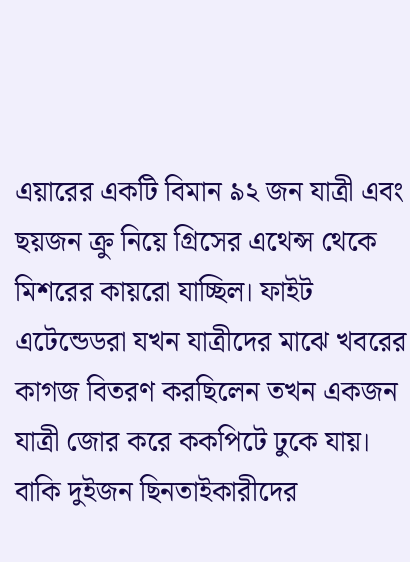এয়ারের একটি বিমান ৯২ জন যাত্রী এবং ছয়জন ক্রু নিয়ে গ্রিসের এথেন্স থেকে মিশরের কায়রো যাচ্ছিল। ফাইট এটেন্ডেডরা যখন যাত্রীদের মাঝে খবরের কাগজ বিতরণ করছিলেন তখন একজন যাত্রী জোর করে ককপিটে ঢুকে যায়।
বাকি দুইজন ছিনতাইকারীদের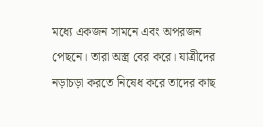মধ্যে একজন সামনে এবং অপরজন পেছনে। তারা অস্ত্র বের করে। যাত্রীদের নড়াচড়া করতে নিষেধ করে তাদের কাছ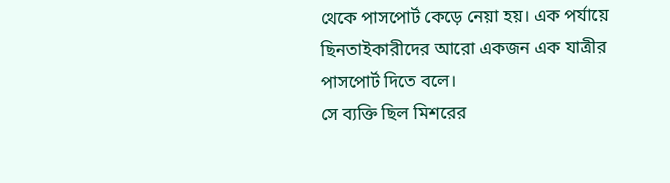থেকে পাসপোর্ট কেড়ে নেয়া হয়। এক পর্যায়ে ছিনতাইকারীদের আরো একজন এক যাত্রীর পাসপোর্ট দিতে বলে।
সে ব্যক্তি ছিল মিশরের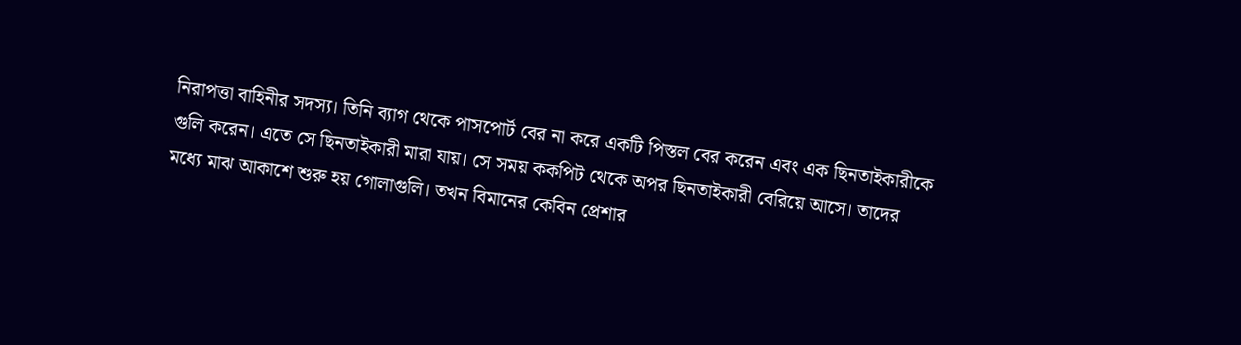নিরাপত্তা বাহিনীর সদস্য। তিনি ব্যাগ থেকে পাসপোর্ট বের না করে একটি পিস্তল বের করেন এবং এক ছিনতাইকারীকে গুলি করেন। এতে সে ছিনতাইকারী মারা যায়। সে সময় ককপিট থেকে অপর ছিনতাইকারী বেরিয়ে আসে। তাদের মধ্যে মাঝ আকাশে শুরু হয় গোলাগুলি। তখন বিমানের কেবিন প্রেশার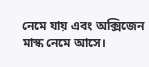নেমে যায় এবং অক্সিজেন মাস্ক নেমে আসে।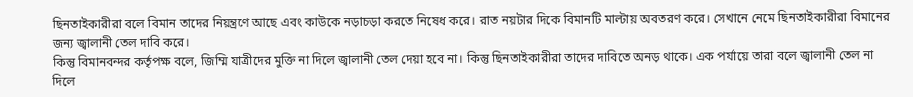ছিনতাইকারীরা বলে বিমান তাদের নিয়ন্ত্রণে আছে এবং কাউকে নড়াচড়া করতে নিষেধ করে। রাত নয়টার দিকে বিমানটি মাল্টায় অবতরণ করে। সেখানে নেমে ছিনতাইকারীরা বিমানের জন্য জ্বালানী তেল দাবি করে।
কিন্তু বিমানবন্দর কর্তৃপক্ষ বলে, জিম্মি যাত্রীদের মুক্তি না দিলে জ্বালানী তেল দেয়া হবে না। কিন্তু ছিনতাইকারীরা তাদের দাবিতে অনড় থাকে। এক পর্যায়ে তারা বলে জ্বালানী তেল না দিলে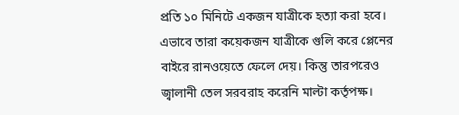প্রতি ১০ মিনিটে একজন যাত্রীকে হত্যা করা হবে। এভাবে তারা কয়েকজন যাত্রীকে গুলি করে প্লেনের বাইরে রানওয়েতে ফেলে দেয়। কিন্তু তারপরেও জ্বালানী তেল সরবরাহ করেনি মাল্টা কর্তৃপক্ষ।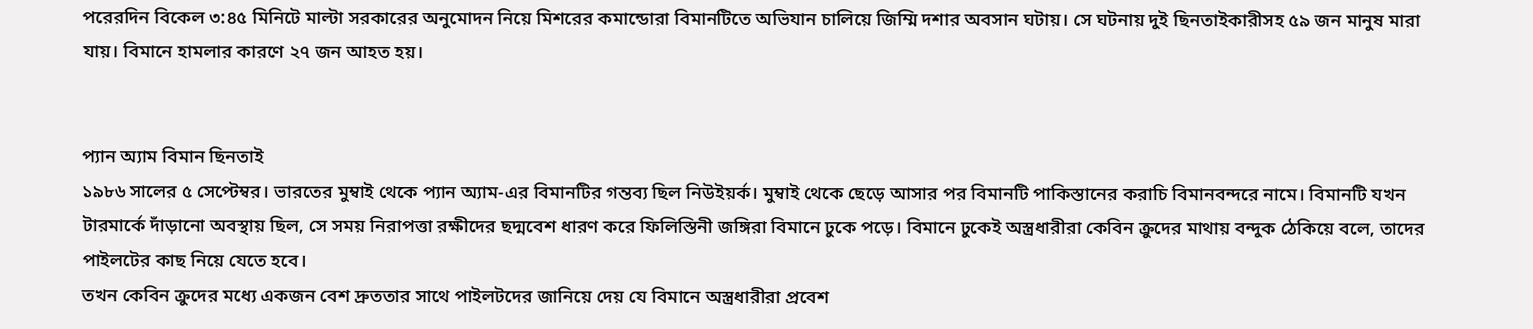পরেরদিন বিকেল ৩:৪৫ মিনিটে মাল্টা সরকারের অনুমোদন নিয়ে মিশরের কমান্ডোরা বিমানটিতে অভিযান চালিয়ে জিম্মি দশার অবসান ঘটায়। সে ঘটনায় দুই ছিনতাইকারীসহ ৫৯ জন মানুষ মারা যায়। বিমানে হামলার কারণে ২৭ জন আহত হয়।


প্যান অ্যাম বিমান ছিনতাই
১৯৮৬ সালের ৫ সেপ্টেম্বর। ভারতের মুম্বাই থেকে প্যান অ্যাম-এর বিমানটির গন্তব্য ছিল নিউইয়র্ক। মুম্বাই থেকে ছেড়ে আসার পর বিমানটি পাকিস্তানের করাচি বিমানবন্দরে নামে। বিমানটি যখন টারমার্কে দাঁড়ানো অবস্থায় ছিল, সে সময় নিরাপত্তা রক্ষীদের ছদ্মবেশ ধারণ করে ফিলিস্তিনী জঙ্গিরা বিমানে ঢুকে পড়ে। বিমানে ঢুকেই অস্ত্রধারীরা কেবিন ক্রুদের মাথায় বন্দুক ঠেকিয়ে বলে, তাদের পাইলটের কাছ নিয়ে যেতে হবে।
তখন কেবিন ক্রুদের মধ্যে একজন বেশ দ্রুততার সাথে পাইলটদের জানিয়ে দেয় যে বিমানে অস্ত্রধারীরা প্রবেশ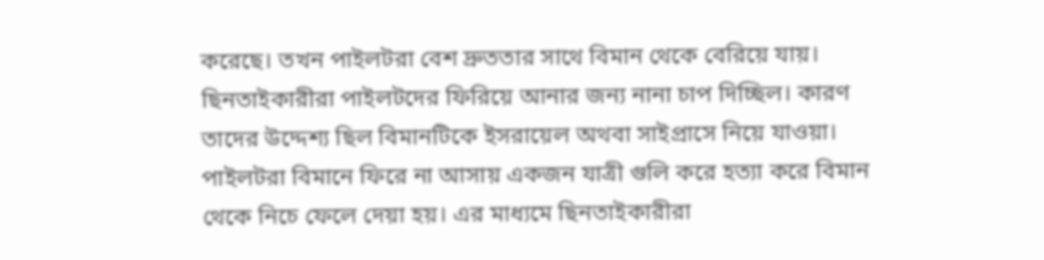করেছে। তখন পাইলটরা বেশ দ্রুততার সাথে বিমান থেকে বেরিয়ে যায়। ছিনতাইকারীরা পাইলটদের ফিরিয়ে আনার জন্য নানা চাপ দিচ্ছিল। কারণ তাদের উদ্দেশ্য ছিল বিমানটিকে ইসরায়েল অথবা সাইপ্রাসে নিয়ে যাওয়া। পাইলটরা বিমানে ফিরে না আসায় একজন যাত্রী গুলি করে হত্যা করে বিমান থেকে নিচে ফেলে দেয়া হয়। এর মাধ্যমে ছিনতাইকারীরা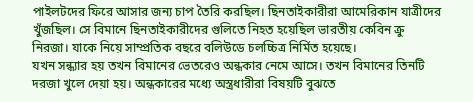পাইলটদের ফিরে আসার জন্য চাপ তৈরি করছিল। ছিনতাইকারীরা আমেরিকান যাত্রীদের খুঁজছিল। সে বিমানে ছিনতাইকারীদের গুলিতে নিহত হয়েছিল ভারতীয় কেবিন ক্রু নিরজা। যাকে নিয়ে সাম্প্রতিক বছরে বলিউডে চলচ্চিত্র নির্মিত হয়েছে।
যখন সন্ধ্যার হয় তখন বিমানের ভেতরেও অন্ধকার নেমে আসে। তখন বিমানের তিনটি দরজা খুলে দেয়া হয়। অন্ধকারের মধ্যে অস্ত্রধারীরা বিষয়টি বুঝতে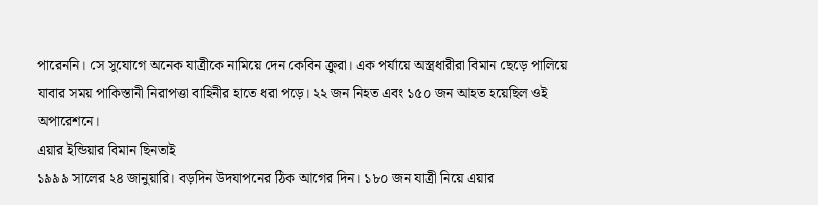পারেননি। সে সুযোগে অনেক যাত্রীকে নামিয়ে দেন কেবিন ক্রুরা। এক পর্যায়ে অস্ত্রধারীরা বিমান ছেড়ে পালিয়ে যাবার সময় পাকিস্তানী নিরাপত্তা বাহিনীর হাতে ধরা পড়ে। ২২ জন নিহত এবং ১৫০ জন আহত হয়েছিল ওই অপারেশনে।
এয়ার ইন্ডিয়ার বিমান ছিনতাই
১৯৯৯ সালের ২৪ জানুয়ারি। বড়দিন উদযাপনের ঠিক আগের দিন। ১৮০ জন যাত্রী নিয়ে এয়ার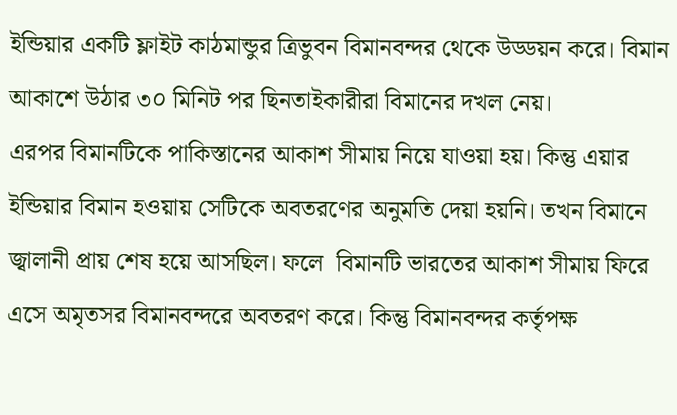ইন্ডিয়ার একটি ফ্লাইট কাঠমান্ডুর ত্রিভুবন বিমানবন্দর থেকে উড্ডয়ন করে। বিমান আকাশে উঠার ৩০ মিনিট পর ছিনতাইকারীরা বিমানের দখল নেয়।
এরপর বিমানটিকে পাকিস্তানের আকাশ সীমায় নিয়ে যাওয়া হয়। কিন্তু এয়ার ইন্ডিয়ার বিমান হওয়ায় সেটিকে অবতরণের অনুমতি দেয়া হয়নি। তখন বিমানে জ্বালানী প্রায় শেষ হয়ে আসছিল। ফলে  বিমানটি ভারতের আকাশ সীমায় ফিরে এসে অমৃতসর বিমানবন্দরে অবতরণ করে। কিন্তু বিমানবন্দর কর্তৃপক্ষ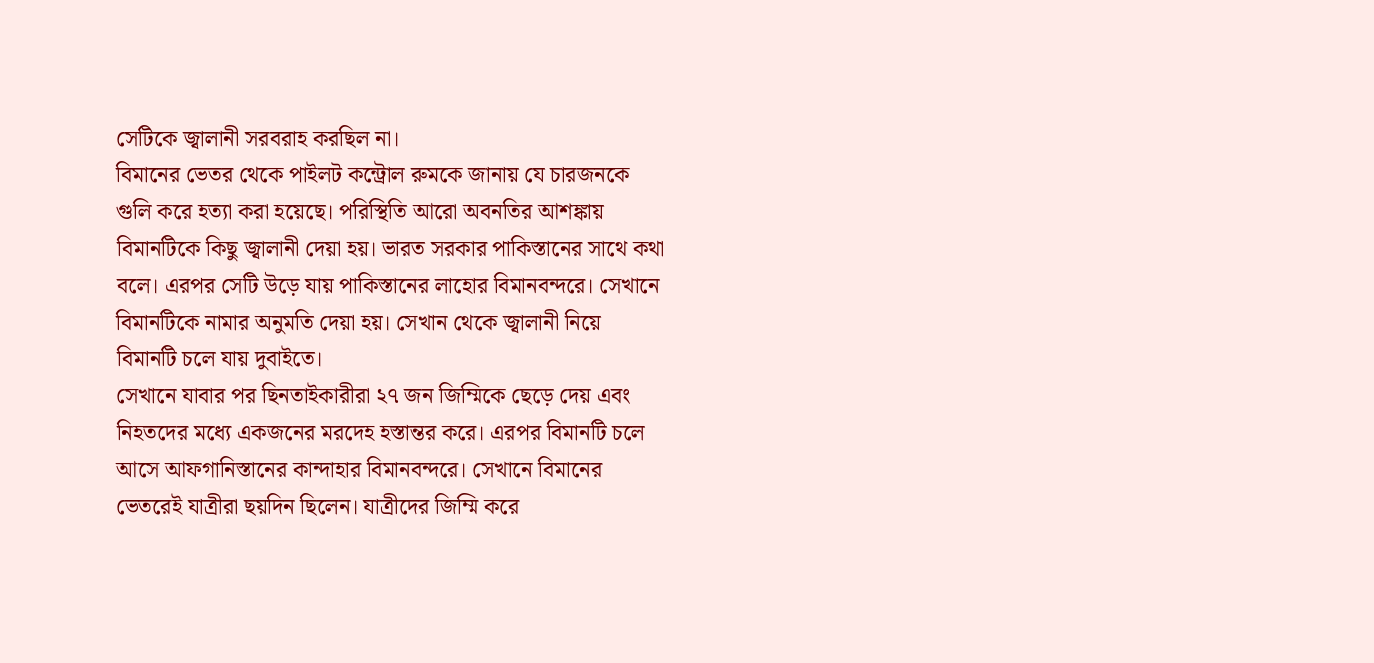সেটিকে জ্বালানী সরবরাহ করছিল না।
বিমানের ভেতর থেকে পাইলট কন্ট্রোল রুমকে জানায় যে চারজনকে গুলি করে হত্যা করা হয়েছে। পরিস্থিতি আরো অবনতির আশঙ্কায় বিমানটিকে কিছু জ্বালানী দেয়া হয়। ভারত সরকার পাকিস্তানের সাথে কথা বলে। এরপর সেটি উড়ে যায় পাকিস্তানের লাহোর বিমানবন্দরে। সেখানে বিমানটিকে নামার অনুমতি দেয়া হয়। সেখান থেকে জ্বালানী নিয়ে বিমানটি চলে যায় দুবাইতে।
সেখানে যাবার পর ছিনতাইকারীরা ২৭ জন জিম্মিকে ছেড়ে দেয় এবং নিহতদের মধ্যে একজনের মরদেহ হস্তান্তর করে। এরপর বিমানটি চলে আসে আফগানিস্তানের কান্দাহার বিমানবন্দরে। সেখানে বিমানের ভেতরেই যাত্রীরা ছয়দিন ছিলেন। যাত্রীদের জিম্মি করে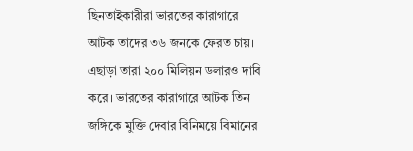ছিনতাইকারীরা ভারতের কারাগারে আটক তাদের ৩৬ জনকে ফেরত চায়। এছাড়া তারা ২০০ মিলিয়ন ডলারও দাবি করে। ভারতের কারাগারে আটক তিন জঙ্গিকে মুক্তি দেবার বিনিময়ে বিমানের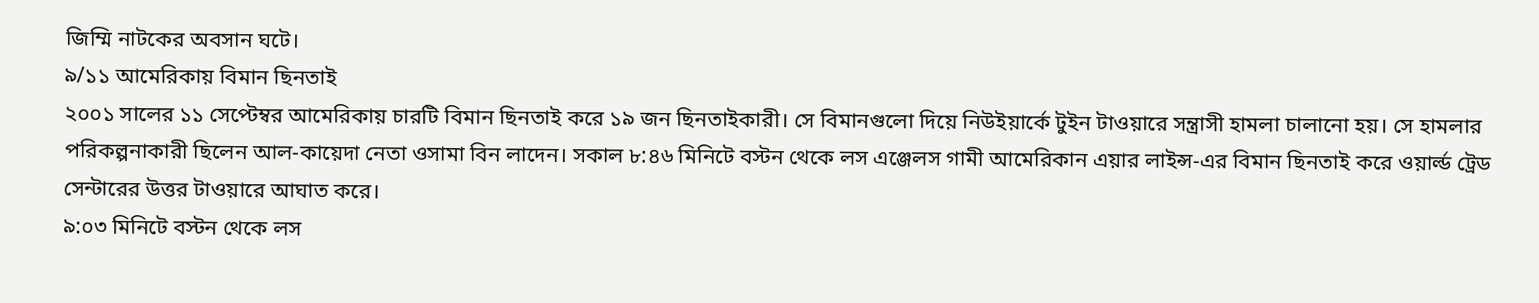জিম্মি নাটকের অবসান ঘটে।
৯/১১ আমেরিকায় বিমান ছিনতাই
২০০১ সালের ১১ সেপ্টেম্বর আমেরিকায় চারটি বিমান ছিনতাই করে ১৯ জন ছিনতাইকারী। সে বিমানগুলো দিয়ে নিউইয়ার্কে টুইন টাওয়ারে সন্ত্রাসী হামলা চালানো হয়। সে হামলার পরিকল্পনাকারী ছিলেন আল-কায়েদা নেতা ওসামা বিন লাদেন। সকাল ৮:৪৬ মিনিটে বস্টন থেকে লস এঞ্জেলস গামী আমেরিকান এয়ার লাইন্স-এর বিমান ছিনতাই করে ওয়ার্ল্ড ট্রেড সেন্টারের উত্তর টাওয়ারে আঘাত করে।
৯:০৩ মিনিটে বস্টন থেকে লস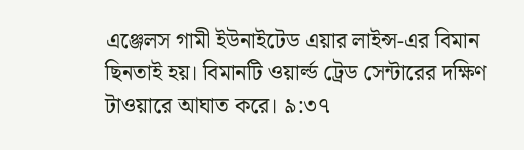এঞ্জেলস গামী ইউনাইটেড এয়ার লাইন্স-এর বিমান ছিনতাই হয়। বিমানটি ওয়ার্ল্ড ট্রেড সেন্টারের দক্ষিণ টাওয়ারে আঘাত করে। ৯:৩৭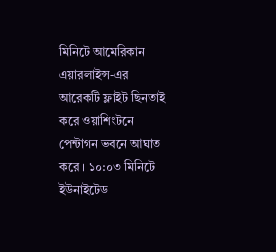মিনিটে আমেরিকান এয়ারলাইন্স-এর আরেকটি ফ্লাইট ছিনতাই করে ওয়াশিংটনে পেন্টাগন ভবনে আঘাত করে । ১০:০৩ মিনিটে ইউনাইটেড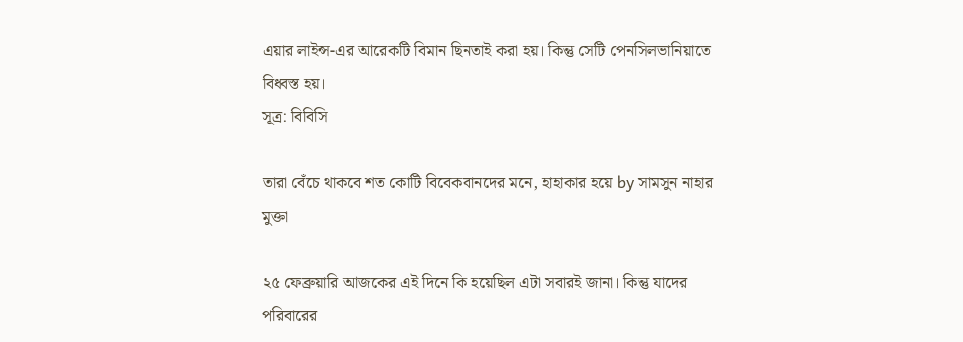এয়ার লাইন্স-এর আরেকটি বিমান ছিনতাই করা হয়। কিন্তু সেটি পেনসিলভানিয়াতে বিধ্বস্ত হয়।
সূত্র: বিবিসি

তারা বেঁচে থাকবে শত কোটি বিবেকবানদের মনে, হাহাকার হয়ে by সামসুন নাহার মুক্তা

২৫ ফেব্রুয়ারি আজকের এই দিনে কি হয়েছিল এটা সবারই জানা। কিন্তু যাদের পরিবারের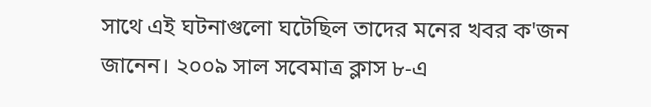সাথে এই ঘটনাগুলো ঘটেছিল তাদের মনের খবর ক'জন জানেন। ২০০৯ সাল সবেমাত্র ক্লাস ৮-এ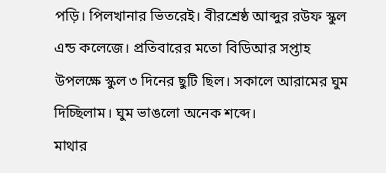পড়ি। পিলখানার ভিতরেই। বীরশ্রেষ্ঠ আব্দুর রউফ স্কুল এন্ড কলেজে। প্রতিবারের মতো বিডিআর সপ্তাহ উপলক্ষে স্কুল ৩ দিনের ছুটি ছিল। সকালে আরামের ঘুম দিচ্ছিলাম। ঘুম ভাঙলো অনেক শব্দে।
মাথার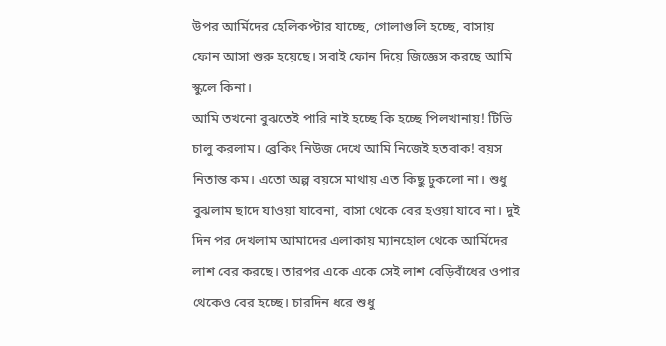উপর আর্মিদের হেলিকপ্টার যাচ্ছে, গোলাগুলি হচ্ছে, বাসায় ফোন আসা শুরু হয়েছে। সবাই ফোন দিয়ে জিজ্ঞেস করছে আমি স্কুলে কিনা।
আমি তখনো বুঝতেই পারি নাই হচ্ছে কি হচ্ছে পিলখানায়! টিভি চালু করলাম। ব্রেকিং নিউজ দেখে আমি নিজেই হতবাক! বয়স নিতান্ত কম। এতো অল্প বয়সে মাথায় এত কিছু ঢুকলো না। শুধু বুঝলাম ছাদে যাওয়া যাবেনা, বাসা থেকে বের হওয়া যাবে না। দুই দিন পর দেখলাম আমাদের এলাকায় ম্যানহোল থেকে আর্মিদের লাশ বের করছে। তারপর একে একে সেই লাশ বেড়িবাঁধের ওপার থেকেও বের হচ্ছে। চারদিন ধরে শুধু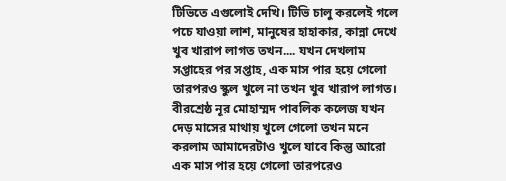টিভিতে এগুলোই দেখি। টিভি চালু করলেই গলে পচে যাওয়া লাশ, মানুষের হাহাকার, কান্না দেখে খুব খারাপ লাগত তখন.... যখন দেখলাম সপ্তাহের পর সপ্তাহ, এক মাস পার হয়ে গেলো তারপরও স্কুল খুলে না তখন খুব খারাপ লাগত।
বীরশ্রেষ্ঠ নূর মোহাম্মদ পাবলিক কলেজ যখন দেড় মাসের মাথায় খুলে গেলো তখন মনে করলাম আমাদেরটাও খুলে যাবে কিন্তু আরো এক মাস পার হয়ে গেলো তারপরেও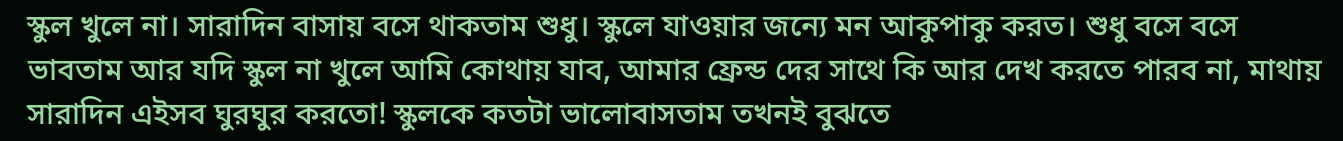স্কুল খুলে না। সারাদিন বাসায় বসে থাকতাম শুধু। স্কুলে যাওয়ার জন্যে মন আকুপাকু করত। শুধু বসে বসে ভাবতাম আর যদি স্কুল না খুলে আমি কোথায় যাব, আমার ফ্রেন্ড দের সাথে কি আর দেখ করতে পারব না, মাথায় সারাদিন এইসব ঘুরঘুর করতো! স্কুলকে কতটা ভালোবাসতাম তখনই বুঝতে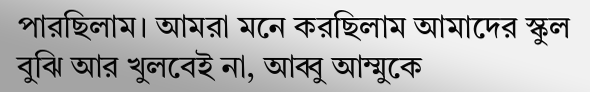পারছিলাম। আমরা মনে করছিলাম আমাদের স্কুল বুঝি আর খুলবেই না, আব্বু আম্মুকে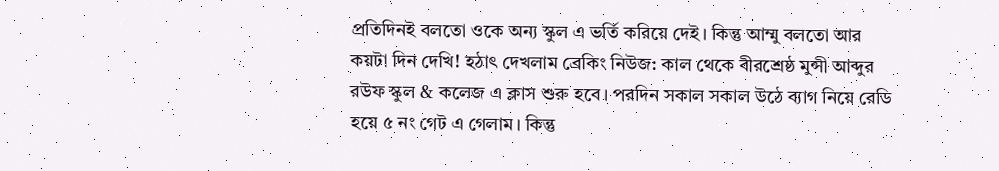প্রতিদিনই বলতো ওকে অন্য স্কুল এ ভর্তি করিয়ে দেই। কিন্তু আম্মু বলতো আর কয়টা দিন দেখি! হঠাৎ দেখলাম ব্রেকিং নিউজ: কাল থেকে বীরশ্রেষ্ঠ মুন্সী আব্দুর রউফ স্কুল & কলেজ এ ক্লাস শুরু হবে। পরদিন সকাল সকাল উঠে ব্যাগ নিয়ে রেডি হয়ে ৫ নং গেট এ গেলাম। কিন্তু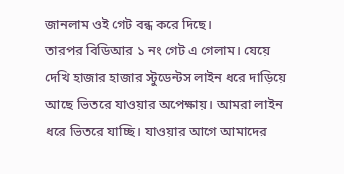জানলাম ওই গেট বন্ধ করে দিছে।
তারপর বিডিআর ১ নং গেট এ গেলাম। যেয়ে দেখি হাজার হাজার স্টুডেন্টস লাইন ধরে দাড়িয়ে আছে ভিতরে যাওয়ার অপেক্ষায়। আমরা লাইন ধরে ভিতরে যাচ্ছি। যাওয়ার আগে আমাদের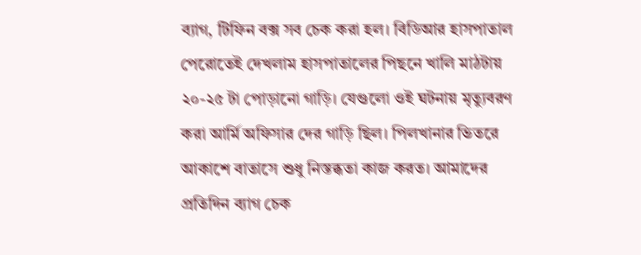ব্যাগ, টিফিন বক্স সব চেক করা হল। বিডিআর হাসপাতাল পেরোতেই দেখলাম হাসপাতালের পিছনে খালি মাঠটায় ২০-২৫ টা পোড়ানো গাড়ি। যেগুলো ওই ঘটনায় মৃত্যুবরণ করা আর্মি অফিসার দের গাড়ি ছিল। পিলখানার ভিতরে আকাশে বাতাসে শুধু নিস্তব্ধতা কাজ করত। আমাদের প্রতিদিন ব্যাগ চেক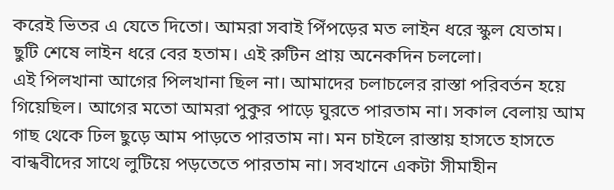করেই ভিতর এ যেতে দিতো। আমরা সবাই পিঁপড়ের মত লাইন ধরে স্কুল যেতাম। ছুটি শেষে লাইন ধরে বের হতাম। এই রুটিন প্রায় অনেকদিন চললো।
এই পিলখানা আগের পিলখানা ছিল না। আমাদের চলাচলের রাস্তা পরিবর্তন হয়ে গিয়েছিল। আগের মতো আমরা পুকুর পাড়ে ঘুরতে পারতাম না। সকাল বেলায় আম গাছ থেকে ঢিল ছুড়ে আম পাড়তে পারতাম না। মন চাইলে রাস্তায় হাসতে হাসতে বান্ধবীদের সাথে লুটিয়ে পড়তেতে পারতাম না। সবখানে একটা সীমাহীন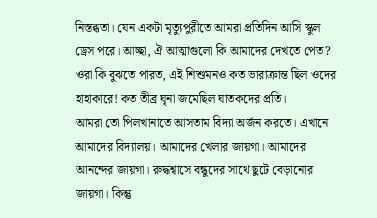নিস্তব্ধতা। যেন একটা মৃত্যুপুরীতে আমরা প্রতিদিন আসি স্কুল ড্রেস পরে। আচ্ছা, ঐ আত্মাগুলো কি আমাদের দেখতে পেত? ওরা কি বুঝতে পারত, এই শিশুমনও কত ভারাক্রান্ত ছিল ওদের হাহাকারে! কত তীব্র ঘৃনা জমেছিল ঘাতকদের প্রতি।
আমরা তো পিলখানাতে আসতাম বিদ্যা অর্জন করতে। এখানে আমাদের বিদ্যালয়। আমাদের খেলার জায়গা। আমাদের আনন্দের জায়গা। রুদ্ধশ্বাসে বন্ধুদের সাথে ছুটে বেড়ানোর জায়গা। কিন্তু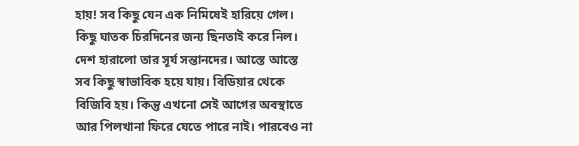হায়! সব কিছু যেন এক নিমিষেই হারিয়ে গেল। কিছু ঘাতক চিরদিনের জন্য ছিনতাই করে নিল। দেশ হারালো তার সূর্য সন্তানদের। আস্তে আস্তে সব কিছু স্বাভাবিক হয়ে যায়। বিডিয়ার থেকে বিজিবি হয়। কিন্তু এখনো সেই আগের অবস্থাতে আর পিলখানা ফিরে যেতে পারে নাই। পারবেও না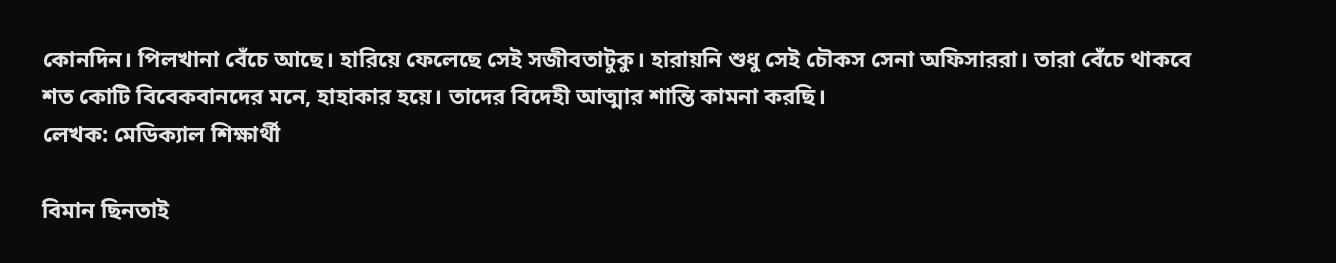কোনদিন। পিলখানা বেঁচে আছে। হারিয়ে ফেলেছে সেই সজীবতাটুকু। হারায়নি শুধু সেই চৌকস সেনা অফিসাররা। তারা বেঁচে থাকবে শত কোটি বিবেকবানদের মনে, হাহাকার হয়ে। তাদের বিদেহী আত্মার শান্তি কামনা করছি।
লেখক: মেডিক্যাল শিক্ষার্থী

বিমান ছিনতাই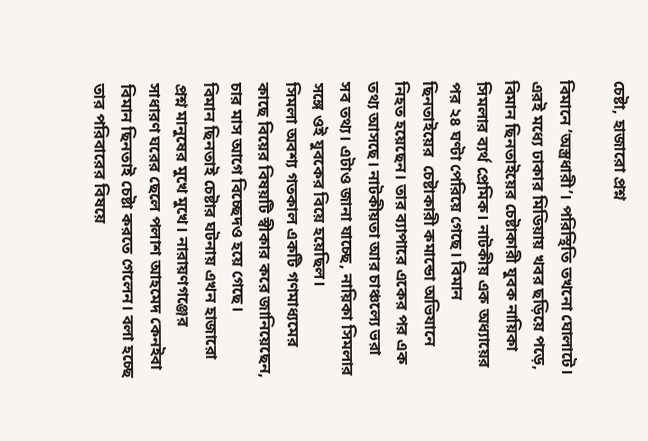চেষ্টা, হাজারো প্রশ্ন

বিমানে ‘অস্ত্রধারী’। পরিস্থিতি তখনো ঘোলাটে। এরই মধ্যে ঢাকার মিডিয়ায় খবর ছড়িয়ে পড়ে, বিমান ছিনতাইয়ের চেষ্টাকারী যুবক নায়িকা সিমলার ব্যর্থ প্রেমিক। নাটকীয় এক অধ্যায়ের পর ২৪ ঘণ্টা পেরিয়ে গেছে। বিমান ছিনতাইয়ের  চেষ্টাকারী কমান্ডো অভিযানে নিহত হয়েছেন। তার ব্যাপারে একের পর এক তথ্য আসছে। নাটকীয়তা আর চাঞ্চল্যে ভরা সব তথ্য। এটাও জানা যাচ্ছে, নায়িকা সিমলার সঙ্গে ওই যুবকের বিয়ে হয়েছিল।
সিমলা অবশ্য গতকাল একটি গণমাধ্যমের কাছে বিয়ের বিষয়টি স্বীকার করে জানিয়েছেন, চার মাস আগে বিচ্ছেদও হয়ে গেছে।
বিমান ছিনতাই চেষ্টার ঘটনায় এখন হাজারো প্রশ্ন মানুষের মুখে মুখে। নারায়ণগঞ্জের সাধারণ ঘরের ছেলে পলাশ আহমেদ কেনইবা বিমান ছিনতাই চেষ্টা করতে গেলেন। বলা হচ্ছে তার পরিবারের বিষয়ে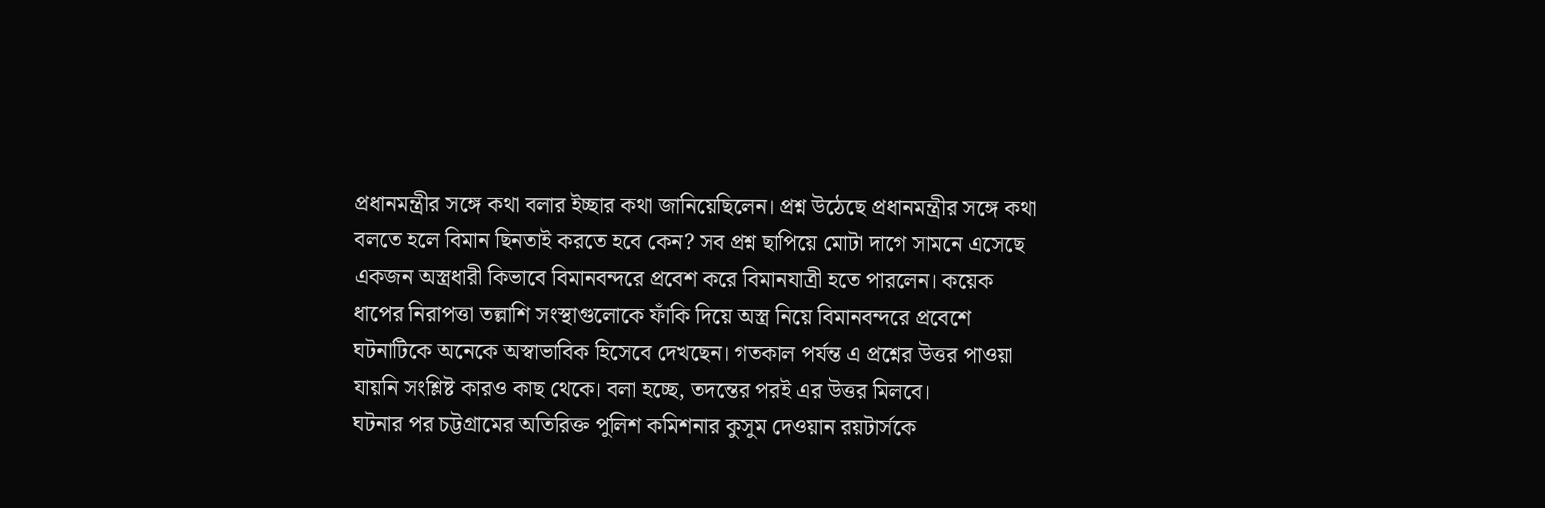প্রধানমন্ত্রীর সঙ্গে কথা বলার ইচ্ছার কথা জানিয়েছিলেন। প্রশ্ন উঠেছে প্রধানমন্ত্রীর সঙ্গে কথা বলতে হলে বিমান ছিনতাই করতে হবে কেন? সব প্রশ্ন ছাপিয়ে মোটা দাগে সামনে এসেছে একজন অস্ত্রধারী কিভাবে বিমানবন্দরে প্রবেশ করে বিমানযাত্রী হতে পারলেন। কয়েক ধাপের নিরাপত্তা তল্লাশি সংস্থাগুলোকে ফাঁকি দিয়ে অস্ত্র নিয়ে বিমানবন্দরে প্রবেশে ঘটনাটিকে অনেকে অস্বাভাবিক হিসেবে দেখছেন। গতকাল পর্যন্ত এ প্রশ্নের উত্তর পাওয়া যায়নি সংশ্লিষ্ট কারও কাছ থেকে। বলা হচ্ছে, তদন্তের পরই এর উত্তর মিলবে।
ঘটনার পর চট্টগ্রামের অতিরিক্ত পুলিশ কমিশনার কুসুম দেওয়ান রয়টার্সকে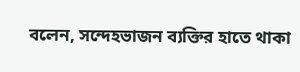বলেন, সন্দেহভাজন ব্যক্তির হাতে থাকা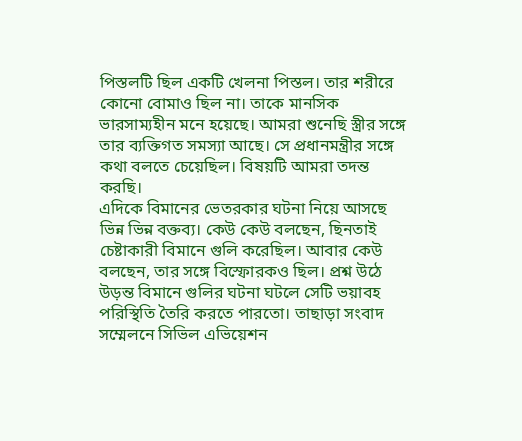পিস্তলটি ছিল একটি খেলনা পিস্তল। তার শরীরে কোনো বোমাও ছিল না। তাকে মানসিক ভারসাম্যহীন মনে হয়েছে। আমরা শুনেছি স্ত্রীর সঙ্গে তার ব্যক্তিগত সমস্যা আছে। সে প্রধানমন্ত্রীর সঙ্গে কথা বলতে চেয়েছিল। বিষয়টি আমরা তদন্ত করছি।
এদিকে বিমানের ভেতরকার ঘটনা নিয়ে আসছে ভিন্ন ভিন্ন বক্তব্য। কেউ কেউ বলছেন, ছিনতাই চেষ্টাকারী বিমানে গুলি করেছিল। আবার কেউ বলছেন, তার সঙ্গে বিস্ফোরকও ছিল। প্রশ্ন উঠে উড়ন্ত বিমানে গুলির ঘটনা ঘটলে সেটি ভয়াবহ পরিস্থিতি তৈরি করতে পারতো। তাছাড়া সংবাদ সম্মেলনে সিভিল এভিয়েশন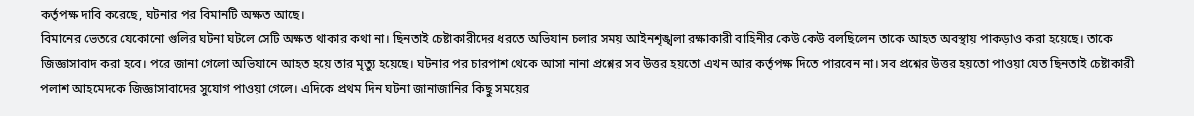কর্তৃপক্ষ দাবি করেছে, ঘটনার পর বিমানটি অক্ষত আছে।
বিমানের ভেতরে যেকোনো গুলির ঘটনা ঘটলে সেটি অক্ষত থাকার কথা না। ছিনতাই চেষ্টাকারীদের ধরতে অভিযান চলার সময় আইনশৃঙ্খলা রক্ষাকারী বাহিনীর কেউ কেউ বলছিলেন তাকে আহত অবস্থায় পাকড়াও করা হয়েছে। তাকে জিজ্ঞাসাবাদ করা হবে। পরে জানা গেলো অভিযানে আহত হয়ে তার মৃত্যু হয়েছে। ঘটনার পর চারপাশ থেকে আসা নানা প্রশ্নের সব উত্তর হয়তো এখন আর কর্তৃপক্ষ দিতে পারবেন না। সব প্রশ্নের উত্তর হয়তো পাওয়া যেত ছিনতাই চেষ্টাকারী পলাশ আহমেদকে জিজ্ঞাসাবাদের সুযোগ পাওয়া গেলে। এদিকে প্রথম দিন ঘটনা জানাজানির কিছু সময়ের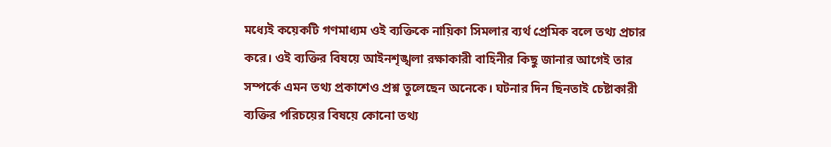মধ্যেই কয়েকটি গণমাধ্যম ওই ব্যক্তিকে নায়িকা সিমলার ব্যর্থ প্রেমিক বলে তথ্য প্রচার করে। ওই ব্যক্তির বিষয়ে আইনশৃঙ্খলা রক্ষাকারী বাহিনীর কিছু জানার আগেই তার সম্পর্কে এমন তথ্য প্রকাশেও প্রশ্ন তুলেছেন অনেকে। ঘটনার দিন ছিনতাই চেষ্টাকারী ব্যক্তির পরিচয়ের বিষয়ে কোনো তথ্য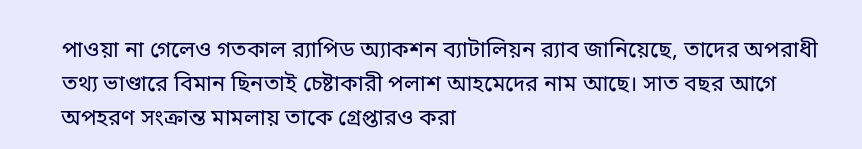পাওয়া না গেলেও গতকাল র‌্যাপিড অ্যাকশন ব্যাটালিয়ন র‌্যাব জানিয়েছে, তাদের অপরাধী তথ্য ভাণ্ডারে বিমান ছিনতাই চেষ্টাকারী পলাশ আহমেদের নাম আছে। সাত বছর আগে অপহরণ সংক্রান্ত মামলায় তাকে গ্রেপ্তারও করা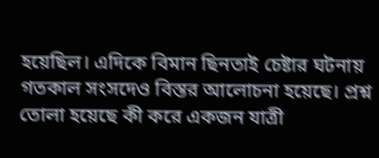হয়েছিল। এদিকে বিমান ছিনতাই চেষ্টার ঘটনায় গতকাল সংসদেও বিস্তর আলোচনা হয়েছে। প্রশ্ন তোলা হয়েছে কী করে একজন যাত্রী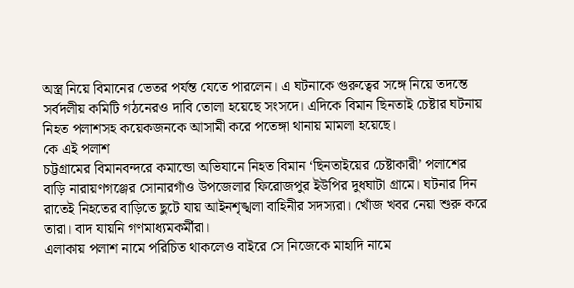অস্ত্র নিয়ে বিমানের ভেতর পর্যন্ত যেতে পারলেন। এ ঘটনাকে গুরুত্বের সঙ্গে নিয়ে তদন্তে সর্বদলীয় কমিটি গঠনেরও দাবি তোলা হয়েছে সংসদে। এদিকে বিমান ছিনতাই চেষ্টার ঘটনায় নিহত পলাশসহ কয়েকজনকে আসামী করে পতেঙ্গা থানায় মামলা হয়েছে।
কে এই পলাশ
চট্টগ্রামের বিমানবন্দরে কমান্ডো অভিযানে নিহত বিমান ‘ছিনতাইয়ের চেষ্টাকারী’ পলাশের বাড়ি নারায়ণগঞ্জের সোনারগাঁও উপজেলার ফিরোজপুর ইউপির দুধঘাটা গ্রামে। ঘটনার দিন রাতেই নিহতের বাড়িতে ছুটে যায় আইনশৃঙ্খলা বাহিনীর সদস্যরা। খোঁজ খবর নেয়া শুরু করে তারা। বাদ যায়নি গণমাধ্যমকর্মীরা।
এলাকায় পলাশ নামে পরিচিত থাকলেও বাইরে সে নিজেকে মাহাদি নামে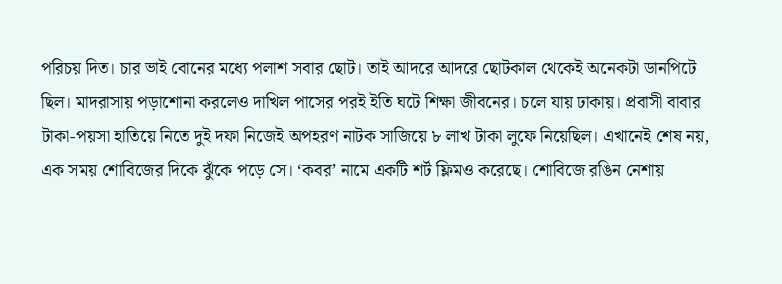পরিচয় দিত। চার ভাই বোনের মধ্যে পলাশ সবার ছোট। তাই আদরে আদরে ছোটকাল থেকেই অনেকটা ডানপিটে ছিল। মাদরাসায় পড়াশোনা করলেও দাখিল পাসের পরই ইতি ঘটে শিক্ষা জীবনের। চলে যায় ঢাকায়। প্রবাসী বাবার টাকা-পয়সা হাতিয়ে নিতে দুই দফা নিজেই অপহরণ নাটক সাজিয়ে ৮ লাখ টাকা লুফে নিয়েছিল। এখানেই শেষ নয়, এক সময় শোবিজের দিকে ঝুঁকে পড়ে সে। ‘কবর’ নামে একটি শর্ট ফ্লিমও করেছে। শোবিজে রঙিন নেশায়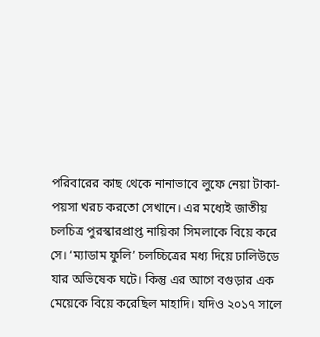পরিবারের কাছ থেকে নানাভাবে লুফে নেয়া টাকা-পয়সা খরচ করতো সেখানে। এর মধ্যেই জাতীয় চলচিত্র পুরস্কারপ্রাপ্ত নায়িকা সিমলাকে বিয়ে করে সে। ‘ম্যাডাম ফুলি’ চলচ্চিত্রের মধ্য দিয়ে ঢালিউডে যার অভিষেক ঘটে। কিন্তু এর আগে বগুড়ার এক মেয়েকে বিয়ে করেছিল মাহাদি। যদিও ২০১৭ সালে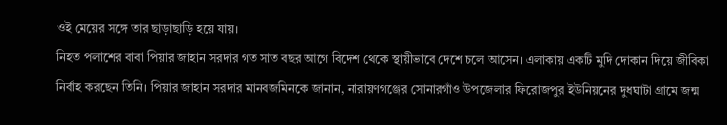ওই মেয়ের সঙ্গে তার ছাড়াছাড়ি হয়ে যায়।
নিহত পলাশের বাবা পিয়ার জাহান সরদার গত সাত বছর আগে বিদেশ থেকে স্থায়ীভাবে দেশে চলে আসেন। এলাকায় একটি মুদি দোকান দিয়ে জীবিকা নির্বাহ করছেন তিনি। পিয়ার জাহান সরদার মানবজমিনকে জানান, নারায়ণগঞ্জের সোনারগাঁও উপজেলার ফিরোজপুর ইউনিয়নের দুধঘাটা গ্রামে জন্ম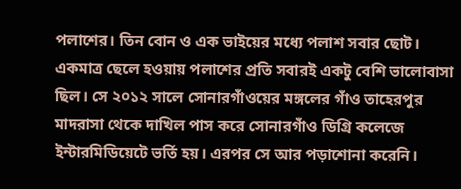পলাশের। তিন বোন ও এক ভাইয়ের মধ্যে পলাশ সবার ছোট। একমাত্র ছেলে হওয়ায় পলাশের প্রতি সবারই একটু বেশি ভালোবাসা ছিল। সে ২০১২ সালে সোনারগাঁওয়ের মঙ্গলের গাঁও তাহেরপুর মাদরাসা থেকে দাখিল পাস করে সোনারগাঁও ডিগ্রি কলেজে ইন্টারমিডিয়েটে ভর্তি হয়। এরপর সে আর পড়াশোনা করেনি।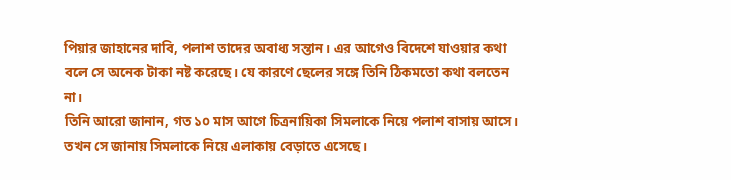পিয়ার জাহানের দাবি, পলাশ তাদের অবাধ্য সন্তান। এর আগেও বিদেশে যাওয়ার কথা বলে সে অনেক টাকা নষ্ট করেছে। যে কারণে ছেলের সঙ্গে তিনি ঠিকমতো কথা বলতেন না।
তিনি আরো জানান, গত ১০ মাস আগে চিত্রনায়িকা সিমলাকে নিয়ে পলাশ বাসায় আসে। তখন সে জানায় সিমলাকে নিয়ে এলাকায় বেড়াতে এসেছে।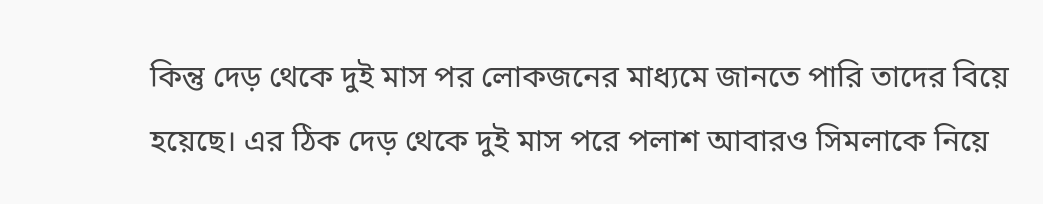কিন্তু দেড় থেকে দুই মাস পর লোকজনের মাধ্যমে জানতে পারি তাদের বিয়ে হয়েছে। এর ঠিক দেড় থেকে দুই মাস পরে পলাশ আবারও সিমলাকে নিয়ে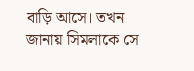বাড়ি আসে। তখন জানায় সিমলাকে সে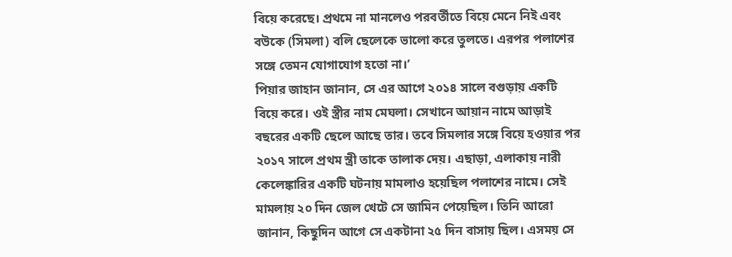বিয়ে করেছে। প্রথমে না মানলেও পরবর্তীতে বিয়ে মেনে নিই এবং বউকে (সিমলা) বলি ছেলেকে ভালো করে তুলতে। এরপর পলাশের সঙ্গে তেমন যোগাযোগ হতো না।’
পিয়ার জাহান জানান, সে এর আগে ২০১৪ সালে বগুড়ায় একটি বিয়ে করে। ওই স্ত্রীর নাম মেঘলা। সেখানে আয়ান নামে আড়াই বছরের একটি ছেলে আছে তার। তবে সিমলার সঙ্গে বিয়ে হওয়ার পর ২০১৭ সালে প্রথম স্ত্রী তাকে তালাক দেয়। এছাড়া, এলাকায় নারী কেলেঙ্কারির একটি ঘটনায় মামলাও হয়েছিল পলাশের নামে। সেই মামলায় ২০ দিন জেল খেটে সে জামিন পেয়েছিল। তিনি আরো জানান, কিছুদিন আগে সে একটানা ২৫ দিন বাসায় ছিল। এসময় সে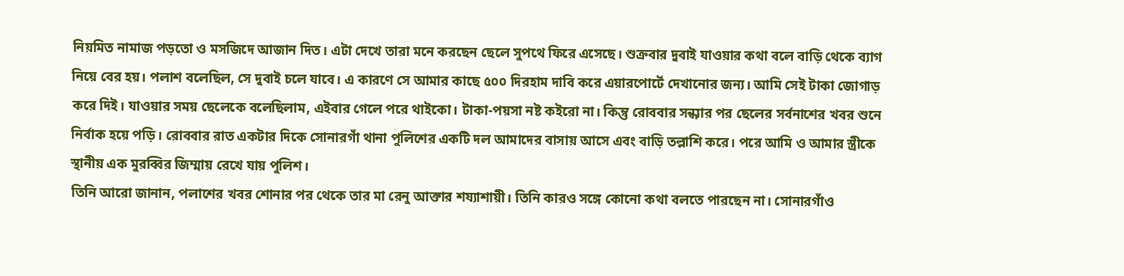নিয়মিত নামাজ পড়তো ও মসজিদে আজান দিত। এটা দেখে তারা মনে করছেন ছেলে সুপথে ফিরে এসেছে। শুক্রবার দুবাই যাওয়ার কথা বলে বাড়ি থেকে ব্যাগ নিয়ে বের হয়। পলাশ বলেছিল, সে দুবাই চলে যাবে। এ কারণে সে আমার কাছে ৫০০ দিরহাম দাবি করে এয়ারপোর্টে দেখানোর জন্য। আমি সেই টাকা জোগাড় করে দিই। যাওয়ার সময় ছেলেকে বলেছিলাম, এইবার গেলে পরে থাইকো। টাকা-পয়সা নষ্ট কইরো না। কিন্তু রোববার সন্ধ্যার পর ছেলের সর্বনাশের খবর শুনে নির্বাক হয়ে পড়ি। রোববার রাত একটার দিকে সোনারগাঁ থানা পুলিশের একটি দল আমাদের বাসায় আসে এবং বাড়ি তল্লাশি করে। পরে আমি ও আমার স্ত্রীকে স্থানীয় এক মুরব্বির জিম্মায় রেখে যায় পুলিশ।
তিনি আরো জানান, পলাশের খবর শোনার পর থেকে তার মা রেনু আক্তার শয্যাশায়ী। তিনি কারও সঙ্গে কোনো কথা বলতে পারছেন না। সোনারগাঁও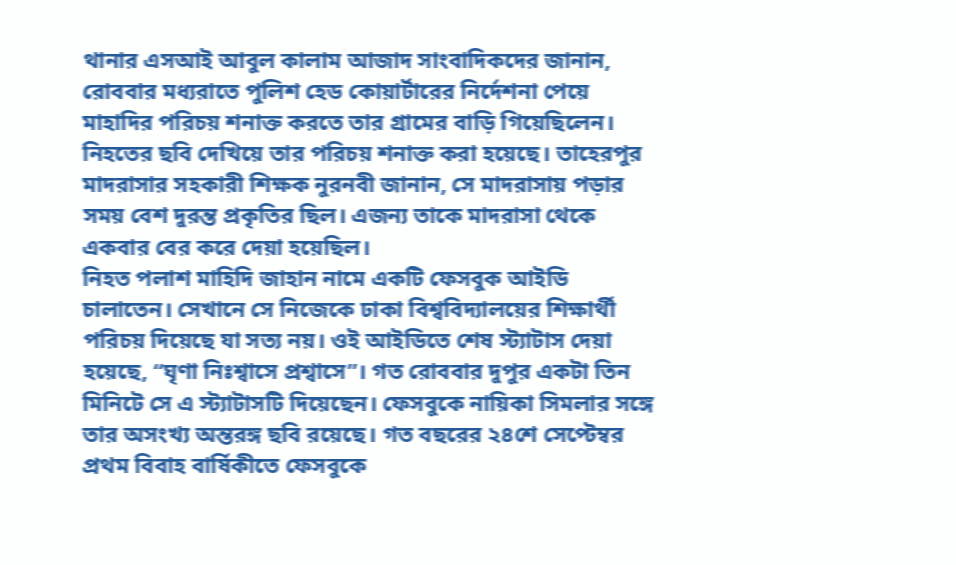থানার এসআই আবুল কালাম আজাদ সাংবাদিকদের জানান, রোববার মধ্যরাতে পুলিশ হেড কোয়ার্টারের নির্দেশনা পেয়ে মাহাদির পরিচয় শনাক্ত করতে তার গ্রামের বাড়ি গিয়েছিলেন। নিহতের ছবি দেখিয়ে তার পরিচয় শনাক্ত করা হয়েছে। তাহেরপুর মাদরাসার সহকারী শিক্ষক নুরনবী জানান, সে মাদরাসায় পড়ার সময় বেশ দুরন্ত প্রকৃতির ছিল। এজন্য তাকে মাদরাসা থেকে একবার বের করে দেয়া হয়েছিল।
নিহত পলাশ মাহিদি জাহান নামে একটি ফেসবুক আইডি চালাতেন। সেখানে সে নিজেকে ঢাকা বিশ্ববিদ্যালয়ের শিক্ষার্থী পরিচয় দিয়েছে যা সত্য নয়। ওই আইডিতে শেষ স্ট্যাটাস দেয়া হয়েছে, “ঘৃণা নিঃশ্বাসে প্রশ্বাসে”। গত রোববার দুপুর একটা তিন মিনিটে সে এ স্ট্যাটাসটি দিয়েছেন। ফেসবুকে নায়িকা সিমলার সঙ্গে তার অসংখ্য অন্তরঙ্গ ছবি রয়েছে। গত বছরের ২৪শে সেপ্টেম্বর প্রথম বিবাহ বার্ষিকীতে ফেসবুকে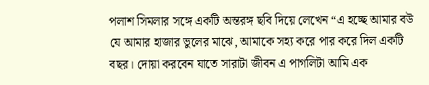পলাশ সিমলার সঙ্গে একটি অন্তরঙ্গ ছবি দিয়ে লেখেন “এ হচ্ছে আমার বউ যে আমার হাজার ভুলের মাঝে, আমাকে সহ্য করে পার করে দিল একটি বছর। দোয়া করবেন যাতে সারাটা জীবন এ পাগলিটা আমি এক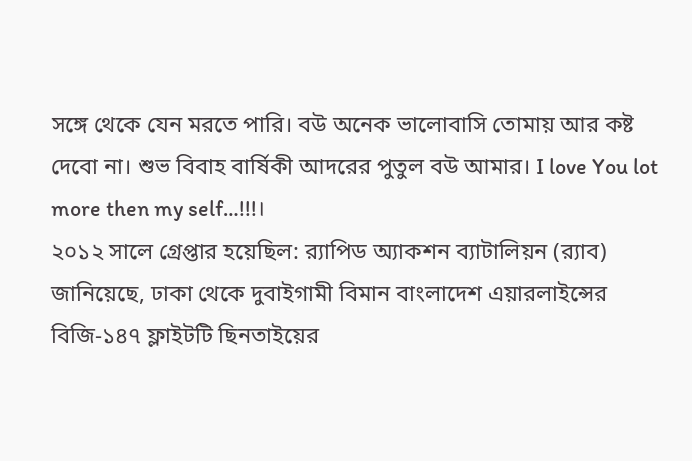সঙ্গে থেকে যেন মরতে পারি। বউ অনেক ভালোবাসি তোমায় আর কষ্ট দেবো না। শুভ বিবাহ বার্ষিকী আদরের পুতুল বউ আমার। I love You lot more then my self…!!!।
২০১২ সালে গ্রেপ্তার হয়েছিল: র‌্যাপিড অ্যাকশন ব্যাটালিয়ন (র‌্যাব) জানিয়েছে, ঢাকা থেকে দুবাইগামী বিমান বাংলাদেশ এয়ারলাইন্সের বিজি-১৪৭ ফ্লাইটটি ছিনতাইয়ের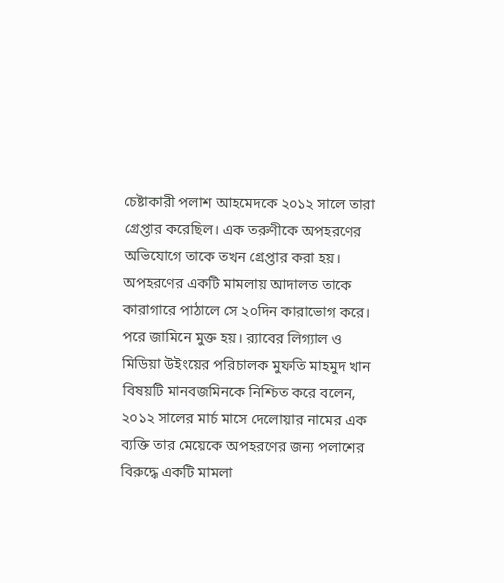চেষ্টাকারী পলাশ আহমেদকে ২০১২ সালে তারা গ্রেপ্তার করেছিল। এক তরুণীকে অপহরণের অভিযোগে তাকে তখন গ্রেপ্তার করা হয়। অপহরণের একটি মামলায় আদালত তাকে কারাগারে পাঠালে সে ২০দিন কারাভোগ করে। পরে জামিনে মুক্ত হয়। র‌্যাবের লিগ্যাল ও মিডিয়া উইংয়ের পরিচালক মুফতি মাহমুদ খান বিষয়টি মানবজমিনকে নিশ্চিত করে বলেন, ২০১২ সালের মার্চ মাসে দেলোয়ার নামের এক ব্যক্তি তার মেয়েকে অপহরণের জন্য পলাশের বিরুদ্ধে একটি মামলা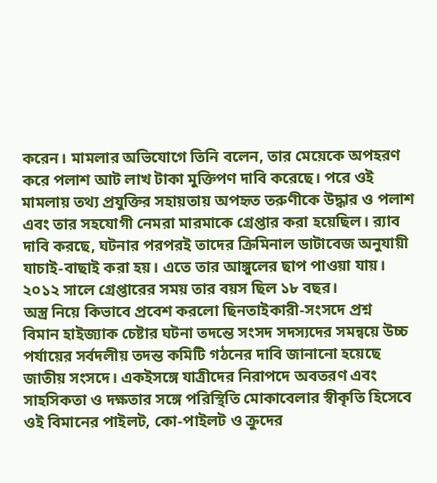করেন। মামলার অভিযোগে তিনি বলেন, তার মেয়েকে অপহরণ করে পলাশ আট লাখ টাকা মুক্তিপণ দাবি করেছে। পরে ওই মামলায় তথ্য প্রযুক্তির সহায়তায় অপহৃত তরুণীকে উদ্ধার ও পলাশ এবং তার সহযোগী নেমরা মারমাকে গ্রেপ্তার করা হয়েছিল। র‌্যাব দাবি করছে, ঘটনার পরপরই তাদের ক্রিমিনাল ডাটাবেজ অনুযায়ী যাচাই-বাছাই করা হয়। এতে তার আঙ্গুলের ছাপ পাওয়া যায়।  ২০১২ সালে গ্রেপ্তারের সময় তার বয়স ছিল ১৮ বছর।
অস্ত্র নিয়ে কিভাবে প্রবেশ করলো ছিনতাইকারী-সংসদে প্রশ্ন
বিমান হাইজ্যাক চেষ্টার ঘটনা তদন্তে সংসদ সদস্যদের সমন্বয়ে উচ্চ পর্যায়ের সর্বদলীয় তদন্ত কমিটি গঠনের দাবি জানানো হয়েছে জাতীয় সংসদে। একইসঙ্গে যাত্রীদের নিরাপদে অবতরণ এবং সাহসিকতা ও দক্ষতার সঙ্গে পরিস্থিতি মোকাবেলার স্বীকৃতি হিসেবে ওই বিমানের পাইলট, কো-পাইলট ও ক্রুদের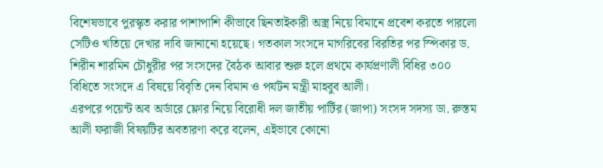বিশেষভাবে পুরস্কৃত করার পাশাপাশি কীভাবে ছিনতাইকারী অস্ত্র নিয়ে বিমানে প্রবেশ করতে পারলো সেটিও খতিয়ে দেখার দাবি জানানো হয়েছে। গতকাল সংসদে মাগরিবের বিরতির পর স্পিকার ড. শিরীন শারমিন চৌধুরীর পর সংসদের বৈঠক আবার শুরু হলে প্রথমে কার্যপ্রণালী বিধির ৩০০ বিধিতে সংসদে এ বিষয়ে বিবৃতি দেন বিমান ও পর্যটন মন্ত্রী মাহবুব আলী।
এরপরে পয়েন্ট অব অর্ডারে ফ্লোর নিয়ে বিরোধী দল জাতীয় পার্টির (জাপা) সংসদ সদস্য ডা. রুস্তম আলী ফরাজী বিষয়টির অবতারণা করে বলেন, এইভাবে কোনো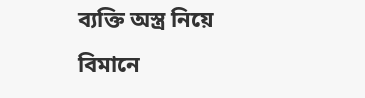ব্যক্তি অস্ত্র নিয়ে বিমানে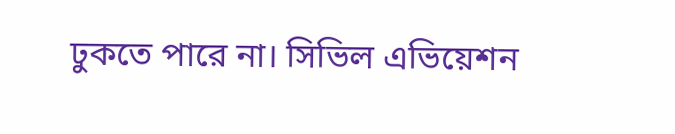ঢুকতে পারে না। সিভিল এভিয়েশন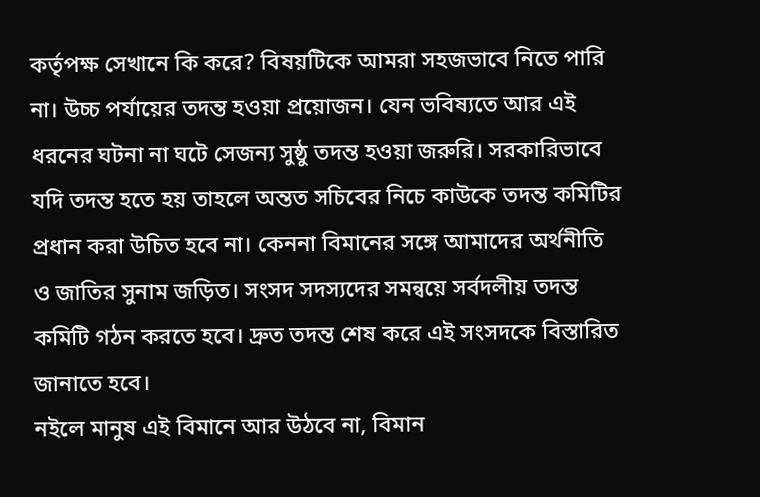কর্তৃপক্ষ সেখানে কি করে? বিষয়টিকে আমরা সহজভাবে নিতে পারি না। উচ্চ পর্যায়ের তদন্ত হওয়া প্রয়োজন। যেন ভবিষ্যতে আর এই ধরনের ঘটনা না ঘটে সেজন্য সুষ্ঠু তদন্ত হওয়া জরুরি। সরকারিভাবে যদি তদন্ত হতে হয় তাহলে অন্তত সচিবের নিচে কাউকে তদন্ত কমিটির প্রধান করা উচিত হবে না। কেননা বিমানের সঙ্গে আমাদের অর্থনীতি ও জাতির সুনাম জড়িত। সংসদ সদস্যদের সমন্বয়ে সর্বদলীয় তদন্ত কমিটি গঠন করতে হবে। দ্রুত তদন্ত শেষ করে এই সংসদকে বিস্তারিত জানাতে হবে।
নইলে মানুষ এই বিমানে আর উঠবে না, বিমান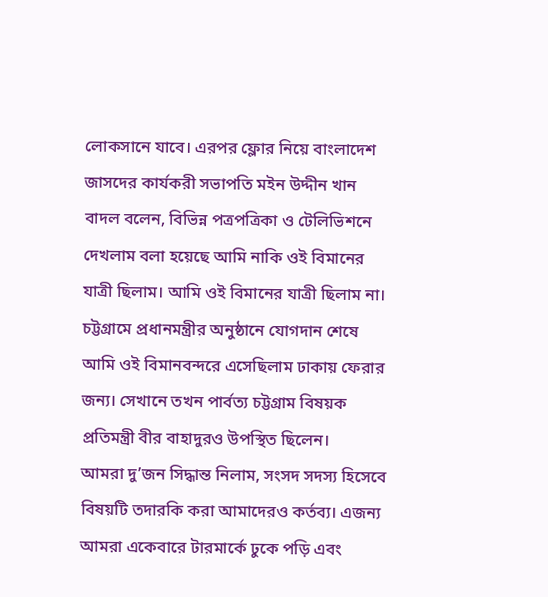লোকসানে যাবে। এরপর ফ্লোর নিয়ে বাংলাদেশ জাসদের কার্যকরী সভাপতি মইন উদ্দীন খান বাদল বলেন, বিভিন্ন পত্রপত্রিকা ও টেলিভিশনে দেখলাম বলা হয়েছে আমি নাকি ওই বিমানের যাত্রী ছিলাম। আমি ওই বিমানের যাত্রী ছিলাম না। চট্টগ্রামে প্রধানমন্ত্রীর অনুষ্ঠানে যোগদান শেষে আমি ওই বিমানবন্দরে এসেছিলাম ঢাকায় ফেরার জন্য। সেখানে তখন পার্বত্য চট্টগ্রাম বিষয়ক প্রতিমন্ত্রী বীর বাহাদুরও উপস্থিত ছিলেন।
আমরা দু’জন সিদ্ধান্ত নিলাম, সংসদ সদস্য হিসেবে বিষয়টি তদারকি করা আমাদেরও কর্তব্য। এজন্য আমরা একেবারে টারমার্কে ঢুকে পড়ি এবং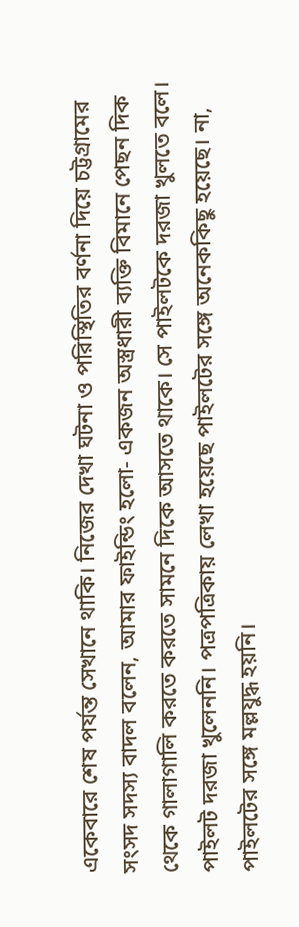একেবারে শেষ পর্যন্ত সেখানে থাকি। নিজের দেখা ঘটনা ও পরিস্থিতির বর্ণনা দিয়ে চট্টগ্রামের সংসদ সদস্য বাদল বলেন, আমার ফাইন্ডিং হলো- একজন অস্ত্রধারী ব্যক্তি বিমানে পেছন দিক থেকে গালাগালি করতে করতে সামনে দিকে আসতে থাকে। সে পাইলটকে দরজা খুলতে বলে। পাইলট দরজা খুলেননি। পত্রপত্রিকায় লেখা হয়েছে পাইলটের সঙ্গে অনেককিছু হয়েছে। না, পাইলটের সঙ্গে মল্লযুদ্ধ হয়নি।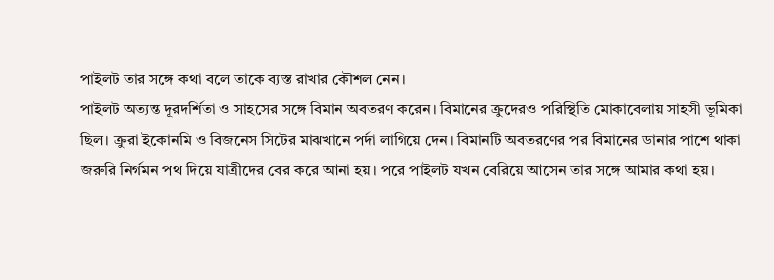পাইলট তার সঙ্গে কথা বলে তাকে ব্যস্ত রাখার কৌশল নেন।
পাইলট অত্যন্ত দূরদর্শিতা ও সাহসের সঙ্গে বিমান অবতরণ করেন। বিমানের ক্রুদেরও পরিস্থিতি মোকাবেলায় সাহসী ভূমিকা ছিল। ক্রুরা ইকোনমি ও বিজনেস সিটের মাঝখানে পর্দা লাগিয়ে দেন। বিমানটি অবতরণের পর বিমানের ডানার পাশে থাকা জরুরি নির্গমন পথ দিয়ে যাত্রীদের বের করে আনা হয়। পরে পাইলট যখন বেরিয়ে আসেন তার সঙ্গে আমার কথা হয়।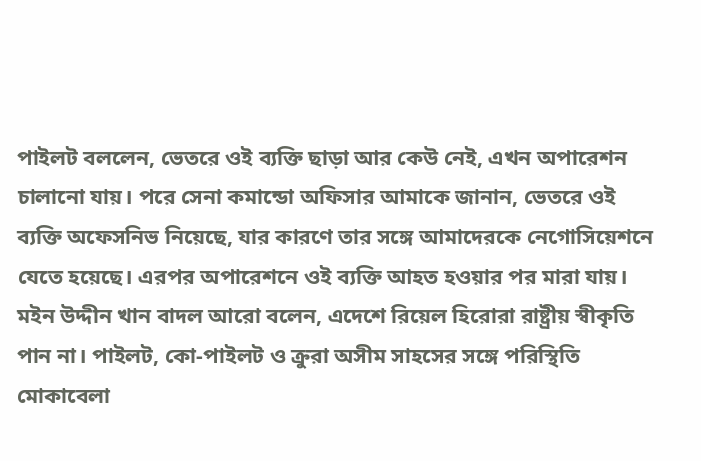পাইলট বললেন, ভেতরে ওই ব্যক্তি ছাড়া আর কেউ নেই, এখন অপারেশন চালানো যায়। পরে সেনা কমান্ডো অফিসার আমাকে জানান, ভেতরে ওই ব্যক্তি অফেসনিভ নিয়েছে, যার কারণে তার সঙ্গে আমাদেরকে নেগোসিয়েশনে যেতে হয়েছে। এরপর অপারেশনে ওই ব্যক্তি আহত হওয়ার পর মারা যায়। মইন উদ্দীন খান বাদল আরো বলেন, এদেশে রিয়েল হিরোরা রাষ্ট্রীয় স্বীকৃতি পান না। পাইলট, কো-পাইলট ও ক্রুরা অসীম সাহসের সঙ্গে পরিস্থিতি মোকাবেলা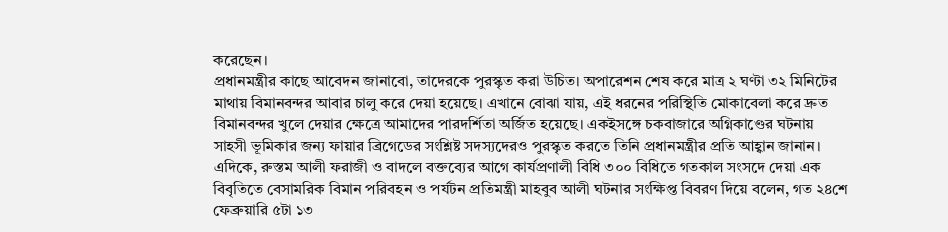করেছেন।
প্রধানমন্ত্রীর কাছে আবেদন জানাবো, তাদেরকে পুরস্কৃত করা উচিত। অপারেশন শেষ করে মাত্র ২ ঘণ্টা ৩২ মিনিটের মাথায় বিমানবন্দর আবার চালু করে দেয়া হয়েছে। এখানে বোঝা যায়, এই ধরনের পরিস্থিতি মোকাবেলা করে দ্রুত বিমানবন্দর খুলে দেয়ার ক্ষেত্রে আমাদের পারদর্শিতা অর্জিত হয়েছে। একইসঙ্গে চকবাজারে অগ্নিকাণ্ডের ঘটনায় সাহসী ভূমিকার জন্য ফায়ার ব্রিগেডের সংশ্লিষ্ট সদস্যদেরও পুরস্কৃত করতে তিনি প্রধানমন্ত্রীর প্রতি আহ্বান জানান। এদিকে, রুস্তম আলী ফরাজী ও বাদলে বক্তব্যের আগে কার্যপ্রণালী বিধি ৩০০ বিধিতে গতকাল সংসদে দেয়া এক বিবৃতিতে বেসামরিক বিমান পরিবহন ও পর্যটন প্রতিমন্ত্রী মাহবুব আলী ঘটনার সংক্ষিপ্ত বিবরণ দিয়ে বলেন, গত ২৪শে ফেব্রুয়ারি ৫টা ১৩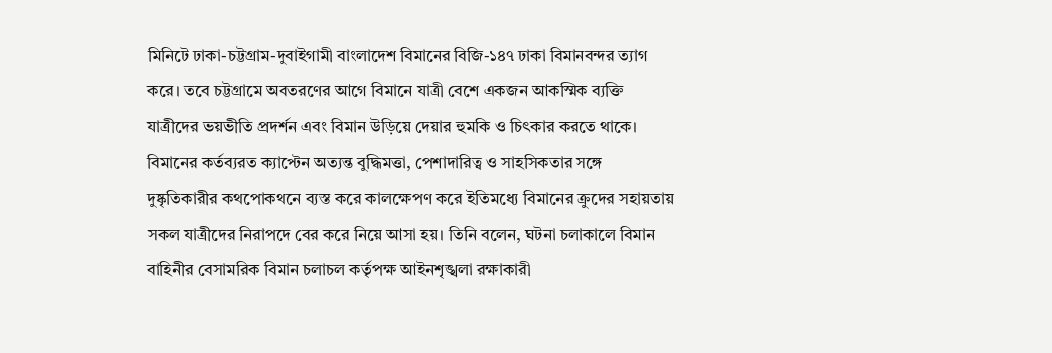মিনিটে ঢাকা-চট্টগ্রাম-দুবাইগামী বাংলাদেশ বিমানের বিজি-১৪৭ ঢাকা বিমানবন্দর ত্যাগ করে। তবে চট্টগ্রামে অবতরণের আগে বিমানে যাত্রী বেশে একজন আকস্মিক ব্যক্তি যাত্রীদের ভয়ভীতি প্রদর্শন এবং বিমান উড়িয়ে দেয়ার হুমকি ও চিৎকার করতে থাকে।
বিমানের কর্তব্যরত ক্যাপ্টেন অত্যন্ত বুদ্ধিমত্তা, পেশাদারিত্ব ও সাহসিকতার সঙ্গে দুষ্কৃতিকারীর কথপোকথনে ব্যস্ত করে কালক্ষেপণ করে ইতিমধ্যে বিমানের ক্রুদের সহায়তায় সকল যাত্রীদের নিরাপদে বের করে নিয়ে আসা হয়। তিনি বলেন, ঘটনা চলাকালে বিমান বাহিনীর বেসামরিক বিমান চলাচল কর্তৃপক্ষ আইনশৃঙ্খলা রক্ষাকারী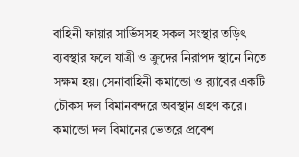বাহিনী ফায়ার সার্ভিসসহ সকল সংস্থার তড়িৎ ব্যবস্থার ফলে যাত্রী ও ক্রুদের নিরাপদ স্থানে নিতে সক্ষম হয়। সেনাবাহিনী কমান্ডো ও র‌্যাবের একটি চৌকস দল বিমানবন্দরে অবস্থান গ্রহণ করে। কমান্ডো দল বিমানের ভেতরে প্রবেশ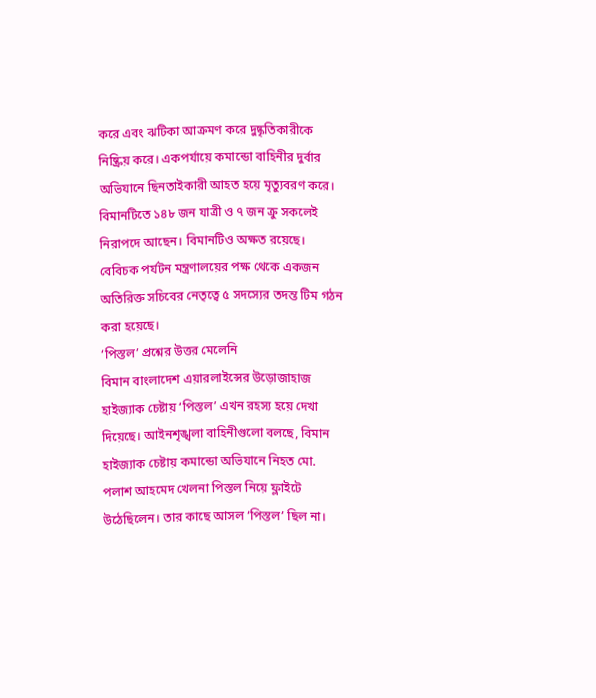করে এবং ঝটিকা আক্রমণ করে দুষ্কৃতিকারীকে নিষ্ক্রিয় করে। একপর্যায়ে কমান্ডো বাহিনীর দুর্বার অভিযানে ছিনতাইকারী আহত হয়ে মৃত্যুবরণ করে। বিমানটিতে ১৪৮ জন যাত্রী ও ৭ জন ক্রু সকলেই নিরাপদে আছেন। বিমানটিও অক্ষত রয়েছে। বেবিচক পর্যটন মন্ত্রণালয়ের পক্ষ থেকে একজন অতিরিক্ত সচিবের নেতৃত্বে ৫ সদস্যের তদন্ত টিম গঠন করা হয়েছে।
‘পিস্তল’ প্রশ্নের উত্তর মেলেনি
বিমান বাংলাদেশ এয়ারলাইন্সের উড়োজাহাজ হাইজ্যাক চেষ্টায় ‘পিস্তল’ এখন রহস্য হয়ে দেখা দিয়েছে। আইনশৃঙ্খলা বাহিনীগুলো বলছে, বিমান হাইজ্যাক চেষ্টায় কমান্ডো অভিযানে নিহত মো. পলাশ আহমেদ খেলনা পিস্তল নিয়ে ফ্লাইটে উঠেছিলেন। তার কাছে আসল ‘পিস্তল’ ছিল না।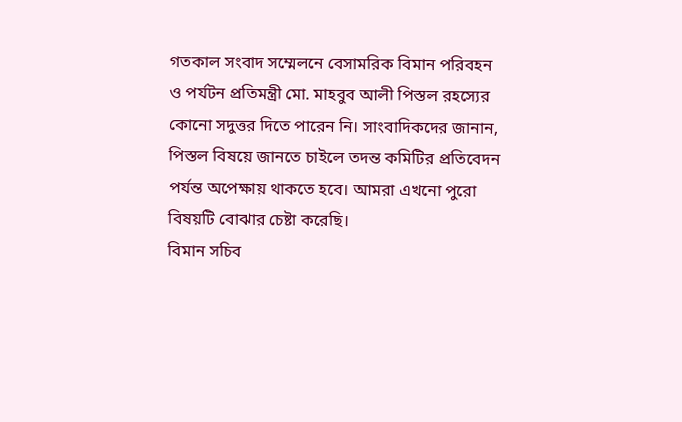গতকাল সংবাদ সম্মেলনে বেসামরিক বিমান পরিবহন ও পর্যটন প্রতিমন্ত্রী মো. মাহবুব আলী পিস্তল রহস্যের কোনো সদুত্তর দিতে পারেন নি। সাংবাদিকদের জানান, পিস্তল বিষয়ে জানতে চাইলে তদন্ত কমিটির প্রতিবেদন পর্যন্ত অপেক্ষায় থাকতে হবে। আমরা এখনো পুরো বিষয়টি বোঝার চেষ্টা করেছি।
বিমান সচিব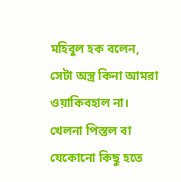মহিবুল হক বলেন, সেটা অস্ত্র কিনা আমরা ওয়াকিবহাল না। খেলনা পিস্তল বা যেকোনো কিছু হতে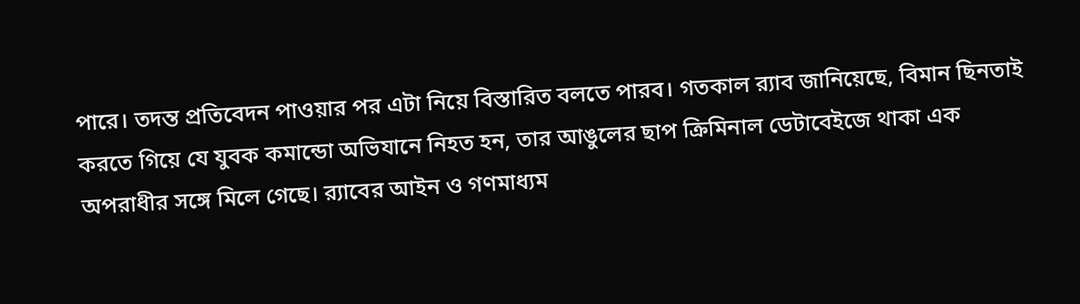পারে। তদন্ত প্রতিবেদন পাওয়ার পর এটা নিয়ে বিস্তারিত বলতে পারব। গতকাল র‌্যাব জানিয়েছে, বিমান ছিনতাই করতে গিয়ে যে যুবক কমান্ডো অভিযানে নিহত হন, তার আঙুলের ছাপ ক্রিমিনাল ডেটাবেইজে থাকা এক অপরাধীর সঙ্গে মিলে গেছে। র‌্যাবের আইন ও গণমাধ্যম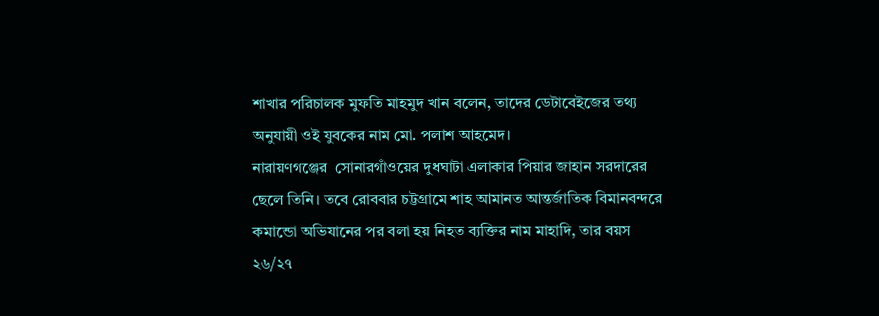শাখার পরিচালক মুফতি মাহমুদ খান বলেন, তাদের ডেটাবেইজের তথ্য অনুযায়ী ওই যুবকের নাম মো. পলাশ আহমেদ।
নারায়ণগঞ্জের  সোনারগাঁওয়ের দুধঘাটা এলাকার পিয়ার জাহান সরদারের ছেলে তিনি। তবে রোববার চট্টগ্রামে শাহ আমানত আন্তর্জাতিক বিমানবন্দরে কমান্ডো অভিযানের পর বলা হয় নিহত ব্যক্তির নাম মাহাদি, তার বয়স ২৬/২৭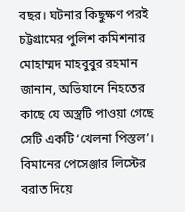বছর। ঘটনার কিছুক্ষণ পরই চট্টগ্রামের পুলিশ কমিশনার মোহাম্মদ মাহবুবুর রহমান জানান, অভিযানে নিহতের কাছে যে অস্ত্রটি পাওয়া গেছে সেটি একটি ‘খেলনা পিস্তল’। বিমানের পেসেঞ্জার লিস্টের বরাত দিয়ে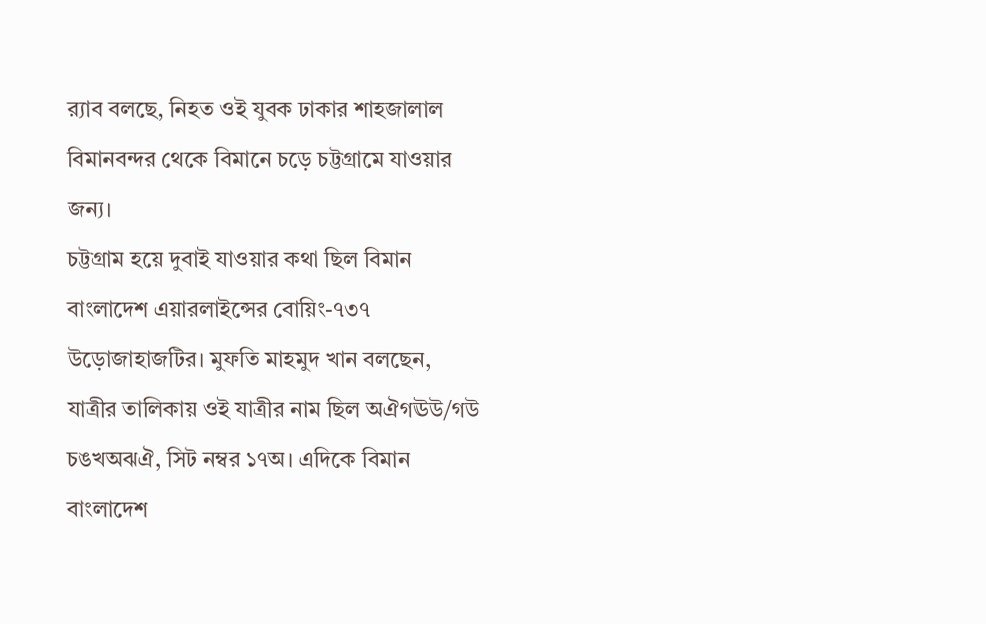র‌্যাব বলছে, নিহত ওই যুবক ঢাকার শাহজালাল বিমানবন্দর থেকে বিমানে চড়ে চট্টগ্রামে যাওয়ার জন্য।
চট্টগ্রাম হয়ে দুবাই যাওয়ার কথা ছিল বিমান বাংলাদেশ এয়ারলাইন্সের বোয়িং-৭৩৭ উড়োজাহাজটির। মুফতি মাহমুদ খান বলছেন, যাত্রীর তালিকায় ওই যাত্রীর নাম ছিল অঐগঊউ/গউ চঙখঅঝঐ, সিট নম্বর ১৭অ। এদিকে বিমান বাংলাদেশ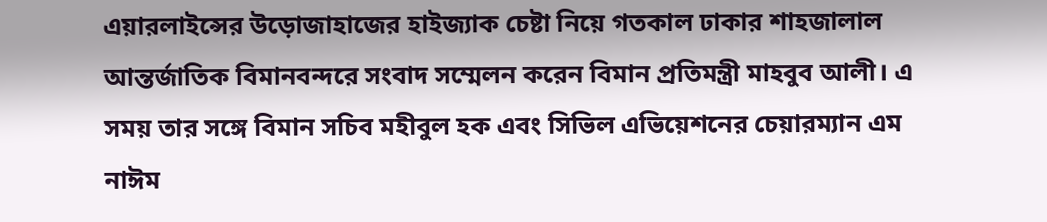এয়ারলাইন্সের উড়োজাহাজের হাইজ্যাক চেষ্টা নিয়ে গতকাল ঢাকার শাহজালাল আন্তর্জাতিক বিমানবন্দরে সংবাদ সম্মেলন করেন বিমান প্রতিমন্ত্রী মাহবুব আলী। এ সময় তার সঙ্গে বিমান সচিব মহীবুল হক এবং সিভিল এভিয়েশনের চেয়ারম্যান এম নাঈম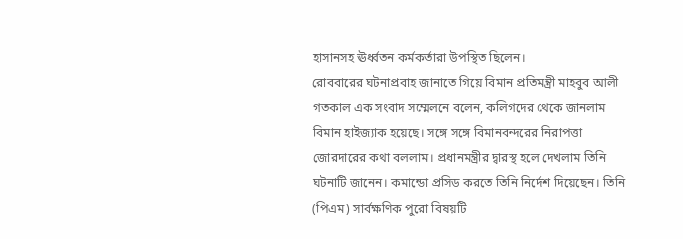হাসানসহ ঊর্ধ্বতন কর্মকর্তারা উপস্থিত ছিলেন।
রোববারের ঘটনাপ্রবাহ জানাতে গিয়ে বিমান প্রতিমন্ত্রী মাহবুব আলী গতকাল এক সংবাদ সম্মেলনে বলেন, কলিগদের থেকে জানলাম বিমান হাইজ্যাক হয়েছে। সঙ্গে সঙ্গে বিমানবন্দরের নিরাপত্তা জোরদারের কথা বললাম। প্রধানমন্ত্রীর দ্বারস্থ হলে দেখলাম তিনি ঘটনাটি জানেন। কমান্ডো প্রসিড করতে তিনি নির্দেশ দিয়েছেন। তিনি (পিএম) সার্বক্ষণিক পুরো বিষয়টি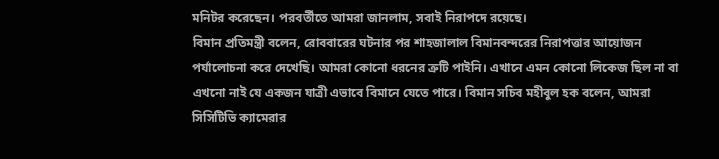মনিটর করেছেন। পরবর্তীতে আমরা জানলাম, সবাই নিরাপদে রয়েছে।
বিমান প্রতিমন্ত্রী বলেন, রোববারের ঘটনার পর শাহজালাল বিমানবন্দরের নিরাপত্তার আয়োজন পর্যালোচনা করে দেখেছি। আমরা কোনো ধরনের ত্রুটি পাইনি। এখানে এমন কোনো লিকেজ ছিল না বা এখনো নাই যে একজন যাত্রী এভাবে বিমানে যেতে পারে। বিমান সচিব মহীবুল হক বলেন, আমরা সিসিটিভি ক্যামেরার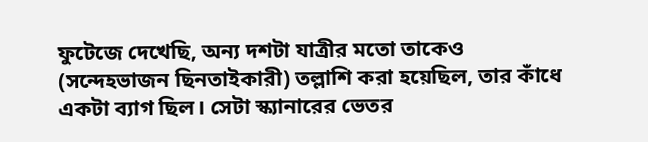ফুটেজে দেখেছি, অন্য দশটা যাত্রীর মতো তাকেও (সন্দেহভাজন ছিনতাইকারী) তল্লাশি করা হয়েছিল, তার কাঁধে একটা ব্যাগ ছিল। সেটা স্ক্যানারের ভেতর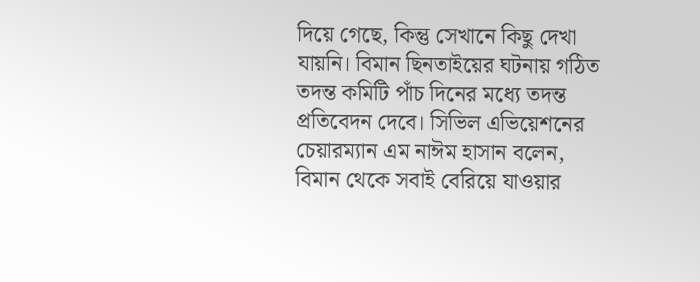দিয়ে গেছে, কিন্তু সেখানে কিছু দেখা যায়নি। বিমান ছিনতাইয়ের ঘটনায় গঠিত তদন্ত কমিটি পাঁচ দিনের মধ্যে তদন্ত প্রতিবেদন দেবে। সিভিল এভিয়েশনের চেয়ারম্যান এম নাঈম হাসান বলেন, বিমান থেকে সবাই বেরিয়ে যাওয়ার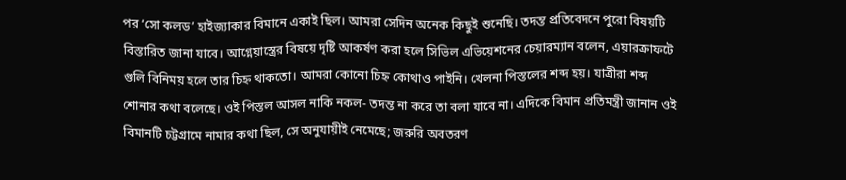পর ‘সো কলড’ হাইজ্যাকার বিমানে একাই ছিল। আমরা সেদিন অনেক কিছুই শুনেছি। তদন্ত প্রতিবেদনে পুরো বিষয়টি বিস্তারিত জানা যাবে। আগ্নেয়াস্ত্রের বিষয়ে দৃষ্টি আকর্ষণ করা হলে সিভিল এভিয়েশনের চেয়ারম্যান বলেন, এয়ারক্রাফটে গুলি বিনিময় হলে তার চিহ্ন থাকতো। আমরা কোনো চিহ্ন কোথাও পাইনি। খেলনা পিস্তলের শব্দ হয়। যাত্রীরা শব্দ শোনার কথা বলেছে। ওই পিস্তল আসল নাকি নকল- তদন্ত না করে তা বলা যাবে না। এদিকে বিমান প্রতিমন্ত্রী জানান ওই বিমানটি চট্টগ্রামে নামার কথা ছিল, সে অনুযায়ীই নেমেছে; জরুরি অবতরণ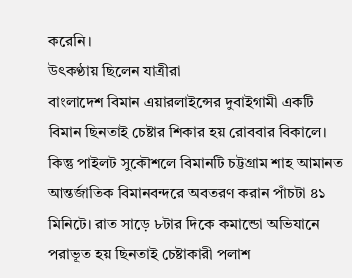করেনি।
উৎকণ্ঠায় ছিলেন যাত্রীরা
বাংলাদেশ বিমান এয়ারলাইন্সের দুবাইগামী একটি বিমান ছিনতাই চেষ্টার শিকার হয় রোববার বিকালে। কিন্তু পাইলট সুকৌশলে বিমানটি চট্টগ্রাম শাহ আমানত আন্তর্জাতিক বিমানবন্দরে অবতরণ করান পাঁচটা ৪১ মিনিটে। রাত সাড়ে ৮টার দিকে কমান্ডো অভিযানে পরাভূত হয় ছিনতাই চেষ্টাকারী পলাশ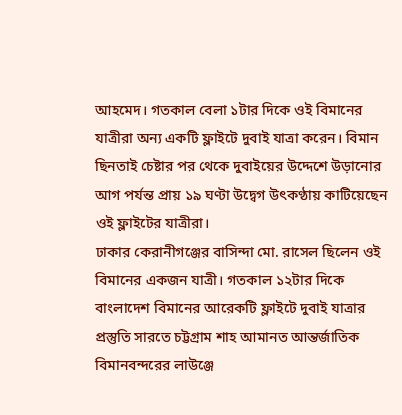আহমেদ। গতকাল বেলা ১টার দিকে ওই বিমানের যাত্রীরা অন্য একটি ফ্লাইটে দুবাই যাত্রা করেন। বিমান ছিনতাই চেষ্টার পর থেকে দুবাইয়ের উদ্দেশে উড়ানোর আগ পর্যন্ত প্রায় ১৯ ঘণ্টা উদ্বেগ উৎকণ্ঠায় কাটিয়েছেন ওই ফ্লাইটের যাত্রীরা।
ঢাকার কেরানীগঞ্জের বাসিন্দা মো. রাসেল ছিলেন ওই বিমানের একজন যাত্রী। গতকাল ১২টার দিকে বাংলাদেশ বিমানের আরেকটি ফ্লাইটে দুবাই যাত্রার প্রস্তুতি সারতে চট্টগ্রাম শাহ আমানত আন্তর্জাতিক বিমানবন্দরের লাউঞ্জে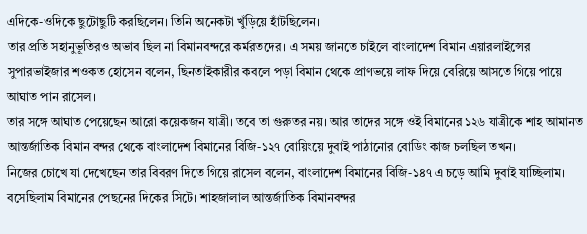এদিকে-ওদিকে ছুটোছুটি করছিলেন। তিনি অনেকটা খুঁড়িয়ে হাঁটছিলেন।
তার প্রতি সহানুভূতিরও অভাব ছিল না বিমানবন্দরে কর্মরতদের। এ সময় জানতে চাইলে বাংলাদেশ বিমান এয়ারলাইন্সের সুপারভাইজার শওকত হোসেন বলেন, ছিনতাইকারীর কবলে পড়া বিমান থেকে প্রাণভয়ে লাফ দিয়ে বেরিয়ে আসতে গিয়ে পায়ে আঘাত পান রাসেল।
তার সঙ্গে আঘাত পেয়েছেন আরো কয়েকজন যাত্রী। তবে তা গুরুতর নয়। আর তাদের সঙ্গে ওই বিমানের ১২৬ যাত্রীকে শাহ আমানত আন্তর্জাতিক বিমান বন্দর থেকে বাংলাদেশ বিমানের বিজি-১২৭ বোয়িংয়ে দুবাই পাঠানোর বোডিং কাজ চলছিল তখন।
নিজের চোখে যা দেখেছেন তার বিবরণ দিতে গিয়ে রাসেল বলেন, বাংলাদেশ বিমানের বিজি-১৪৭ এ চড়ে আমি দুবাই যাচ্ছিলাম। বসেছিলাম বিমানের পেছনের দিকের সিটে। শাহজালাল আন্তর্জাতিক বিমানবন্দর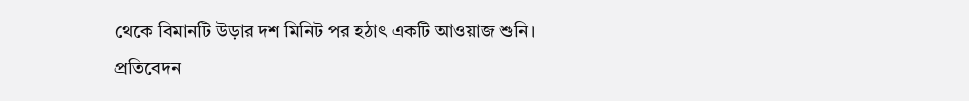থেকে বিমানটি উড়ার দশ মিনিট পর হঠাৎ একটি আওয়াজ শুনি।
প্রতিবেদন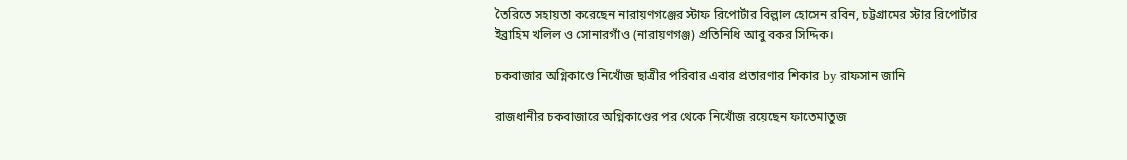তৈরিতে সহায়তা করেছেন নারায়ণগঞ্জের স্টাফ রিপোর্টার বিল্লাল হোসেন রবিন, চট্টগ্রামের স্টার রিপোর্টার ইব্রাহিম খলিল ও সোনারগাঁও (নারায়ণগঞ্জ) প্রতিনিধি আবু বকর সিদ্দিক।

চকবাজার অগ্নিকাণ্ডে নিখোঁজ ছাত্রীর পরিবার এবার প্রতারণার শিকার by রাফসান জানি

রাজধানীর চকবাজারে অগ্নিকাণ্ডের পর থেকে নিখোঁজ রয়েছেন ফাতেমাতুজ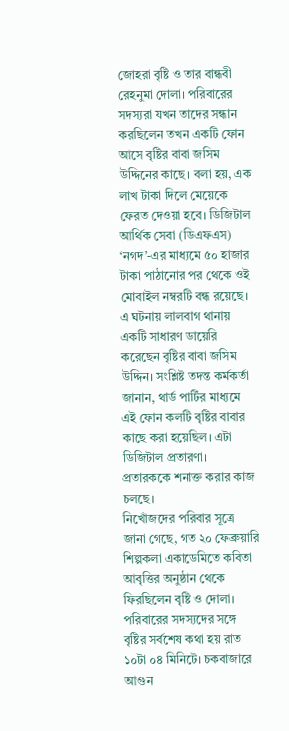জোহরা বৃষ্টি ও তার বান্ধবী রেহনুমা দোলা। পরিবারের সদস্যরা যখন তাদের সন্ধান করছিলেন তখন একটি ফোন আসে বৃষ্টির বাবা জসিম উদ্দিনের কাছে। বলা হয়, এক লাখ টাকা দিলে মেয়েকে ফেরত দেওয়া হবে। ডিজিটাল আর্থিক সেবা (ডিএফএস) ‘নগদ’-এর মাধ্যমে ৫০ হাজার টাকা পাঠানোর পর থেকে ওই মোবাইল নম্বরটি বন্ধ রয়েছে।
এ ঘটনায় লালবাগ থানায় একটি সাধারণ ডায়েরি করেছেন বৃষ্টির বাবা জসিম উদ্দিন। সংশ্লিষ্ট তদন্ত কর্মকর্তা জানান, থার্ড পার্টির মাধ্যমে এই ফোন কলটি বৃষ্টির বাবার কাছে করা হয়েছিল। এটা ডিজিটাল প্রতারণা। প্রতারককে শনাক্ত করার কাজ চলছে।
নিখোঁজদের পরিবার সূত্রে জানা গেছে, গত ২০ ফেব্রুয়ারি শিল্পকলা একাডেমিতে কবিতা আবৃত্তির অনুষ্ঠান থেকে ফিরছিলেন বৃষ্টি ও দোলা। পরিবারের সদস্যদের সঙ্গে বৃষ্টির সর্বশেষ কথা হয় রাত ১০টা ০৪ মিনিটে। চকবাজারে আগুন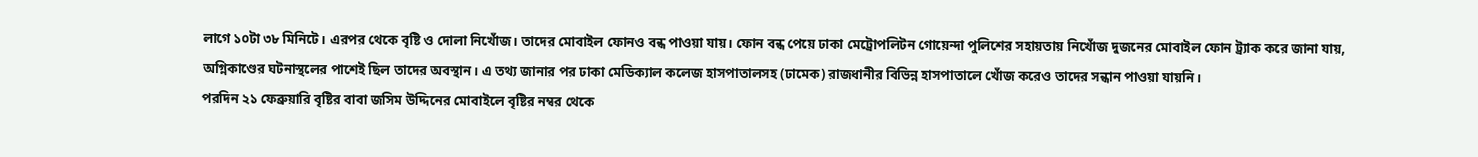লাগে ১০টা ৩৮ মিনিটে। এরপর থেকে বৃষ্টি ও দোলা নিখোঁজ। তাদের মোবাইল ফোনও বন্ধ পাওয়া যায়। ফোন বন্ধ পেয়ে ঢাকা মেট্রোপলিটন গোয়েন্দা পুলিশের সহায়তায় নিখোঁজ দুজনের মোবাইল ফোন ট্র্যাক করে জানা যায়, অগ্নিকাণ্ডের ঘটনাস্থলের পাশেই ছিল তাদের অবস্থান। এ তথ্য জানার পর ঢাকা মেডিক্যাল কলেজ হাসপাতালসহ (ঢামেক) রাজধানীর বিভিন্ন হাসপাতালে খোঁজ করেও তাদের সন্ধান পাওয়া যায়নি।
পরদিন ২১ ফেব্রুয়ারি বৃষ্টির বাবা জসিম উদ্দিনের মোবাইলে বৃষ্টির নম্বর থেকে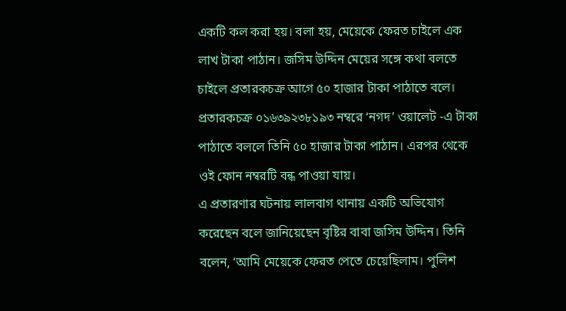একটি কল করা হয়। বলা হয়, মেয়েকে ফেরত চাইলে এক লাখ টাকা পাঠান। জসিম উদ্দিন মেয়ের সঙ্গে কথা বলতে চাইলে প্রতারকচক্র আগে ৫০ হাজার টাকা পাঠাতে বলে। প্রতারকচক্র ০১৬৩৯২৩৮১৯৩ নম্বরে ‘নগদ’ ওয়ালেট -এ টাকা পাঠাতে বললে তিনি ৫০ হাজার টাকা পাঠান। এরপর থেকে ওই ফোন নম্বরটি বন্ধ পাওয়া যায়।
এ প্রতারণার ঘটনায় লালবাগ থানায় একটি অভিযোগ করেছেন বলে জানিয়েছেন বৃষ্টির বাবা জসিম উদ্দিন। তিনি বলেন, ‘আমি মেয়েকে ফেরত পেতে চেয়েছিলাম। পুলিশ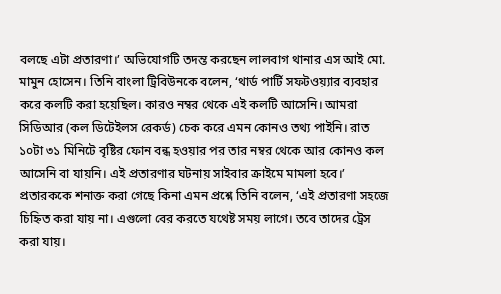বলছে এটা প্রতারণা।’ অভিযোগটি তদন্ত করছেন লালবাগ থানার এস আই মো. মামুন হোসেন। তিনি বাংলা ট্রিবিউনকে বলেন, ‘থার্ড পার্টি সফটওয়্যার ব্যবহার করে কলটি করা হয়েছিল। কারও নম্বর থেকে এই কলটি আসেনি। আমরা সিডিআর (কল ডিটেইলস রেকর্ড) চেক করে এমন কোনও তথ্য পাইনি। রাত ১০টা ৩১ মিনিটে বৃষ্টির ফোন বন্ধ হওয়ার পর তার নম্বর থেকে আর কোনও কল আসেনি বা যায়নি। এই প্রতারণার ঘটনায় সাইবার ক্রাইমে মামলা হবে।’
প্রতারককে শনাক্ত করা গেছে কিনা এমন প্রশ্নে তিনি বলেন, ‘এই প্রতারণা সহজে চিহ্নিত করা যায় না। এগুলো বের করতে যথেষ্ট সময় লাগে। তবে তাদের ট্রেস করা যায়।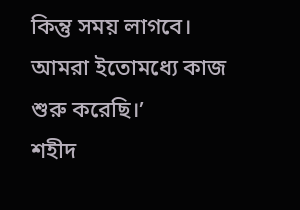কিন্তু সময় লাগবে। আমরা ইতোমধ্যে কাজ শুরু করেছি।’
শহীদ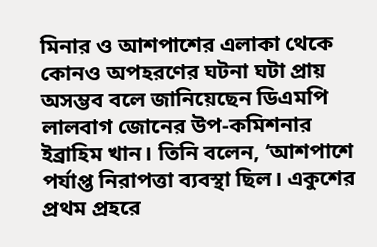মিনার ও আশপাশের এলাকা থেকে কোনও অপহরণের ঘটনা ঘটা প্রায় অসম্ভব বলে জানিয়েছেন ডিএমপি লালবাগ জোনের উপ-কমিশনার ইব্রাহিম খান। তিনি বলেন, ‘আশপাশে পর্যাপ্ত নিরাপত্তা ব্যবস্থা ছিল। একুশের প্রথম প্রহরে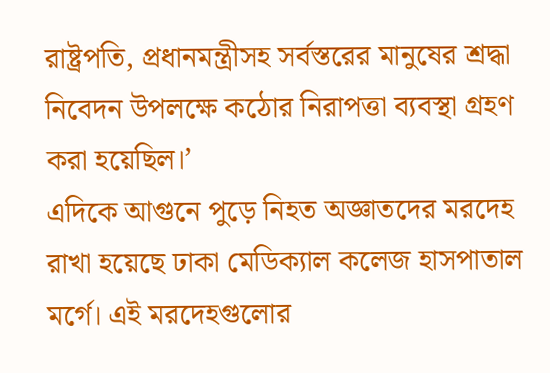রাষ্ট্রপতি, প্রধানমন্ত্রীসহ সর্বস্তরের মানুষের শ্রদ্ধা নিবেদন উপলক্ষে কঠোর নিরাপত্তা ব্যবস্থা গ্রহণ করা হয়েছিল।’
এদিকে আগুনে পুড়ে নিহত অজ্ঞাতদের মরদেহ রাখা হয়েছে ঢাকা মেডিক্যাল কলেজ হাসপাতাল মর্গে। এই মরদেহগুলোর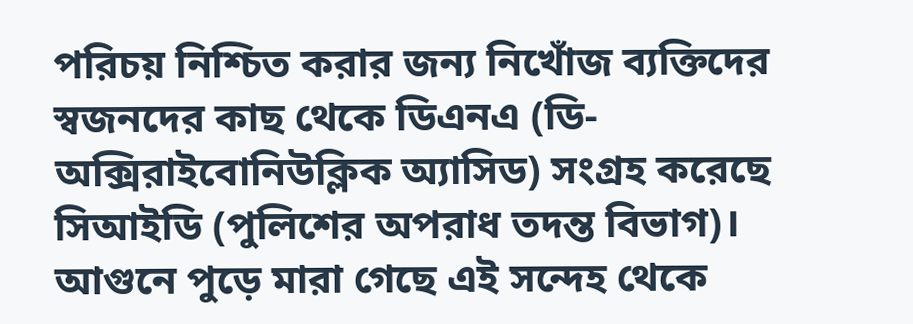পরিচয় নিশ্চিত করার জন্য নিখোঁজ ব্যক্তিদের স্বজনদের কাছ থেকে ডিএনএ (ডি-অক্সিরাইবোনিউক্লিক অ্যাসিড) সংগ্রহ করেছে সিআইডি (পুলিশের অপরাধ তদন্ত বিভাগ)। আগুনে পুড়ে মারা গেছে এই সন্দেহ থেকে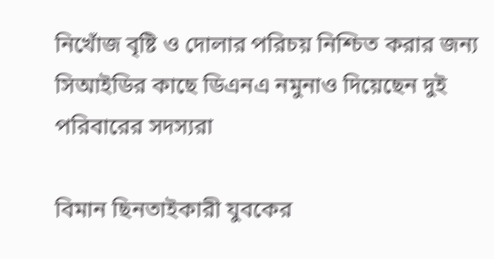নিখোঁজ বৃষ্টি ও দোলার পরিচয় নিশ্চিত করার জন্য সিআইডির কাছে ডিএনএ নমুনাও দিয়েছেন দুই পরিবারের সদস্যরা

বিমান ছিনতাইকারী যুবকের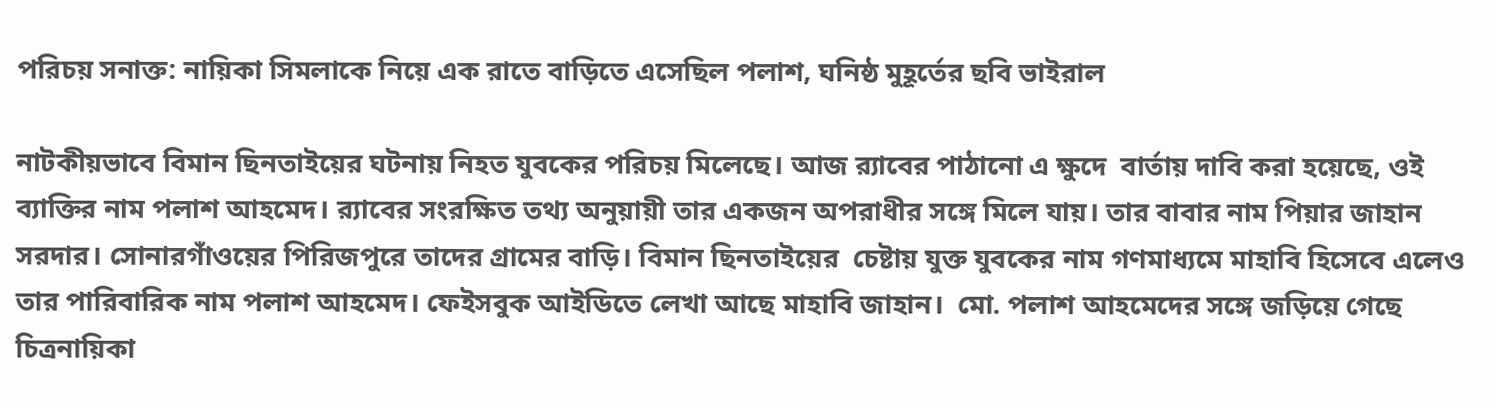পরিচয় সনাক্ত: নায়িকা সিমলাকে নিয়ে এক রাতে বাড়িতে এসেছিল পলাশ, ঘনিষ্ঠ মুহূর্তের ছবি ভাইরাল

নাটকীয়ভাবে বিমান ছিনতাইয়ের ঘটনায় নিহত যুবকের পরিচয় মিলেছে। আজ র‌্যাবের পাঠানো এ ক্ষুদে  বার্তায় দাবি করা হয়েছে, ওই ব্যাক্তির নাম পলাশ আহমেদ। র‌্যাবের সংরক্ষিত তথ্য অনুয়ায়ী তার একজন অপরাধীর সঙ্গে মিলে যায়। তার বাবার নাম পিয়ার জাহান সরদার। সোনারগাঁওয়ের পিরিজপুরে তাদের গ্রামের বাড়ি। বিমান ছিনতাইয়ের  চেষ্টায় যুক্ত যুবকের নাম গণমাধ্যমে মাহাবি হিসেবে এলেও তার পারিবারিক নাম পলাশ আহমেদ। ফেইসবুক আইডিতে লেখা আছে মাহাবি জাহান।  মো. পলাশ আহমেদের সঙ্গে জড়িয়ে গেছে চিত্রনায়িকা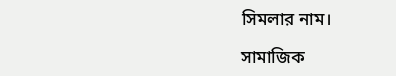সিমলার নাম।

সামাজিক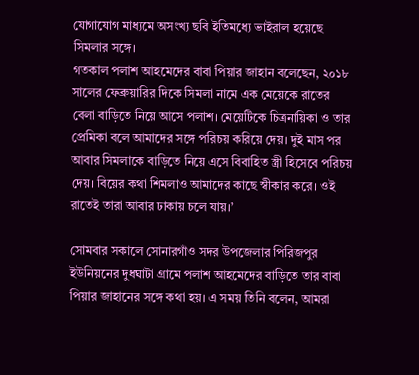যোগাযোগ মাধ্যমে অসংখ্য ছবি ইতিমধ্যে ভাইরাল হয়েছে সিমলার সঙ্গে।
গতকাল পলাশ আহমেদের বাবা পিয়ার জাহান বলেছেন, ২০১৮ সালের ফেব্রুয়ারির দিকে সিমলা নামে এক মেয়েকে রাতের বেলা বাড়িতে নিয়ে আসে পলাশ। মেয়েটিকে চিত্রনায়িকা ও তার প্রেমিকা বলে আমাদের সঙ্গে পরিচয় করিয়ে দেয়। দুই মাস পর আবার সিমলাকে বাড়িতে নিয়ে এসে বিবাহিত স্ত্রী হিসেবে পরিচয় দেয়। বিয়ের কথা শিমলাও আমাদের কাছে স্বীকার করে। ওই রাতেই তারা আবার ঢাকায় চলে যায়।’

সোমবার সকালে সোনারগাঁও সদর উপজেলার পিরিজপুর ইউনিয়নের দুধঘাটা গ্রামে পলাশ আহমেদের বাড়িতে তার বাবা পিয়ার জাহানের সঙ্গে কথা হয়। এ সময় তিনি বলেন, আমরা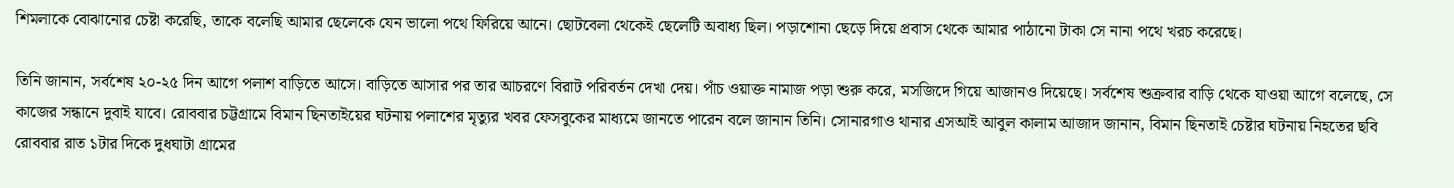শিমলাকে বোঝানোর চেষ্টা করেছি, তাকে বলেছি আমার ছেলেকে যেন ভালো পথে ফিরিয়ে আনে। ছোটবেলা থেকেই ছেলেটি অবাধ্য ছিল। পড়াশোনা ছেড়ে দিয়ে প্রবাস থেকে আমার পাঠানো টাকা সে নানা পথে খরচ করেছে।

তিনি জানান, সর্বশেষ ২০-২৫ দিন আগে পলাশ বাড়িতে আসে। বাড়িতে আসার পর তার আচরণে বিরাট পরিবর্তন দেখা দেয়। পাঁচ ওয়াক্ত নামাজ পড়া শুরু করে, মসজিদে গিয়ে আজানও দিয়েছে। সর্বশেষ শুক্রবার বাড়ি থেকে যাওয়া আগে বলেছে, সে কাজের সন্ধানে দুবাই যাবে। রোববার চট্টগ্রামে বিমান ছিনতাইয়ের ঘটনায় পলাশের মৃত্যুর খবর ফেসবুকের মাধ্যমে জানতে পারেন বলে জানান তিনি। সোনারগাও থানার এসআই আবুল কালাম আজাদ জানান, বিমান ছিনতাই চেষ্টার ঘটনায় নিহতের ছবি রোববার রাত ১টার দিকে দুধঘাটা গ্রামের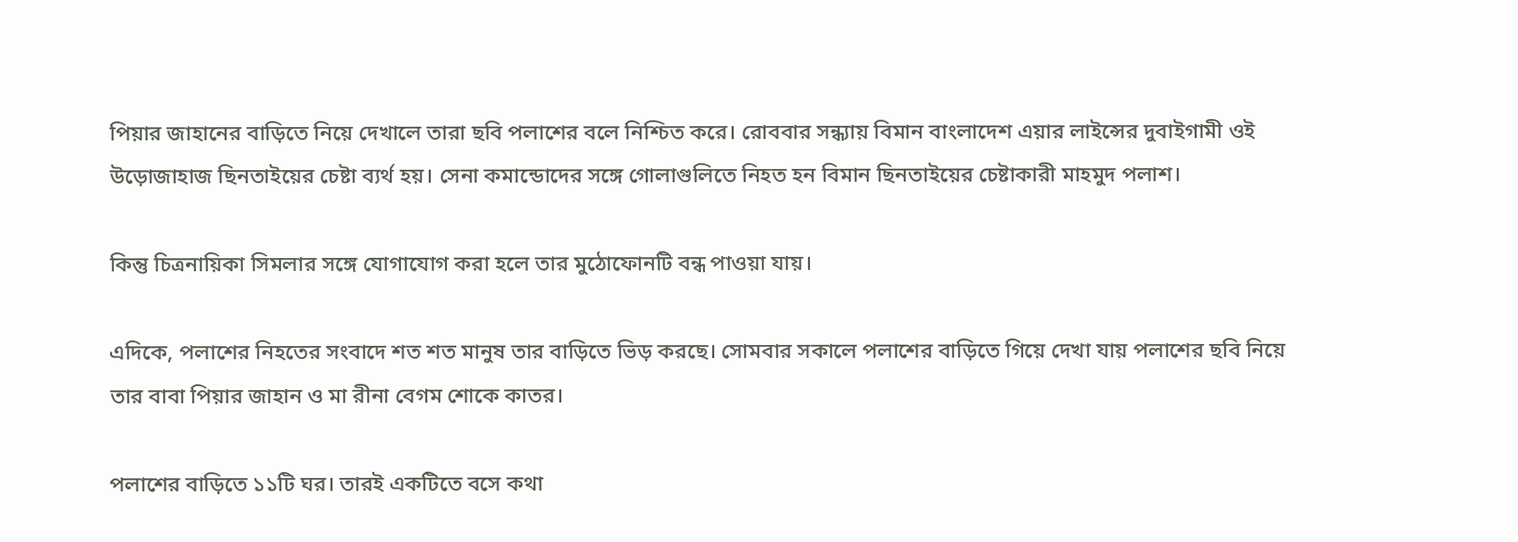পিয়ার জাহানের বাড়িতে নিয়ে দেখালে তারা ছবি পলাশের বলে নিশ্চিত করে। রোববার সন্ধ্যায় বিমান বাংলাদেশ এয়ার লাইন্সের দুবাইগামী ওই উড়োজাহাজ ছিনতাইয়ের চেষ্টা ব্যর্থ হয়। সেনা কমান্ডোদের সঙ্গে গোলাগুলিতে নিহত হন বিমান ছিনতাইয়ের চেষ্টাকারী মাহমুদ পলাশ।

কিন্তু চিত্রনায়িকা সিমলার সঙ্গে যোগাযোগ করা হলে তার মুঠোফোনটি বন্ধ পাওয়া যায়।

এদিকে, পলাশের নিহতের সংবাদে শত শত মানুষ তার বাড়িতে ভিড় করছে। সোমবার সকালে পলাশের বাড়িতে গিয়ে দেখা যায় পলাশের ছবি নিয়ে তার বাবা পিয়ার জাহান ও মা রীনা বেগম শোকে কাতর।

পলাশের বাড়িতে ১১টি ঘর। তারই একটিতে বসে কথা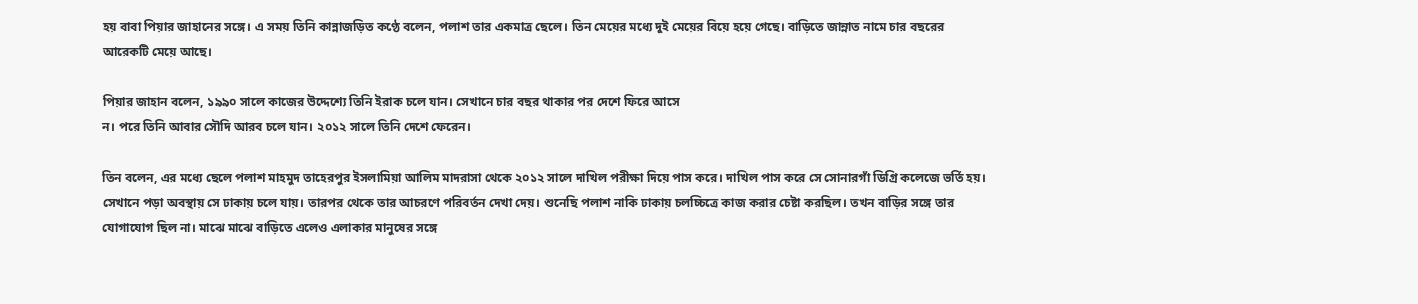হয় বাবা পিয়ার জাহানের সঙ্গে। এ সময় তিনি কান্নাজড়িত কণ্ঠে বলেন, পলাশ তার একমাত্র ছেলে। তিন মেয়ের মধ্যে দুই মেয়ের বিয়ে হয়ে গেছে। বাড়িতে জান্নাত নামে চার বছরের আরেকটি মেয়ে আছে।

পিয়ার জাহান বলেন, ১৯৯০ সালে কাজের উদ্দেশ্যে তিনি ইরাক চলে যান। সেখানে চার বছর থাকার পর দেশে ফিরে আসে
ন। পরে তিনি আবার সৌদি আরব চলে যান। ২০১২ সালে তিনি দেশে ফেরেন।

তিন বলেন, এর মধ্যে ছেলে পলাশ মাহমুদ তাহেরপুর ইসলামিয়া আলিম মাদরাসা থেকে ২০১২ সালে দাখিল পরীক্ষা দিয়ে পাস করে। দাখিল পাস করে সে সোনারগাঁ ডিগ্রি কলেজে ভর্তি হয়। সেখানে পড়া অবস্থায় সে ঢাকায় চলে যায়। তারপর থেকে তার আচরণে পরিবর্তন দেখা দেয়। শুনেছি পলাশ নাকি ঢাকায় চলচ্চিত্রে কাজ করার চেষ্টা করছিল। তখন বাড়ির সঙ্গে তার যোগাযোগ ছিল না। মাঝে মাঝে বাড়িতে এলেও এলাকার মানুষের সঙ্গে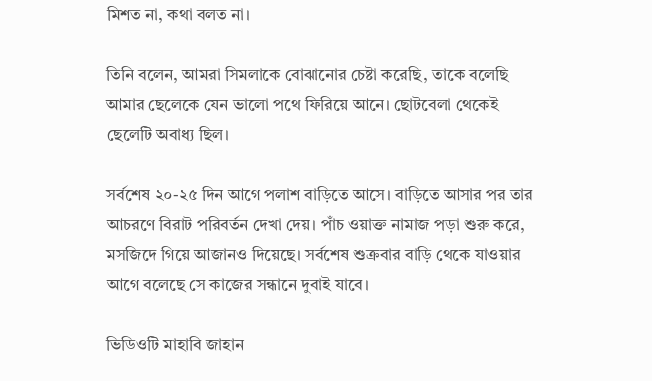মিশত না, কথা বলত না।

তিনি বলেন, আমরা সিমলাকে বোঝানোর চেষ্টা করেছি, তাকে বলেছি আমার ছেলেকে যেন ভালো পথে ফিরিয়ে আনে। ছোটবেলা থেকেই ছেলেটি অবাধ্য ছিল।

সর্বশেষ ২০-২৫ দিন আগে পলাশ বাড়িতে আসে। বাড়িতে আসার পর তার আচরণে বিরাট পরিবর্তন দেখা দেয়। পাঁচ ওয়াক্ত নামাজ পড়া শুরু করে, মসজিদে গিয়ে আজানও দিয়েছে। সর্বশেষ শুক্রবার বাড়ি থেকে যাওয়ার আগে বলেছে সে কাজের সন্ধানে দুবাই যাবে।

ভিডিওটি মাহাবি জাহান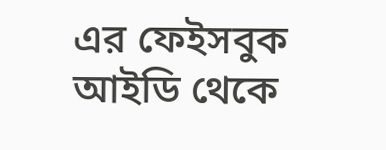এর ফেইসবুক আইডি থেকে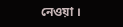নেওয়া ।